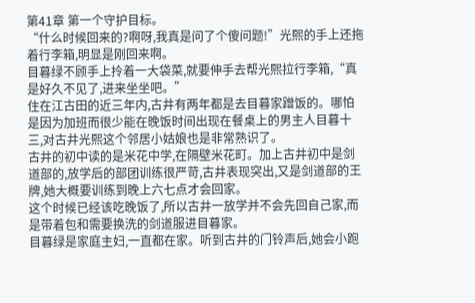第41章 第一个守护目标。
“什么时候回来的?啊呀,我真是问了个傻问题!”光熙的手上还拖着行李箱,明显是刚回来啊。
目暮绿不顾手上拎着一大袋菜,就要伸手去帮光熙拉行李箱,“真是好久不见了,进来坐坐吧。”
住在江古田的近三年内,古井有两年都是去目暮家蹭饭的。哪怕是因为加班而很少能在晚饭时间出现在餐桌上的男主人目暮十三,对古井光熙这个邻居小姑娘也是非常熟识了。
古井的初中读的是米花中学,在隔壁米花町。加上古井初中是剑道部的,放学后的部团训练很严苛,古井表现突出,又是剑道部的王牌,她大概要训练到晚上六七点才会回家。
这个时候已经该吃晚饭了,所以古井一放学并不会先回自己家,而是带着包和需要换洗的剑道服进目暮家。
目暮绿是家庭主妇,一直都在家。听到古井的门铃声后,她会小跑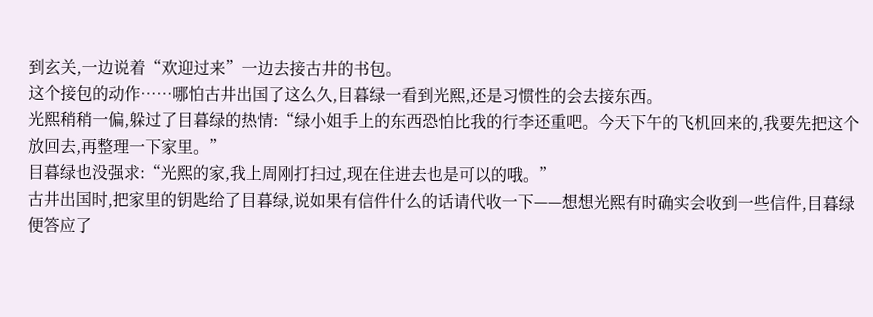到玄关,一边说着“欢迎过来”一边去接古井的书包。
这个接包的动作……哪怕古井出国了这么久,目暮绿一看到光熙,还是习惯性的会去接东西。
光熙稍稍一偏,躲过了目暮绿的热情:“绿小姐手上的东西恐怕比我的行李还重吧。今天下午的飞机回来的,我要先把这个放回去,再整理一下家里。”
目暮绿也没强求:“光熙的家,我上周刚打扫过,现在住进去也是可以的哦。”
古井出国时,把家里的钥匙给了目暮绿,说如果有信件什么的话请代收一下——想想光熙有时确实会收到一些信件,目暮绿便答应了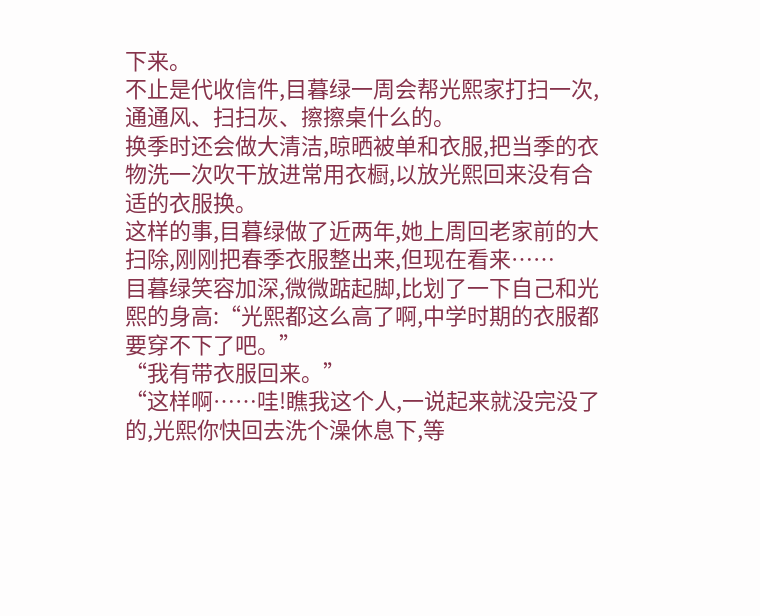下来。
不止是代收信件,目暮绿一周会帮光熙家打扫一次,通通风、扫扫灰、擦擦桌什么的。
换季时还会做大清洁,晾晒被单和衣服,把当季的衣物洗一次吹干放进常用衣橱,以放光熙回来没有合适的衣服换。
这样的事,目暮绿做了近两年,她上周回老家前的大扫除,刚刚把春季衣服整出来,但现在看来……
目暮绿笑容加深,微微踮起脚,比划了一下自己和光熙的身高:“光熙都这么高了啊,中学时期的衣服都要穿不下了吧。”
“我有带衣服回来。”
“这样啊……哇!瞧我这个人,一说起来就没完没了的,光熙你快回去洗个澡休息下,等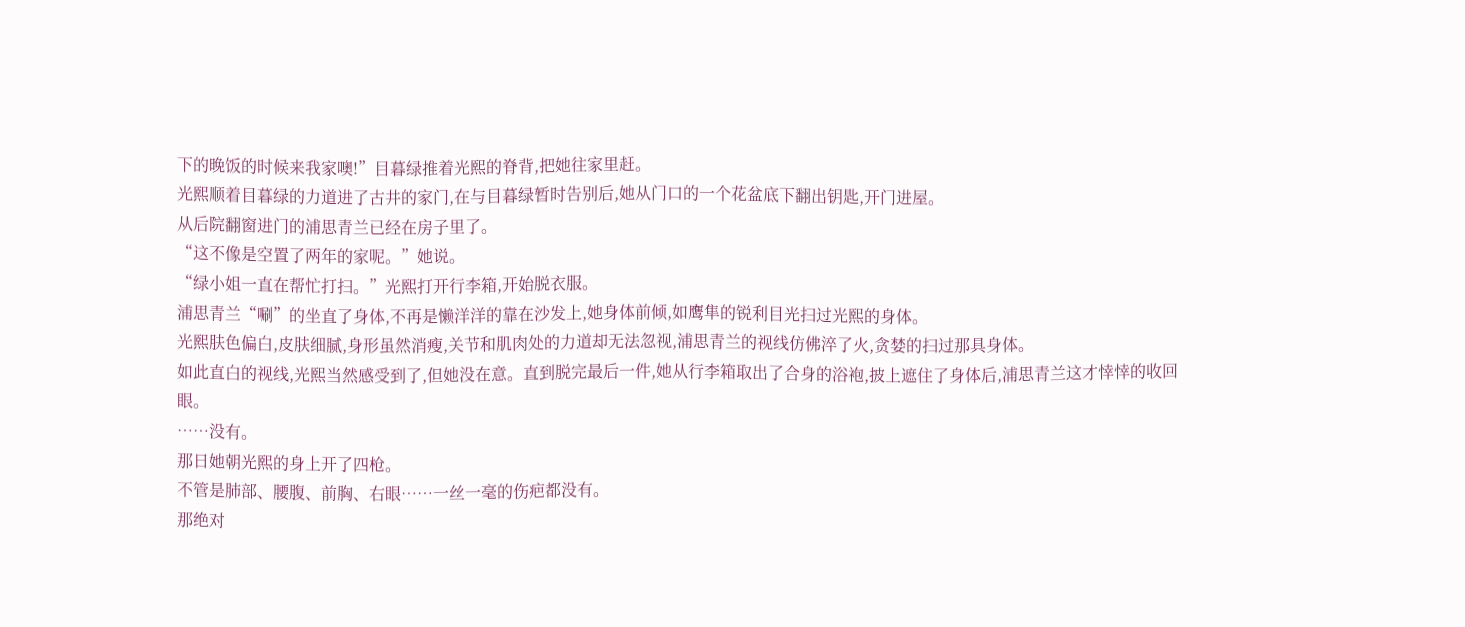下的晚饭的时候来我家噢!”目暮绿推着光熙的脊背,把她往家里赶。
光熙顺着目暮绿的力道进了古井的家门,在与目暮绿暂时告别后,她从门口的一个花盆底下翻出钥匙,开门进屋。
从后院翻窗进门的浦思青兰已经在房子里了。
“这不像是空置了两年的家呢。”她说。
“绿小姐一直在帮忙打扫。”光熙打开行李箱,开始脱衣服。
浦思青兰“唰”的坐直了身体,不再是懒洋洋的靠在沙发上,她身体前倾,如鹰隼的锐利目光扫过光熙的身体。
光熙肤色偏白,皮肤细腻,身形虽然消瘦,关节和肌肉处的力道却无法忽视,浦思青兰的视线仿佛淬了火,贪婪的扫过那具身体。
如此直白的视线,光熙当然感受到了,但她没在意。直到脱完最后一件,她从行李箱取出了合身的浴袍,披上遮住了身体后,浦思青兰这才悻悻的收回眼。
……没有。
那日她朝光熙的身上开了四枪。
不管是肺部、腰腹、前胸、右眼……一丝一毫的伤疤都没有。
那绝对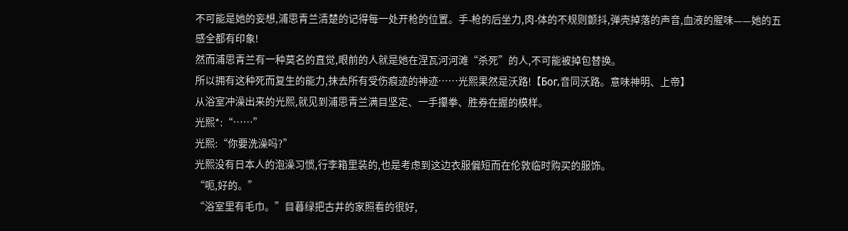不可能是她的妄想,浦思青兰清楚的记得每一处开枪的位置。手-枪的后坐力,肉-体的不规则颤抖,弹壳掉落的声音,血液的腥味——她的五感全都有印象!
然而浦思青兰有一种莫名的直觉,眼前的人就是她在涅瓦河河滩“杀死”的人,不可能被掉包替换。
所以拥有这种死而复生的能力,抹去所有受伤痕迹的神迹……光熙果然是沃路!【Бог,音同沃路。意味神明、上帝】
从浴室冲澡出来的光熙,就见到浦思青兰满目坚定、一手攥拳、胜券在握的模样。
光熙*:“……”
光熙:“你要洗澡吗?”
光熙没有日本人的泡澡习惯,行李箱里装的,也是考虑到这边衣服偏短而在伦敦临时购买的服饰。
“呃,好的。”
“浴室里有毛巾。”目暮绿把古井的家照看的很好,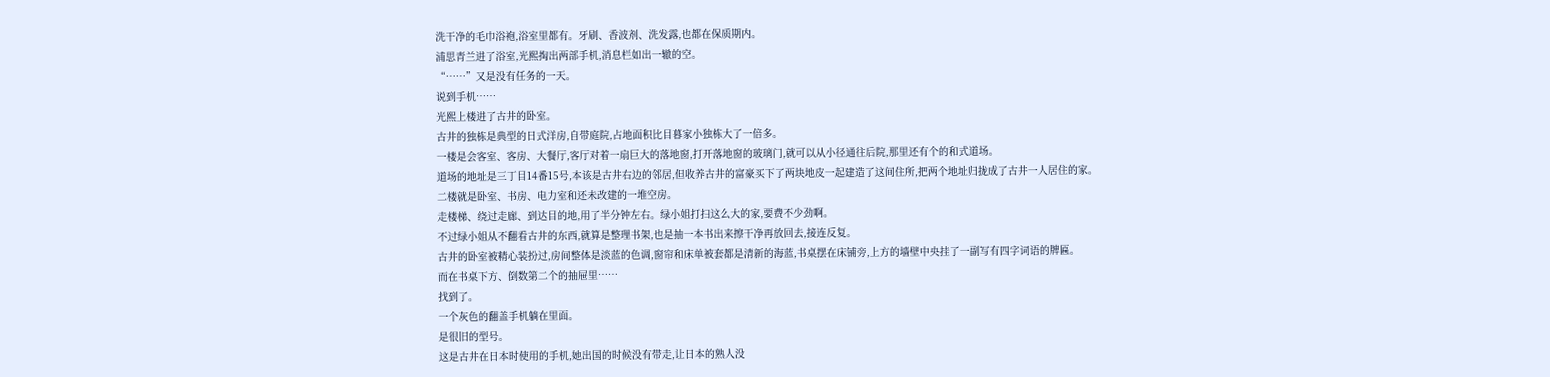洗干净的毛巾浴袍,浴室里都有。牙刷、香波剂、洗发露,也都在保质期内。
浦思青兰进了浴室,光熙掏出两部手机,消息栏如出一辙的空。
“……”又是没有任务的一天。
说到手机……
光熙上楼进了古井的卧室。
古井的独栋是典型的日式洋房,自带庭院,占地面积比目暮家小独栋大了一倍多。
一楼是会客室、客房、大餐厅,客厅对着一扇巨大的落地窗,打开落地窗的玻璃门,就可以从小径通往后院,那里还有个的和式道场。
道场的地址是三丁目14番15号,本该是古井右边的邻居,但收养古井的富豪买下了两块地皮一起建造了这间住所,把两个地址归拢成了古井一人居住的家。
二楼就是卧室、书房、电力室和还未改建的一堆空房。
走楼梯、绕过走廊、到达目的地,用了半分钟左右。绿小姐打扫这么大的家,要费不少劲啊。
不过绿小姐从不翻看古井的东西,就算是整理书架,也是抽一本书出来擦干净再放回去,接连反复。
古井的卧室被精心装扮过,房间整体是淡蓝的色调,窗帘和床单被套都是清新的海蓝,书桌摆在床铺旁,上方的墙壁中央挂了一副写有四字词语的牌匾。
而在书桌下方、倒数第二个的抽屉里……
找到了。
一个灰色的翻盖手机躺在里面。
是很旧的型号。
这是古井在日本时使用的手机,她出国的时候没有带走,让日本的熟人没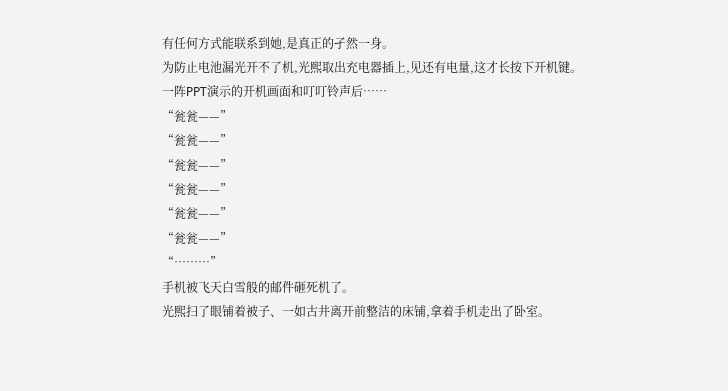有任何方式能联系到她,是真正的孑然一身。
为防止电池漏光开不了机,光熙取出充电器插上,见还有电量,这才长按下开机键。
一阵PPT演示的开机画面和叮叮铃声后……
“瓮瓮——”
“瓮瓮——”
“瓮瓮——”
“瓮瓮——”
“瓮瓮——”
“瓮瓮——”
“………”
手机被飞天白雪般的邮件砸死机了。
光熙扫了眼铺着被子、一如古井离开前整洁的床铺,拿着手机走出了卧室。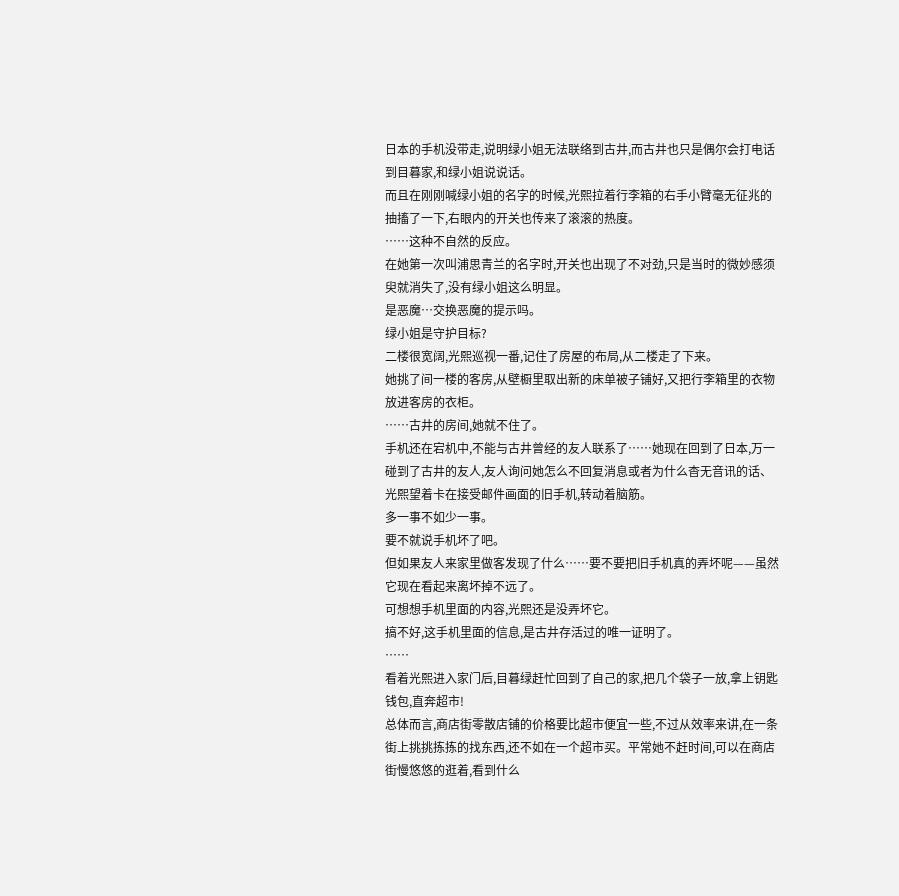日本的手机没带走,说明绿小姐无法联络到古井,而古井也只是偶尔会打电话到目暮家,和绿小姐说说话。
而且在刚刚喊绿小姐的名字的时候,光熙拉着行李箱的右手小臂毫无征兆的抽搐了一下,右眼内的开关也传来了滚滚的热度。
……这种不自然的反应。
在她第一次叫浦思青兰的名字时,开关也出现了不对劲,只是当时的微妙感须臾就消失了,没有绿小姐这么明显。
是恶魔…交换恶魔的提示吗。
绿小姐是守护目标?
二楼很宽阔,光熙巡视一番,记住了房屋的布局,从二楼走了下来。
她挑了间一楼的客房,从壁橱里取出新的床单被子铺好,又把行李箱里的衣物放进客房的衣柜。
……古井的房间,她就不住了。
手机还在宕机中,不能与古井曾经的友人联系了……她现在回到了日本,万一碰到了古井的友人,友人询问她怎么不回复消息或者为什么杳无音讯的话、
光熙望着卡在接受邮件画面的旧手机,转动着脑筋。
多一事不如少一事。
要不就说手机坏了吧。
但如果友人来家里做客发现了什么……要不要把旧手机真的弄坏呢——虽然它现在看起来离坏掉不远了。
可想想手机里面的内容,光熙还是没弄坏它。
搞不好,这手机里面的信息,是古井存活过的唯一证明了。
……
看着光熙进入家门后,目暮绿赶忙回到了自己的家,把几个袋子一放,拿上钥匙钱包,直奔超市!
总体而言,商店街零散店铺的价格要比超市便宜一些,不过从效率来讲,在一条街上挑挑拣拣的找东西,还不如在一个超市买。平常她不赶时间,可以在商店街慢悠悠的逛着,看到什么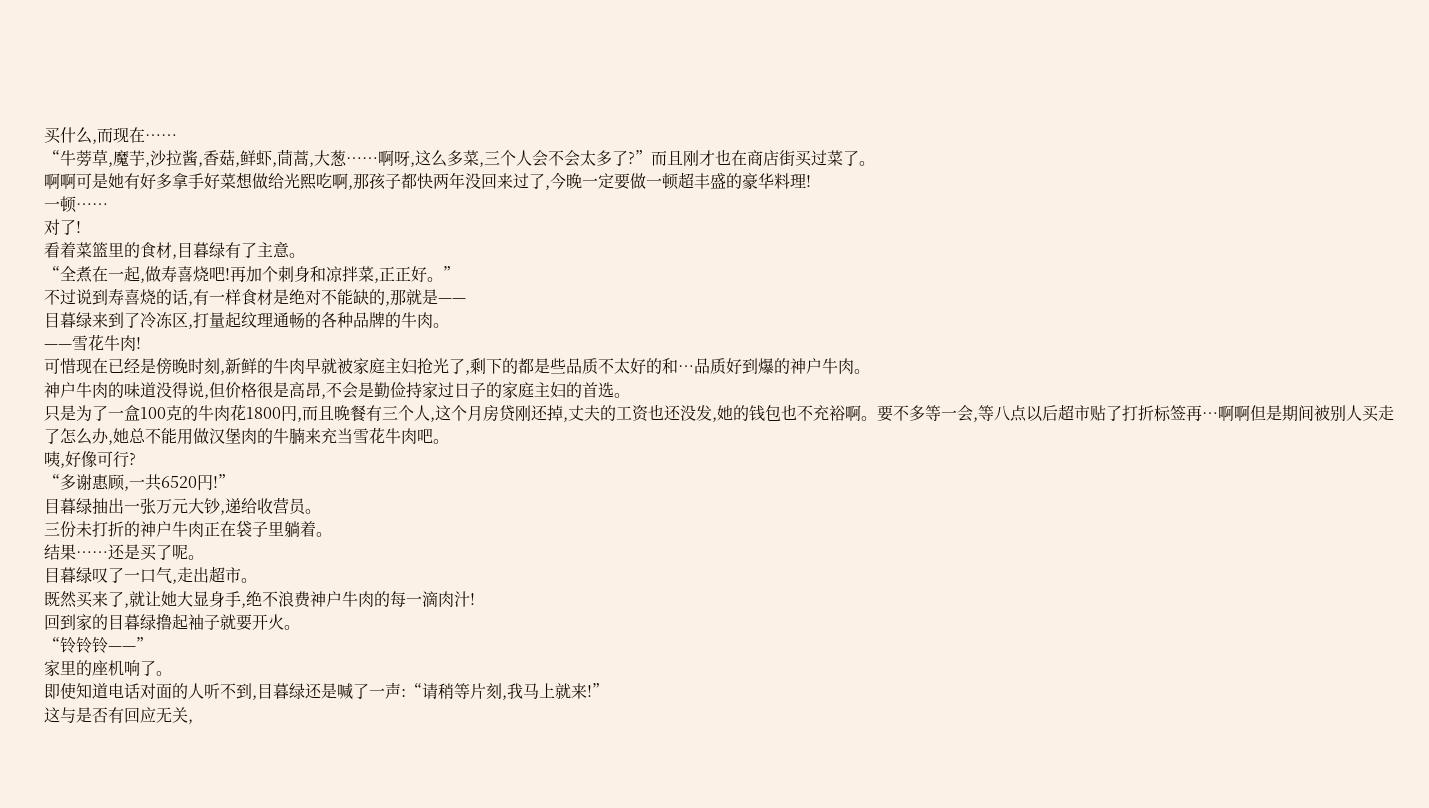买什么,而现在……
“牛蒡草,魔芋,沙拉酱,香菇,鲜虾,茼蒿,大葱……啊呀,这么多菜,三个人会不会太多了?”而且刚才也在商店街买过菜了。
啊啊可是她有好多拿手好菜想做给光熙吃啊,那孩子都快两年没回来过了,今晚一定要做一顿超丰盛的豪华料理!
一顿……
对了!
看着菜篮里的食材,目暮绿有了主意。
“全煮在一起,做寿喜烧吧!再加个刺身和凉拌菜,正正好。”
不过说到寿喜烧的话,有一样食材是绝对不能缺的,那就是——
目暮绿来到了冷冻区,打量起纹理通畅的各种品牌的牛肉。
——雪花牛肉!
可惜现在已经是傍晚时刻,新鲜的牛肉早就被家庭主妇抢光了,剩下的都是些品质不太好的和…品质好到爆的神户牛肉。
神户牛肉的味道没得说,但价格很是高昂,不会是勤俭持家过日子的家庭主妇的首选。
只是为了一盒100克的牛肉花1800円,而且晚餐有三个人,这个月房贷刚还掉,丈夫的工资也还没发,她的钱包也不充裕啊。要不多等一会,等八点以后超市贴了打折标签再…啊啊但是期间被别人买走了怎么办,她总不能用做汉堡肉的牛腩来充当雪花牛肉吧。
咦,好像可行?
“多谢惠顾,一共6520円!”
目暮绿抽出一张万元大钞,递给收营员。
三份未打折的神户牛肉正在袋子里躺着。
结果……还是买了呢。
目暮绿叹了一口气,走出超市。
既然买来了,就让她大显身手,绝不浪费神户牛肉的每一滴肉汁!
回到家的目暮绿撸起袖子就要开火。
“铃铃铃——”
家里的座机响了。
即使知道电话对面的人听不到,目暮绿还是喊了一声:“请稍等片刻,我马上就来!”
这与是否有回应无关,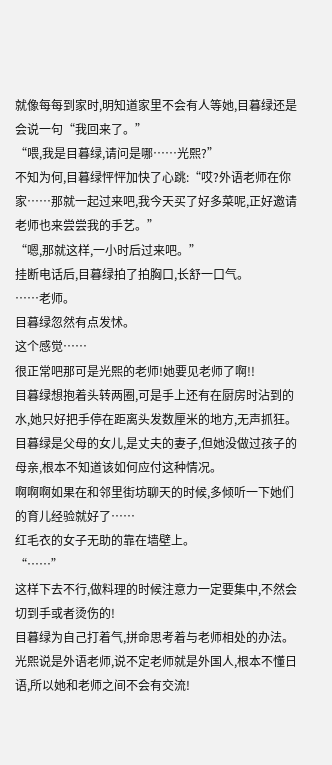就像每每到家时,明知道家里不会有人等她,目暮绿还是会说一句“我回来了。”
“喂,我是目暮绿,请问是哪……光熙?”
不知为何,目暮绿怦怦加快了心跳:“哎?外语老师在你家……那就一起过来吧,我今天买了好多菜呢,正好邀请老师也来尝尝我的手艺。”
“嗯,那就这样,一小时后过来吧。”
挂断电话后,目暮绿拍了拍胸口,长舒一口气。
……老师。
目暮绿忽然有点发怵。
这个感觉……
很正常吧那可是光熙的老师!她要见老师了啊!!
目暮绿想抱着头转两圈,可是手上还有在厨房时沾到的水,她只好把手停在距离头发数厘米的地方,无声抓狂。
目暮绿是父母的女儿,是丈夫的妻子,但她没做过孩子的母亲,根本不知道该如何应付这种情况。
啊啊啊如果在和邻里街坊聊天的时候,多倾听一下她们的育儿经验就好了……
红毛衣的女子无助的靠在墙壁上。
“……”
这样下去不行,做料理的时候注意力一定要集中,不然会切到手或者烫伤的!
目暮绿为自己打着气,拼命思考着与老师相处的办法。
光熙说是外语老师,说不定老师就是外国人,根本不懂日语,所以她和老师之间不会有交流!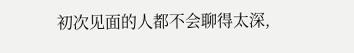初次见面的人都不会聊得太深,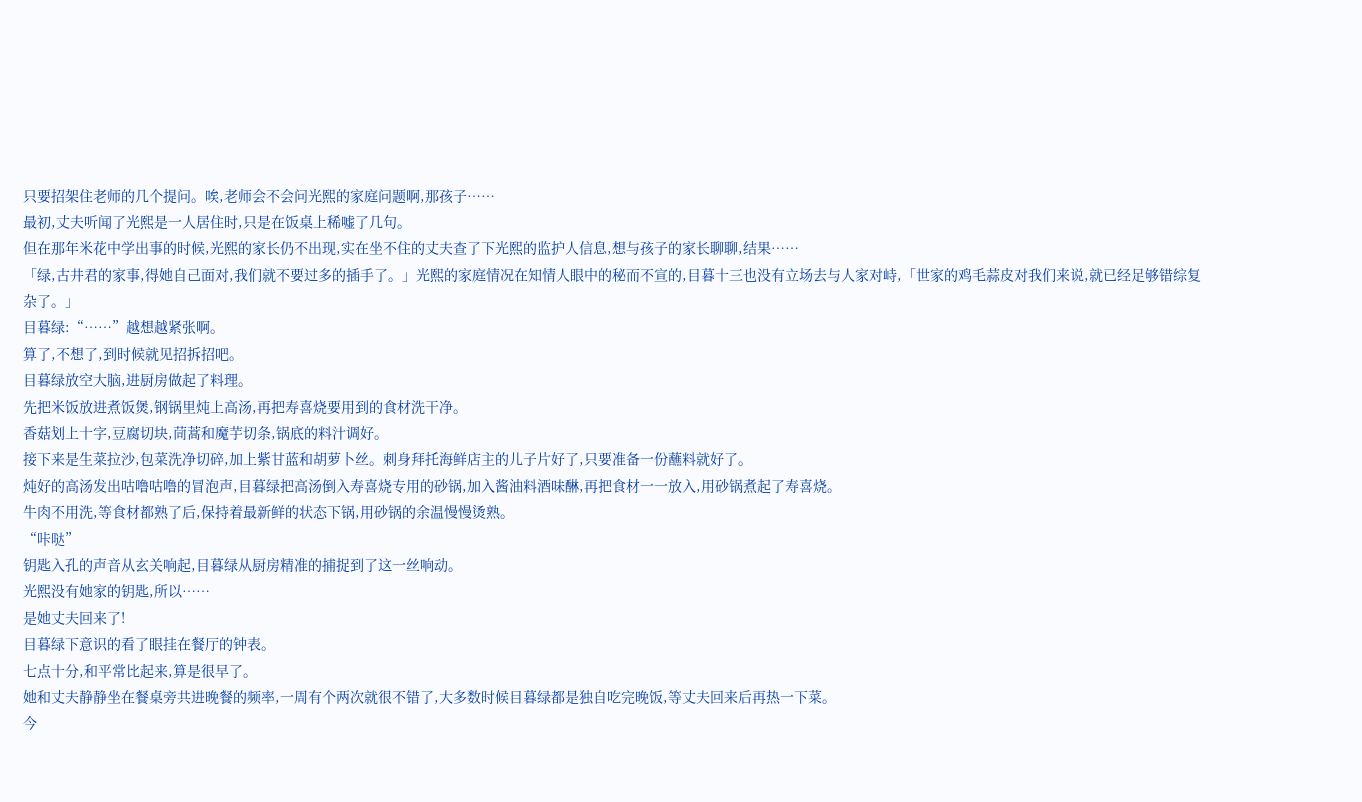只要招架住老师的几个提问。唉,老师会不会问光熙的家庭问题啊,那孩子……
最初,丈夫听闻了光熙是一人居住时,只是在饭桌上稀嘘了几句。
但在那年米花中学出事的时候,光熙的家长仍不出现,实在坐不住的丈夫查了下光熙的监护人信息,想与孩子的家长聊聊,结果……
「绿,古井君的家事,得她自己面对,我们就不要过多的插手了。」光熙的家庭情况在知情人眼中的秘而不宣的,目暮十三也没有立场去与人家对峙,「世家的鸡毛蒜皮对我们来说,就已经足够错综复杂了。」
目暮绿:“……”越想越紧张啊。
算了,不想了,到时候就见招拆招吧。
目暮绿放空大脑,进厨房做起了料理。
先把米饭放进煮饭煲,钢锅里炖上高汤,再把寿喜烧要用到的食材洗干净。
香菇划上十字,豆腐切块,茼蒿和魔芋切条,锅底的料汁调好。
接下来是生菜拉沙,包菜洗净切碎,加上紫甘蓝和胡萝卜丝。刺身拜托海鲜店主的儿子片好了,只要准备一份蘸料就好了。
炖好的高汤发出咕噜咕噜的冒泡声,目暮绿把高汤倒入寿喜烧专用的砂锅,加入酱油料酒味醂,再把食材一一放入,用砂锅煮起了寿喜烧。
牛肉不用洗,等食材都熟了后,保持着最新鲜的状态下锅,用砂锅的余温慢慢烫熟。
“咔哒”
钥匙入孔的声音从玄关响起,目暮绿从厨房精准的捕捉到了这一丝响动。
光熙没有她家的钥匙,所以……
是她丈夫回来了!
目暮绿下意识的看了眼挂在餐厅的钟表。
七点十分,和平常比起来,算是很早了。
她和丈夫静静坐在餐桌旁共进晚餐的频率,一周有个两次就很不错了,大多数时候目暮绿都是独自吃完晚饭,等丈夫回来后再热一下菜。
今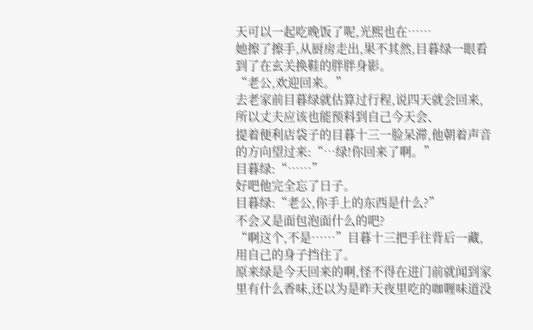天可以一起吃晚饭了呢,光熙也在……
她擦了擦手,从厨房走出,果不其然,目暮绿一眼看到了在玄关换鞋的胖胖身影。
“老公,欢迎回来。”
去老家前目暮绿就估算过行程,说四天就会回来,所以丈夫应该也能预料到自己今天会、
提着便利店袋子的目暮十三一脸呆滞,他朝着声音的方向望过来:“…绿!你回来了啊。”
目暮绿:“……”
好吧他完全忘了日子。
目暮绿:“老公,你手上的东西是什么?”
不会又是面包泡面什么的吧?
“啊这个,不是……”目暮十三把手往背后一藏,用自己的身子挡住了。
原来绿是今天回来的啊,怪不得在进门前就闻到家里有什么香味,还以为是昨天夜里吃的咖喱味道没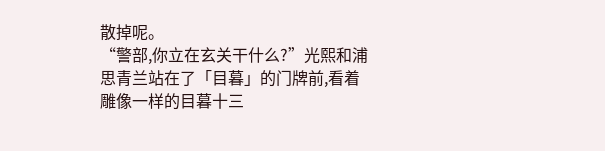散掉呢。
“警部,你立在玄关干什么?”光熙和浦思青兰站在了「目暮」的门牌前,看着雕像一样的目暮十三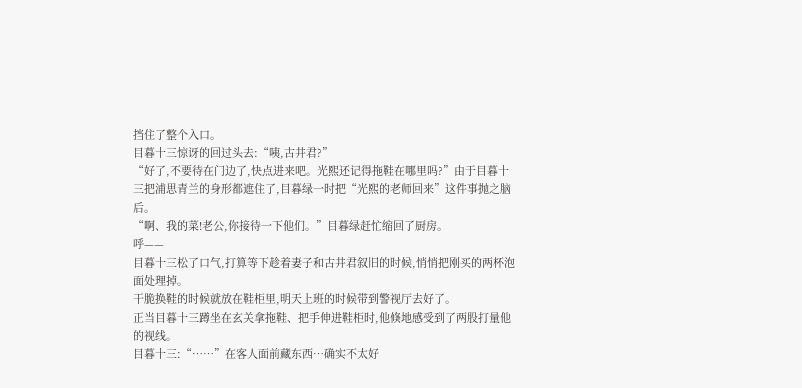挡住了整个入口。
目暮十三惊讶的回过头去:“咦,古井君?”
“好了,不要待在门边了,快点进来吧。光熙还记得拖鞋在哪里吗?”由于目暮十三把浦思青兰的身形都遮住了,目暮绿一时把“光熙的老师回来”这件事抛之脑后。
“啊、我的菜!老公,你接待一下他们。”目暮绿赶忙缩回了厨房。
呼——
目暮十三松了口气,打算等下趁着妻子和古井君叙旧的时候,悄悄把刚买的两杯泡面处理掉。
干脆换鞋的时候就放在鞋柜里,明天上班的时候带到警视厅去好了。
正当目暮十三蹲坐在玄关拿拖鞋、把手伸进鞋柜时,他倏地感受到了两股打量他的视线。
目暮十三:“……”在客人面前藏东西…确实不太好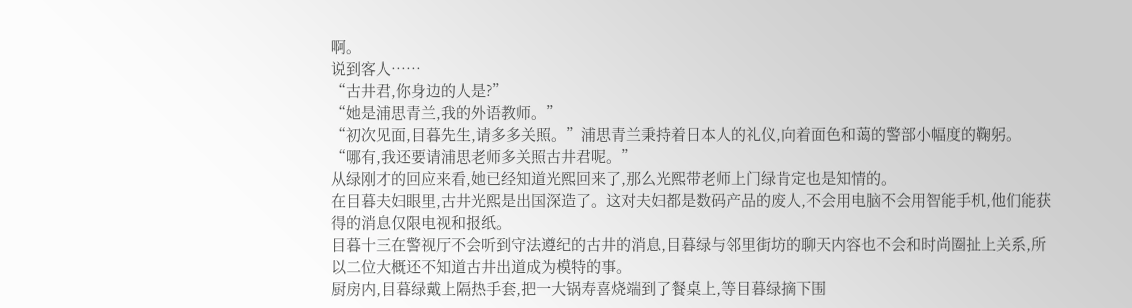啊。
说到客人……
“古井君,你身边的人是?”
“她是浦思青兰,我的外语教师。”
“初次见面,目暮先生,请多多关照。”浦思青兰秉持着日本人的礼仪,向着面色和蔼的警部小幅度的鞠躬。
“哪有,我还要请浦思老师多关照古井君呢。”
从绿刚才的回应来看,她已经知道光熙回来了,那么光熙带老师上门绿肯定也是知情的。
在目暮夫妇眼里,古井光熙是出国深造了。这对夫妇都是数码产品的废人,不会用电脑不会用智能手机,他们能获得的消息仅限电视和报纸。
目暮十三在警视厅不会听到守法遵纪的古井的消息,目暮绿与邻里街坊的聊天内容也不会和时尚圈扯上关系,所以二位大概还不知道古井出道成为模特的事。
厨房内,目暮绿戴上隔热手套,把一大锅寿喜烧端到了餐桌上,等目暮绿摘下围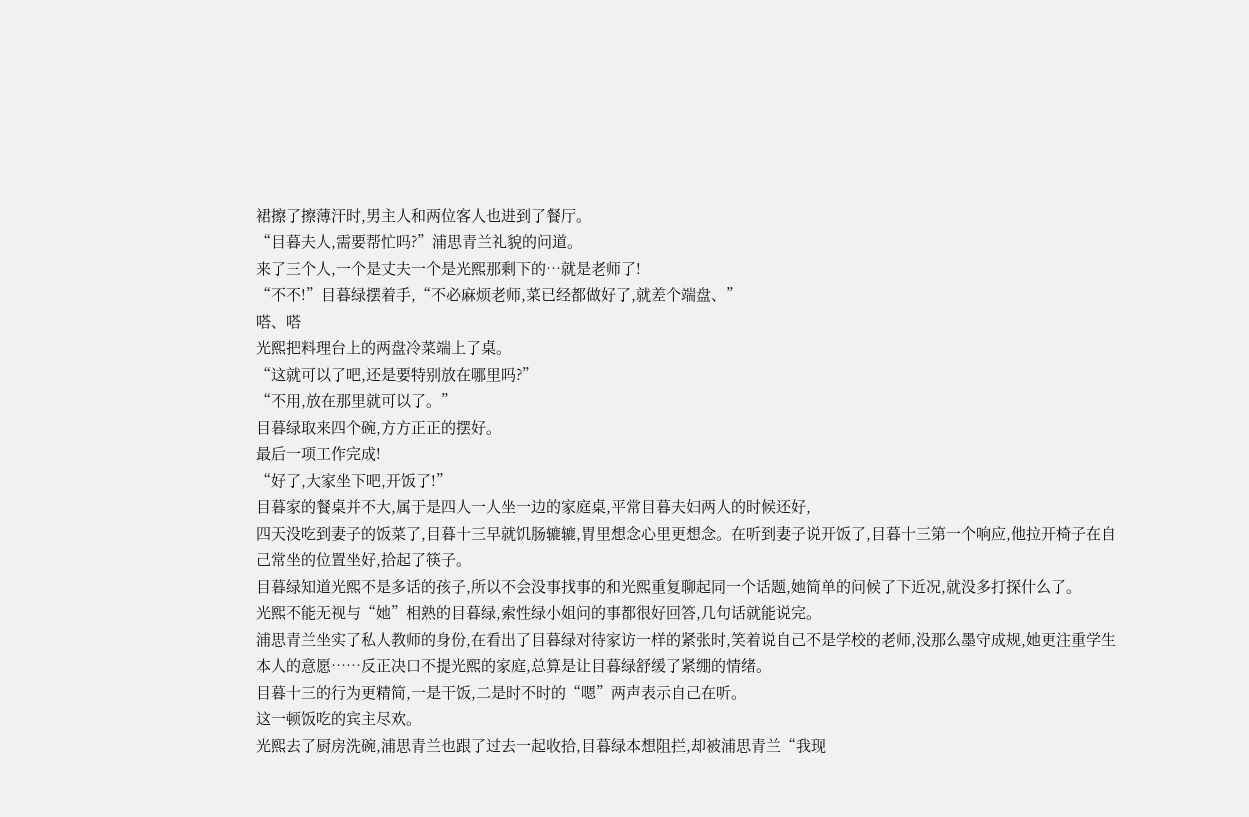裙擦了擦薄汗时,男主人和两位客人也进到了餐厅。
“目暮夫人,需要帮忙吗?”浦思青兰礼貌的问道。
来了三个人,一个是丈夫一个是光熙那剩下的…就是老师了!
“不不!”目暮绿摆着手,“不必麻烦老师,菜已经都做好了,就差个端盘、”
嗒、嗒
光熙把料理台上的两盘冷菜端上了桌。
“这就可以了吧,还是要特别放在哪里吗?”
“不用,放在那里就可以了。”
目暮绿取来四个碗,方方正正的摆好。
最后一项工作完成!
“好了,大家坐下吧,开饭了!”
目暮家的餐桌并不大,属于是四人一人坐一边的家庭桌,平常目暮夫妇两人的时候还好,
四天没吃到妻子的饭菜了,目暮十三早就饥肠辘辘,胃里想念心里更想念。在听到妻子说开饭了,目暮十三第一个响应,他拉开椅子在自己常坐的位置坐好,拾起了筷子。
目暮绿知道光熙不是多话的孩子,所以不会没事找事的和光熙重复聊起同一个话题,她简单的问候了下近况,就没多打探什么了。
光熙不能无视与“她”相熟的目暮绿,索性绿小姐问的事都很好回答,几句话就能说完。
浦思青兰坐实了私人教师的身份,在看出了目暮绿对待家访一样的紧张时,笑着说自己不是学校的老师,没那么墨守成规,她更注重学生本人的意愿……反正决口不提光熙的家庭,总算是让目暮绿舒缓了紧绷的情绪。
目暮十三的行为更精简,一是干饭,二是时不时的“嗯”两声表示自己在听。
这一顿饭吃的宾主尽欢。
光熙去了厨房洗碗,浦思青兰也跟了过去一起收拾,目暮绿本想阻拦,却被浦思青兰“我现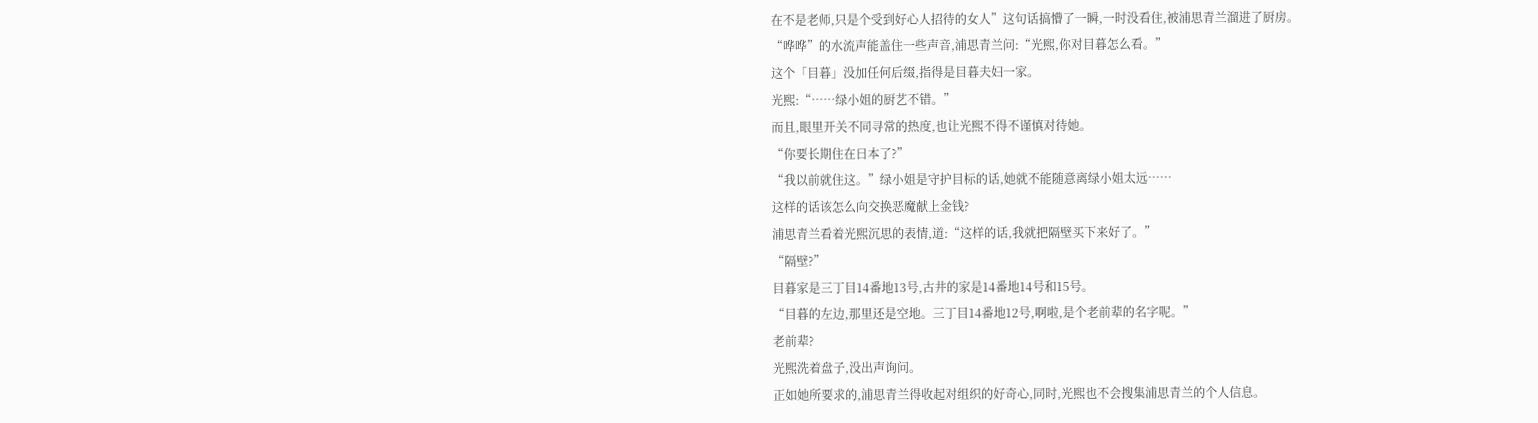在不是老师,只是个受到好心人招待的女人”这句话搞懵了一瞬,一时没看住,被浦思青兰溜进了厨房。
“哗哗”的水流声能盖住一些声音,浦思青兰问:“光熙,你对目暮怎么看。”
这个「目暮」没加任何后缀,指得是目暮夫妇一家。
光熙:“……绿小姐的厨艺不错。”
而且,眼里开关不同寻常的热度,也让光熙不得不谨慎对待她。
“你要长期住在日本了?”
“我以前就住这。”绿小姐是守护目标的话,她就不能随意离绿小姐太远……
这样的话该怎么向交换恶魔献上金钱?
浦思青兰看着光熙沉思的表情,道:“这样的话,我就把隔壁买下来好了。”
“隔壁?”
目暮家是三丁目14番地13号,古井的家是14番地14号和15号。
“目暮的左边,那里还是空地。三丁目14番地12号,啊啦,是个老前辈的名字呢。”
老前辈?
光熙洗着盘子,没出声询问。
正如她所要求的,浦思青兰得收起对组织的好奇心,同时,光熙也不会搜集浦思青兰的个人信息。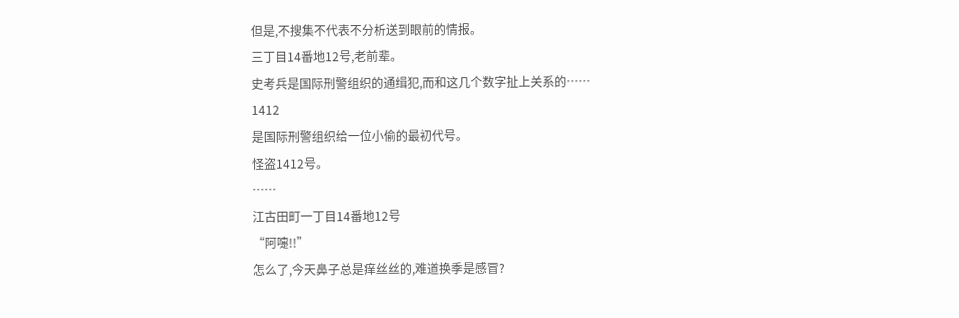但是,不搜集不代表不分析送到眼前的情报。
三丁目14番地12号,老前辈。
史考兵是国际刑警组织的通缉犯,而和这几个数字扯上关系的……
1412
是国际刑警组织给一位小偷的最初代号。
怪盗1412号。
……
江古田町一丁目14番地12号
“阿嚏!!”
怎么了,今天鼻子总是痒丝丝的,难道换季是感冒?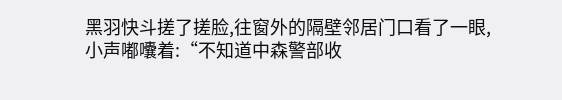黑羽快斗搓了搓脸,往窗外的隔壁邻居门口看了一眼,小声嘟囔着:“不知道中森警部收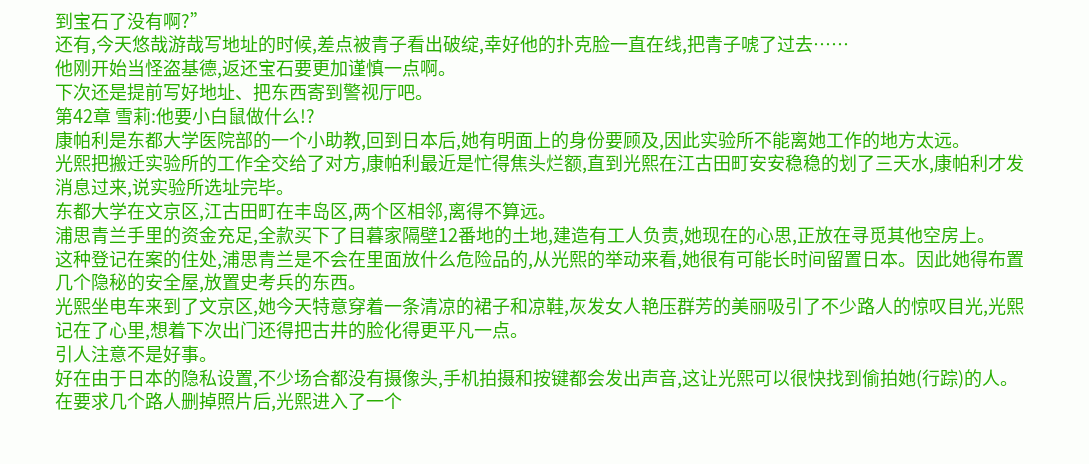到宝石了没有啊?”
还有,今天悠哉游哉写地址的时候,差点被青子看出破绽,幸好他的扑克脸一直在线,把青子唬了过去……
他刚开始当怪盗基德,返还宝石要更加谨慎一点啊。
下次还是提前写好地址、把东西寄到警视厅吧。
第42章 雪莉:他要小白鼠做什么!?
康帕利是东都大学医院部的一个小助教,回到日本后,她有明面上的身份要顾及,因此实验所不能离她工作的地方太远。
光熙把搬迁实验所的工作全交给了对方,康帕利最近是忙得焦头烂额,直到光熙在江古田町安安稳稳的划了三天水,康帕利才发消息过来,说实验所选址完毕。
东都大学在文京区,江古田町在丰岛区,两个区相邻,离得不算远。
浦思青兰手里的资金充足,全款买下了目暮家隔壁12番地的土地,建造有工人负责,她现在的心思,正放在寻觅其他空房上。
这种登记在案的住处,浦思青兰是不会在里面放什么危险品的,从光熙的举动来看,她很有可能长时间留置日本。因此她得布置几个隐秘的安全屋,放置史考兵的东西。
光熙坐电车来到了文京区,她今天特意穿着一条清凉的裙子和凉鞋,灰发女人艳压群芳的美丽吸引了不少路人的惊叹目光,光熙记在了心里,想着下次出门还得把古井的脸化得更平凡一点。
引人注意不是好事。
好在由于日本的隐私设置,不少场合都没有摄像头,手机拍摄和按键都会发出声音,这让光熙可以很快找到偷拍她(行踪)的人。
在要求几个路人删掉照片后,光熙进入了一个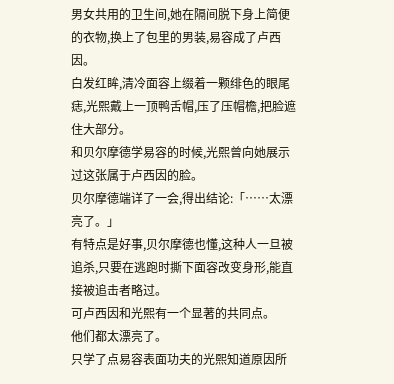男女共用的卫生间,她在隔间脱下身上简便的衣物,换上了包里的男装,易容成了卢西因。
白发红眸,清冷面容上缀着一颗绯色的眼尾痣,光熙戴上一顶鸭舌帽,压了压帽檐,把脸遮住大部分。
和贝尔摩德学易容的时候,光熙曾向她展示过这张属于卢西因的脸。
贝尔摩德端详了一会,得出结论:「……太漂亮了。」
有特点是好事,贝尔摩德也懂,这种人一旦被追杀,只要在逃跑时撕下面容改变身形,能直接被追击者略过。
可卢西因和光熙有一个显著的共同点。
他们都太漂亮了。
只学了点易容表面功夫的光熙知道原因所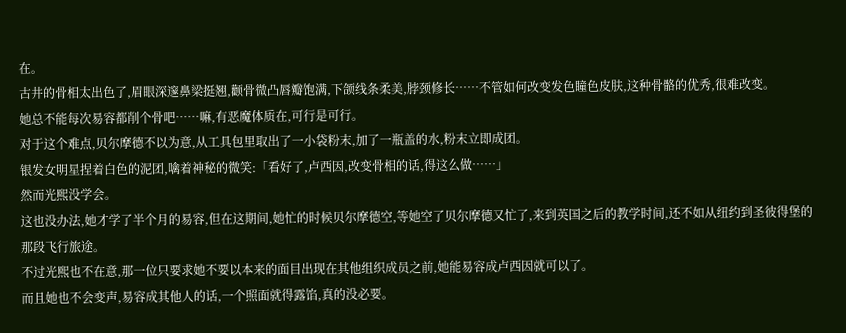在。
古井的骨相太出色了,眉眼深邃鼻梁挺翘,颧骨微凸唇瓣饱满,下颌线条柔美,脖颈修长……不管如何改变发色瞳色皮肤,这种骨骼的优秀,很难改变。
她总不能每次易容都削个骨吧……嘛,有恶魔体质在,可行是可行。
对于这个难点,贝尔摩德不以为意,从工具包里取出了一小袋粉末,加了一瓶盖的水,粉末立即成团。
银发女明星捏着白色的泥团,噙着神秘的微笑:「看好了,卢西因,改变骨相的话,得这么做……」
然而光熙没学会。
这也没办法,她才学了半个月的易容,但在这期间,她忙的时候贝尔摩德空,等她空了贝尔摩德又忙了,来到英国之后的教学时间,还不如从纽约到圣彼得堡的那段飞行旅途。
不过光熙也不在意,那一位只要求她不要以本来的面目出现在其他组织成员之前,她能易容成卢西因就可以了。
而且她也不会变声,易容成其他人的话,一个照面就得露馅,真的没必要。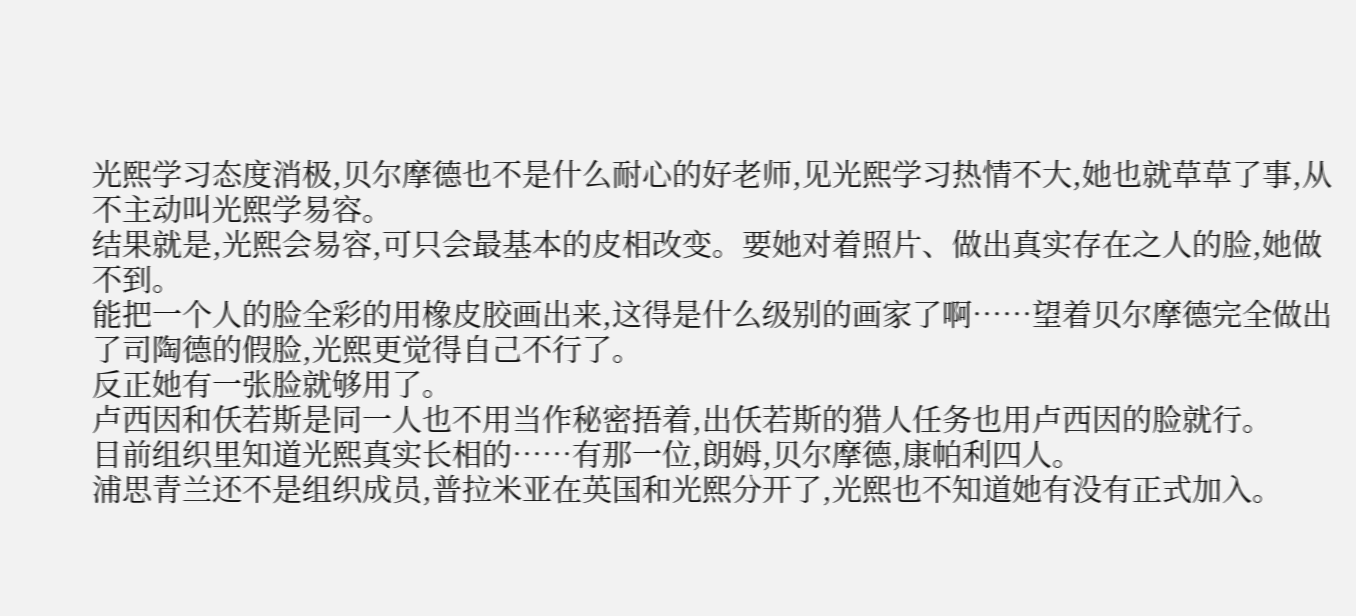光熙学习态度消极,贝尔摩德也不是什么耐心的好老师,见光熙学习热情不大,她也就草草了事,从不主动叫光熙学易容。
结果就是,光熙会易容,可只会最基本的皮相改变。要她对着照片、做出真实存在之人的脸,她做不到。
能把一个人的脸全彩的用橡皮胶画出来,这得是什么级别的画家了啊……望着贝尔摩德完全做出了司陶德的假脸,光熙更觉得自己不行了。
反正她有一张脸就够用了。
卢西因和仸若斯是同一人也不用当作秘密捂着,出仸若斯的猎人任务也用卢西因的脸就行。
目前组织里知道光熙真实长相的……有那一位,朗姆,贝尔摩德,康帕利四人。
浦思青兰还不是组织成员,普拉米亚在英国和光熙分开了,光熙也不知道她有没有正式加入。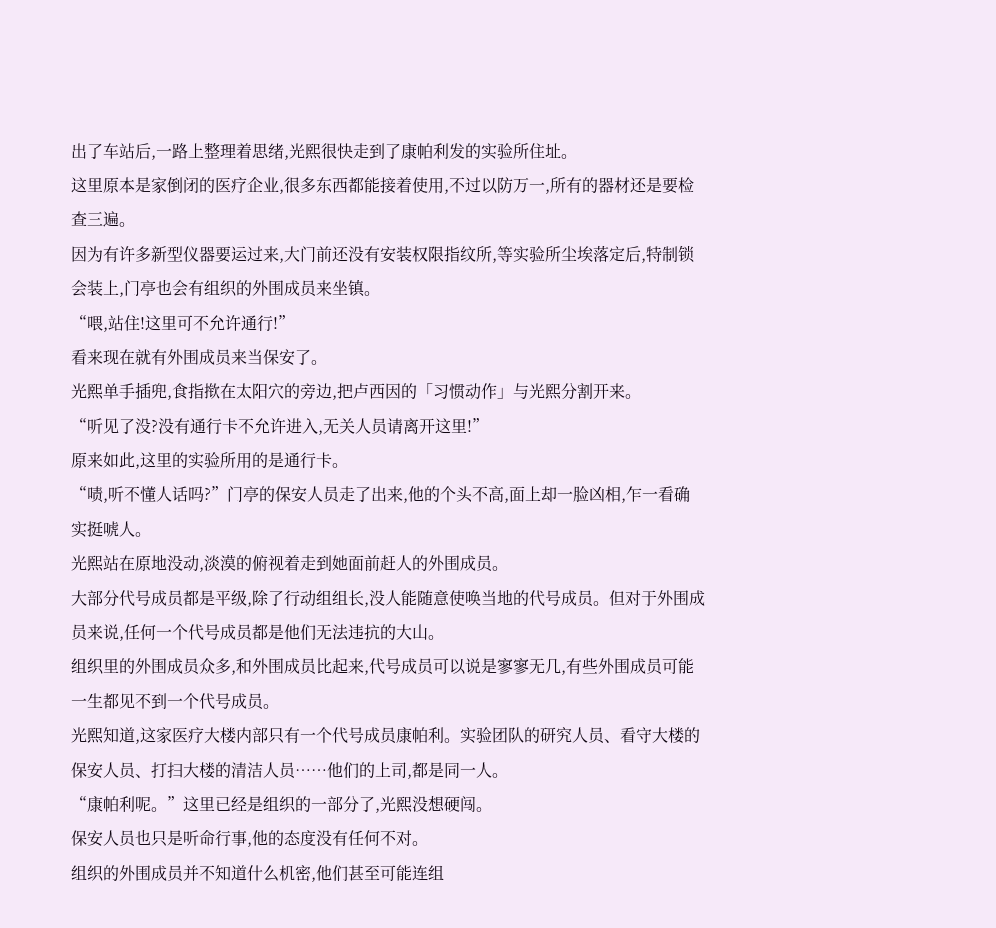出了车站后,一路上整理着思绪,光熙很快走到了康帕利发的实验所住址。
这里原本是家倒闭的医疗企业,很多东西都能接着使用,不过以防万一,所有的器材还是要检查三遍。
因为有许多新型仪器要运过来,大门前还没有安装权限指纹所,等实验所尘埃落定后,特制锁会装上,门亭也会有组织的外围成员来坐镇。
“喂,站住!这里可不允许通行!”
看来现在就有外围成员来当保安了。
光熙单手插兜,食指揿在太阳穴的旁边,把卢西因的「习惯动作」与光熙分割开来。
“听见了没?没有通行卡不允许进入,无关人员请离开这里!”
原来如此,这里的实验所用的是通行卡。
“啧,听不懂人话吗?”门亭的保安人员走了出来,他的个头不高,面上却一脸凶相,乍一看确实挺唬人。
光熙站在原地没动,淡漠的俯视着走到她面前赶人的外围成员。
大部分代号成员都是平级,除了行动组组长,没人能随意使唤当地的代号成员。但对于外围成员来说,任何一个代号成员都是他们无法违抗的大山。
组织里的外围成员众多,和外围成员比起来,代号成员可以说是寥寥无几,有些外围成员可能一生都见不到一个代号成员。
光熙知道,这家医疗大楼内部只有一个代号成员康帕利。实验团队的研究人员、看守大楼的保安人员、打扫大楼的清洁人员……他们的上司,都是同一人。
“康帕利呢。”这里已经是组织的一部分了,光熙没想硬闯。
保安人员也只是听命行事,他的态度没有任何不对。
组织的外围成员并不知道什么机密,他们甚至可能连组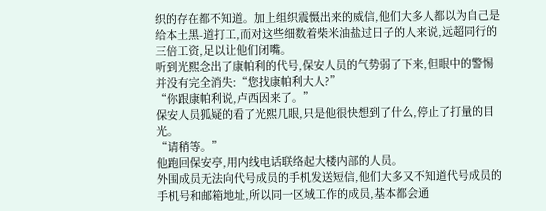织的存在都不知道。加上组织震慑出来的威信,他们大多人都以为自己是给本土黑-道打工,而对这些细数着柴米油盐过日子的人来说,远超同行的三倍工资,足以让他们闭嘴。
听到光熙念出了康帕利的代号,保安人员的气势弱了下来,但眼中的警惕并没有完全消失:“您找康帕利大人?”
“你跟康帕利说,卢西因来了。”
保安人员狐疑的看了光熙几眼,只是他很快想到了什么,停止了打量的目光。
“请稍等。”
他跑回保安亭,用内线电话联络起大楼内部的人员。
外围成员无法向代号成员的手机发送短信,他们大多又不知道代号成员的手机号和邮箱地址,所以同一区域工作的成员,基本都会通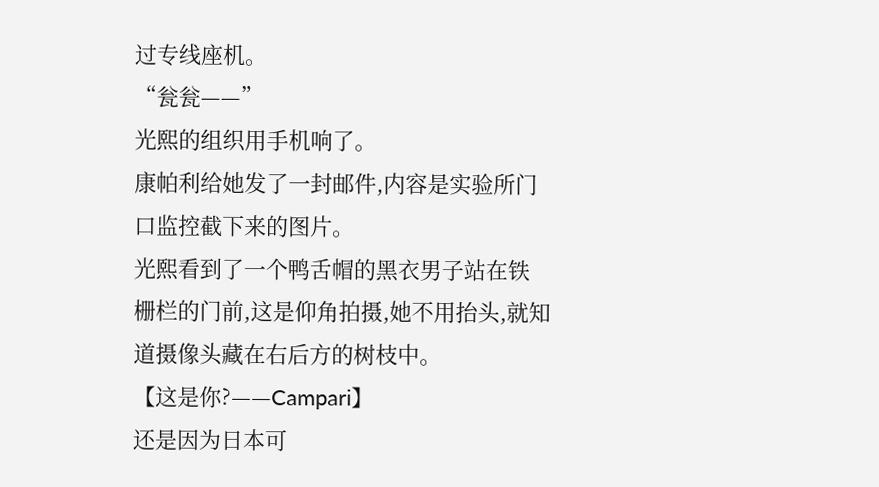过专线座机。
“瓮瓮——”
光熙的组织用手机响了。
康帕利给她发了一封邮件,内容是实验所门口监控截下来的图片。
光熙看到了一个鸭舌帽的黑衣男子站在铁栅栏的门前,这是仰角拍摄,她不用抬头,就知道摄像头藏在右后方的树枝中。
【这是你?——Campari】
还是因为日本可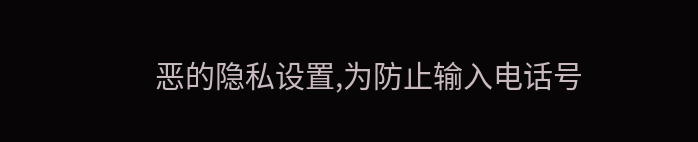恶的隐私设置,为防止输入电话号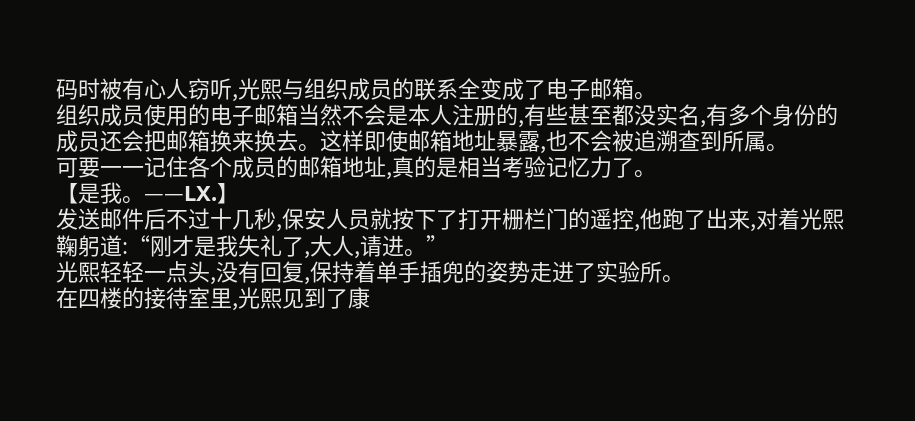码时被有心人窃听,光熙与组织成员的联系全变成了电子邮箱。
组织成员使用的电子邮箱当然不会是本人注册的,有些甚至都没实名,有多个身份的成员还会把邮箱换来换去。这样即使邮箱地址暴露,也不会被追溯查到所属。
可要一一记住各个成员的邮箱地址,真的是相当考验记忆力了。
【是我。——LX.】
发送邮件后不过十几秒,保安人员就按下了打开栅栏门的遥控,他跑了出来,对着光熙鞠躬道:“刚才是我失礼了,大人,请进。”
光熙轻轻一点头,没有回复,保持着单手插兜的姿势走进了实验所。
在四楼的接待室里,光熙见到了康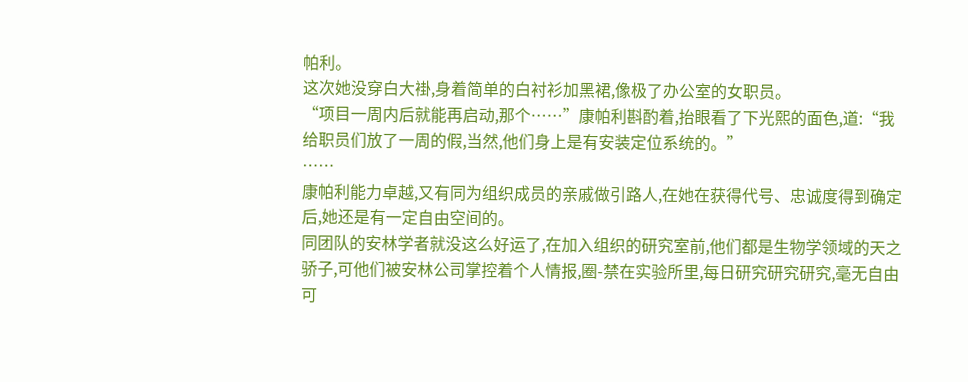帕利。
这次她没穿白大褂,身着简单的白衬衫加黑裙,像极了办公室的女职员。
“项目一周内后就能再启动,那个……”康帕利斟酌着,抬眼看了下光熙的面色,道:“我给职员们放了一周的假,当然,他们身上是有安装定位系统的。”
……
康帕利能力卓越,又有同为组织成员的亲戚做引路人,在她在获得代号、忠诚度得到确定后,她还是有一定自由空间的。
同团队的安林学者就没这么好运了,在加入组织的研究室前,他们都是生物学领域的天之骄子,可他们被安林公司掌控着个人情报,圈-禁在实验所里,每日研究研究研究,毫无自由可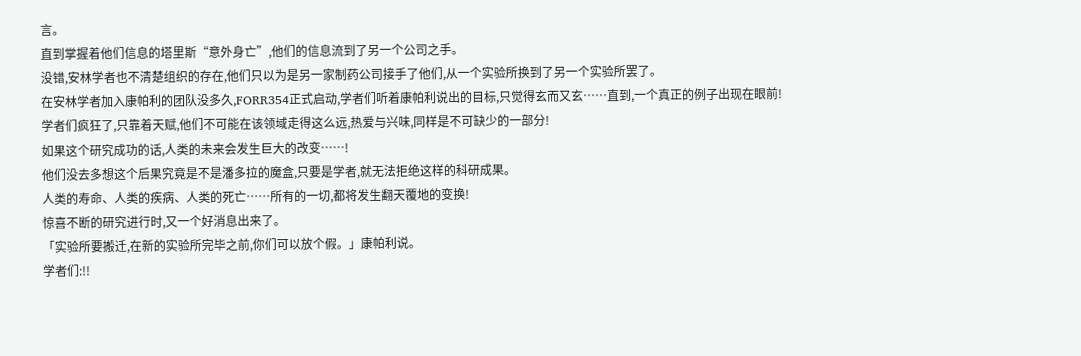言。
直到掌握着他们信息的塔里斯“意外身亡”,他们的信息流到了另一个公司之手。
没错,安林学者也不清楚组织的存在,他们只以为是另一家制药公司接手了他们,从一个实验所换到了另一个实验所罢了。
在安林学者加入康帕利的团队没多久,FORR354正式启动,学者们听着康帕利说出的目标,只觉得玄而又玄……直到,一个真正的例子出现在眼前!
学者们疯狂了,只靠着天赋,他们不可能在该领域走得这么远,热爱与兴味,同样是不可缺少的一部分!
如果这个研究成功的话,人类的未来会发生巨大的改变……!
他们没去多想这个后果究竟是不是潘多拉的魔盒,只要是学者,就无法拒绝这样的科研成果。
人类的寿命、人类的疾病、人类的死亡……所有的一切,都将发生翻天覆地的变换!
惊喜不断的研究进行时,又一个好消息出来了。
「实验所要搬迁,在新的实验所完毕之前,你们可以放个假。」康帕利说。
学者们:!!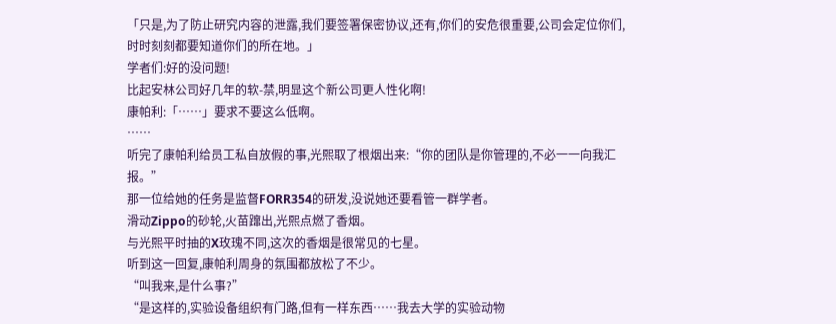「只是,为了防止研究内容的泄露,我们要签署保密协议,还有,你们的安危很重要,公司会定位你们,时时刻刻都要知道你们的所在地。」
学者们:好的没问题!
比起安林公司好几年的软-禁,明显这个新公司更人性化啊!
康帕利:「……」要求不要这么低啊。
……
听完了康帕利给员工私自放假的事,光熙取了根烟出来:“你的团队是你管理的,不必一一向我汇报。”
那一位给她的任务是监督FORR354的研发,没说她还要看管一群学者。
滑动Zippo的砂轮,火苗蹿出,光熙点燃了香烟。
与光熙平时抽的X玫瑰不同,这次的香烟是很常见的七星。
听到这一回复,康帕利周身的氛围都放松了不少。
“叫我来,是什么事?”
“是这样的,实验设备组织有门路,但有一样东西……我去大学的实验动物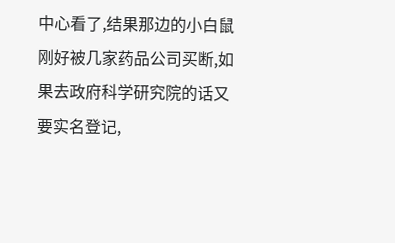中心看了,结果那边的小白鼠刚好被几家药品公司买断,如果去政府科学研究院的话又要实名登记,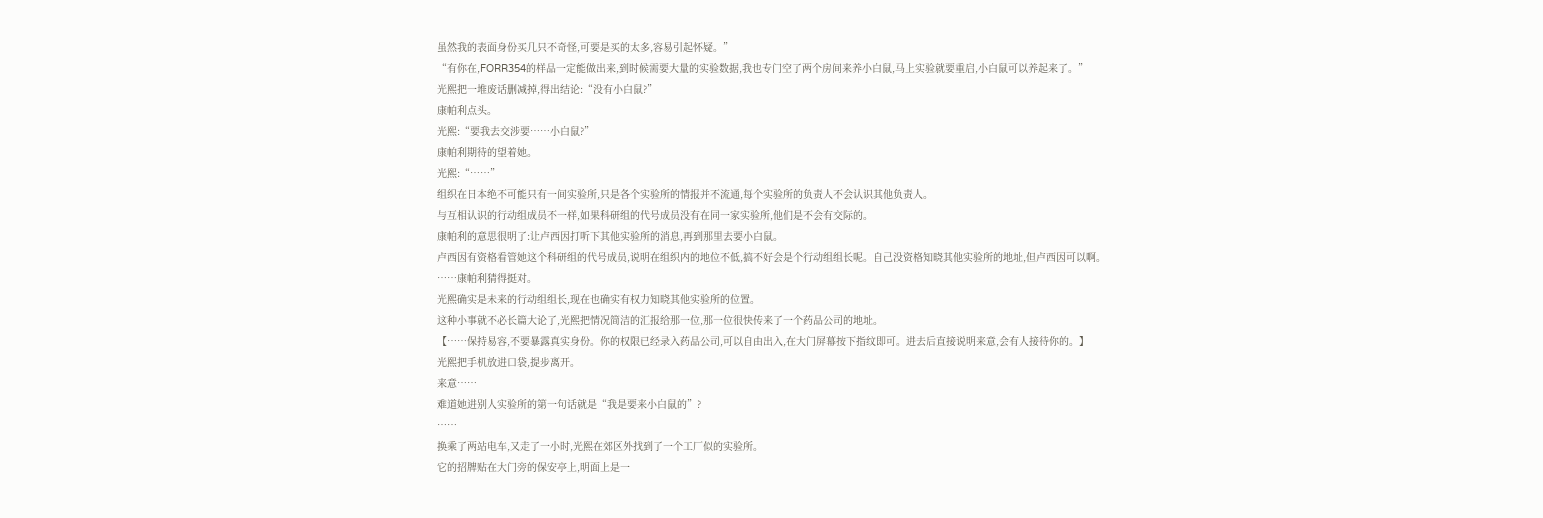虽然我的表面身份买几只不奇怪,可要是买的太多,容易引起怀疑。”
“有你在,FORR354的样品一定能做出来,到时候需要大量的实验数据,我也专门空了两个房间来养小白鼠,马上实验就要重启,小白鼠可以养起来了。”
光熙把一堆废话删减掉,得出结论:“没有小白鼠?”
康帕利点头。
光熙:“要我去交涉要……小白鼠?”
康帕利期待的望着她。
光熙:“……”
组织在日本绝不可能只有一间实验所,只是各个实验所的情报并不流通,每个实验所的负责人不会认识其他负责人。
与互相认识的行动组成员不一样,如果科研组的代号成员没有在同一家实验所,他们是不会有交际的。
康帕利的意思很明了:让卢西因打听下其他实验所的消息,再到那里去要小白鼠。
卢西因有资格看管她这个科研组的代号成员,说明在组织内的地位不低,搞不好会是个行动组组长呢。自己没资格知晓其他实验所的地址,但卢西因可以啊。
……康帕利猜得挺对。
光熙确实是未来的行动组组长,现在也确实有权力知晓其他实验所的位置。
这种小事就不必长篇大论了,光熙把情况简洁的汇报给那一位,那一位很快传来了一个药品公司的地址。
【……保持易容,不要暴露真实身份。你的权限已经录入药品公司,可以自由出入,在大门屏幕按下指纹即可。进去后直接说明来意,会有人接待你的。】
光熙把手机放进口袋,提步离开。
来意……
难道她进别人实验所的第一句话就是“我是要来小白鼠的”?
……
换乘了两站电车,又走了一小时,光熙在郊区外找到了一个工厂似的实验所。
它的招牌贴在大门旁的保安亭上,明面上是一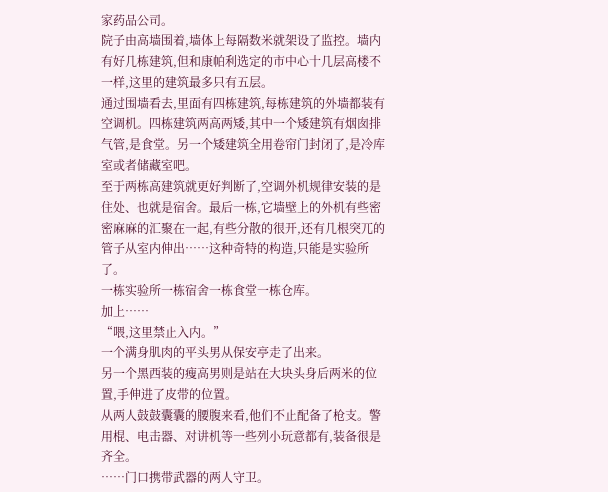家药品公司。
院子由高墙围着,墙体上每隔数米就架设了监控。墙内有好几栋建筑,但和康帕利选定的市中心十几层高楼不一样,这里的建筑最多只有五层。
通过围墙看去,里面有四栋建筑,每栋建筑的外墙都装有空调机。四栋建筑两高两矮,其中一个矮建筑有烟囱排气管,是食堂。另一个矮建筑全用卷帘门封闭了,是冷库室或者储藏室吧。
至于两栋高建筑就更好判断了,空调外机规律安装的是住处、也就是宿舍。最后一栋,它墙壁上的外机有些密密麻麻的汇聚在一起,有些分散的很开,还有几根突兀的管子从室内伸出……这种奇特的构造,只能是实验所了。
一栋实验所一栋宿舍一栋食堂一栋仓库。
加上……
“喂,这里禁止入内。”
一个满身肌肉的平头男从保安亭走了出来。
另一个黑西装的瘦高男则是站在大块头身后两米的位置,手伸进了皮带的位置。
从两人鼓鼓囊囊的腰腹来看,他们不止配备了枪支。警用棍、电击器、对讲机等一些列小玩意都有,装备很是齐全。
……门口携带武器的两人守卫。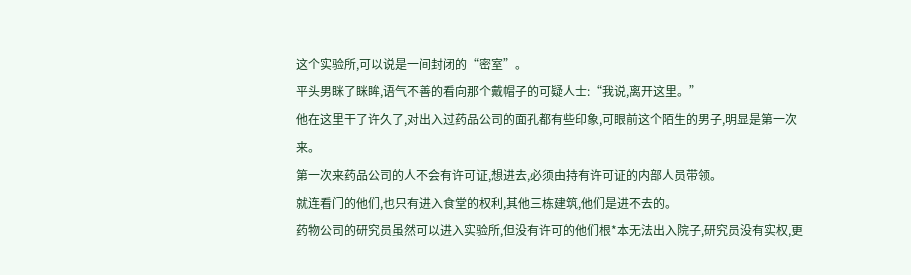这个实验所,可以说是一间封闭的“密室”。
平头男眯了眯眸,语气不善的看向那个戴帽子的可疑人士:“我说,离开这里。”
他在这里干了许久了,对出入过药品公司的面孔都有些印象,可眼前这个陌生的男子,明显是第一次来。
第一次来药品公司的人不会有许可证,想进去,必须由持有许可证的内部人员带领。
就连看门的他们,也只有进入食堂的权利,其他三栋建筑,他们是进不去的。
药物公司的研究员虽然可以进入实验所,但没有许可的他们根*本无法出入院子,研究员没有实权,更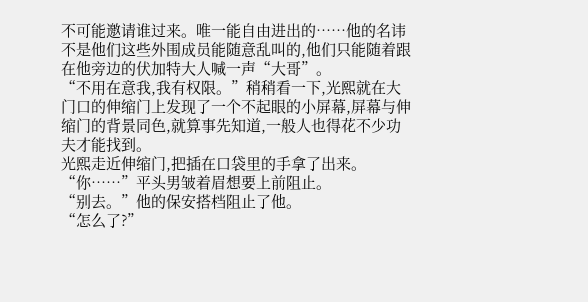不可能邀请谁过来。唯一能自由进出的……他的名讳不是他们这些外围成员能随意乱叫的,他们只能随着跟在他旁边的伏加特大人喊一声“大哥”。
“不用在意我,我有权限。”稍稍看一下,光熙就在大门口的伸缩门上发现了一个不起眼的小屏幕,屏幕与伸缩门的背景同色,就算事先知道,一般人也得花不少功夫才能找到。
光熙走近伸缩门,把插在口袋里的手拿了出来。
“你……”平头男皱着眉想要上前阻止。
“别去。”他的保安搭档阻止了他。
“怎么了?”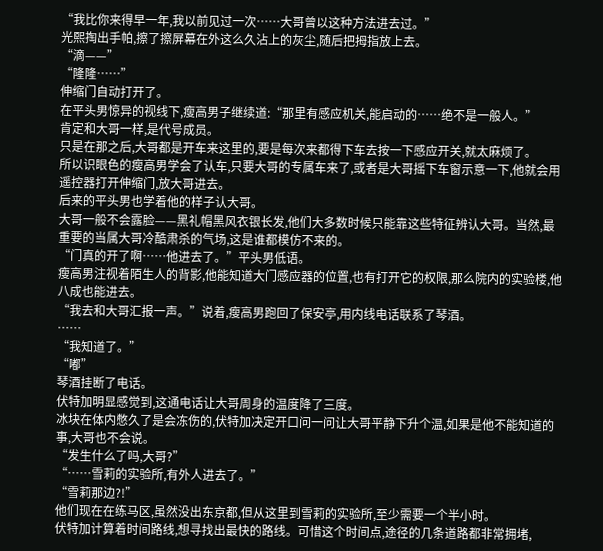“我比你来得早一年,我以前见过一次……大哥曾以这种方法进去过。”
光熙掏出手帕,擦了擦屏幕在外这么久沾上的灰尘,随后把拇指放上去。
“滴——”
“隆隆……”
伸缩门自动打开了。
在平头男惊异的视线下,瘦高男子继续道:“那里有感应机关,能启动的……绝不是一般人。”
肯定和大哥一样,是代号成员。
只是在那之后,大哥都是开车来这里的,要是每次来都得下车去按一下感应开关,就太麻烦了。
所以识眼色的瘦高男学会了认车,只要大哥的专属车来了,或者是大哥摇下车窗示意一下,他就会用遥控器打开伸缩门,放大哥进去。
后来的平头男也学着他的样子认大哥。
大哥一般不会露脸——黑礼帽黑风衣银长发,他们大多数时候只能靠这些特征辨认大哥。当然,最重要的当属大哥冷酷肃杀的气场,这是谁都模仿不来的。
“门真的开了啊……他进去了。”平头男低语。
瘦高男注视着陌生人的背影,他能知道大门感应器的位置,也有打开它的权限,那么院内的实验楼,他八成也能进去。
“我去和大哥汇报一声。”说着,瘦高男跑回了保安亭,用内线电话联系了琴酒。
……
“我知道了。”
“嘟”
琴酒挂断了电话。
伏特加明显感觉到,这通电话让大哥周身的温度降了三度。
冰块在体内憋久了是会冻伤的,伏特加决定开口问一问让大哥平静下升个温,如果是他不能知道的事,大哥也不会说。
“发生什么了吗,大哥?”
“……雪莉的实验所,有外人进去了。”
“雪莉那边?!”
他们现在在练马区,虽然没出东京都,但从这里到雪莉的实验所,至少需要一个半小时。
伏特加计算着时间路线,想寻找出最快的路线。可惜这个时间点,途径的几条道路都非常拥堵,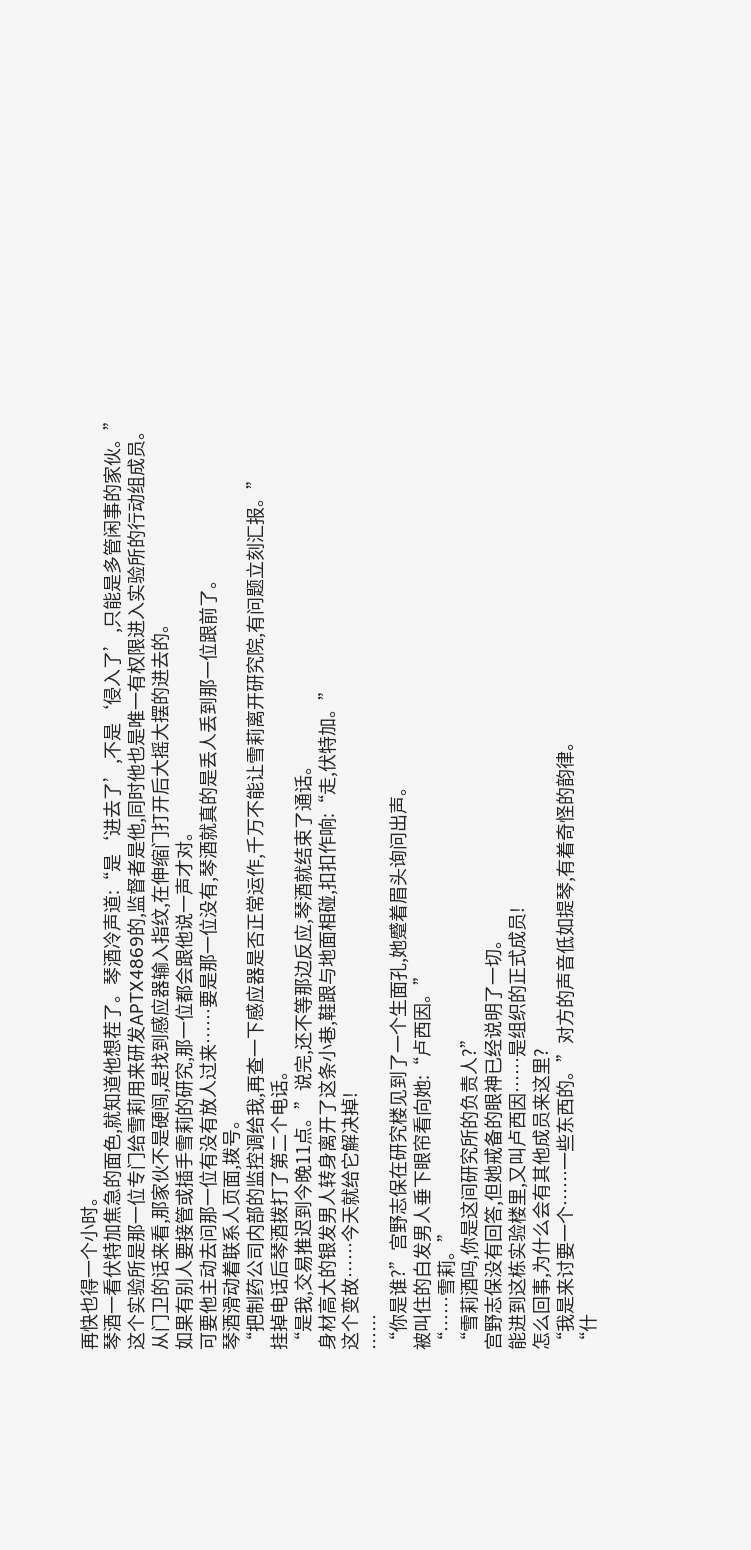再快也得一个小时。
琴酒一看伏特加焦急的面色,就知道他想茬了。琴酒冷声道:“是‘进去了’,不是‘侵入了’,只能是多管闲事的家伙。”
这个实验所是那一位专门给雪莉用来研发APTX4869的,监督者是他,同时他也是唯一有权限进入实验所的行动组成员。
从门卫的话来看,那家伙不是硬闯,是找到感应器输入指纹,在伸缩门打开后大摇大摆的进去的。
如果有别人要接管或插手雪莉的研究,那一位都会跟他说一声才对。
可要他主动去问那一位有没有放人过来……要是那一位没有,琴酒就真的是丢人丢到那一位跟前了。
琴酒滑动着联系人页面,拨号。
“把制药公司内部的监控调给我,再查一下感应器是否正常运作,千万不能让雪莉离开研究院,有问题立刻汇报。”
挂掉电话后琴酒拨打了第二个电话。
“是我,交易推迟到今晚11点。”说完,还不等那边反应,琴酒就结束了通话。
身材高大的银发男人转身离开了这条小巷,鞋跟与地面相碰,扣扣作响:“走,伏特加。”
这个变故……今天就给它解决掉!
……
“你是谁?”宫野志保在研究楼见到了一个生面孔,她蹙着眉头询问出声。
被叫住的白发男人垂下眼帘看向她:“卢西因。”
“……雪莉。”
“雪莉酒吗,你是这间研究所的负责人?”
宫野志保没有回答,但她戒备的眼神已经说明了一切。
能进到这栋实验楼里,又叫卢西因……是组织的正式成员!
怎么回事,为什么会有其他成员来这里?
“我是来讨要一个……一些东西的。”对方的声音低如提琴,有着奇怪的韵律。
“什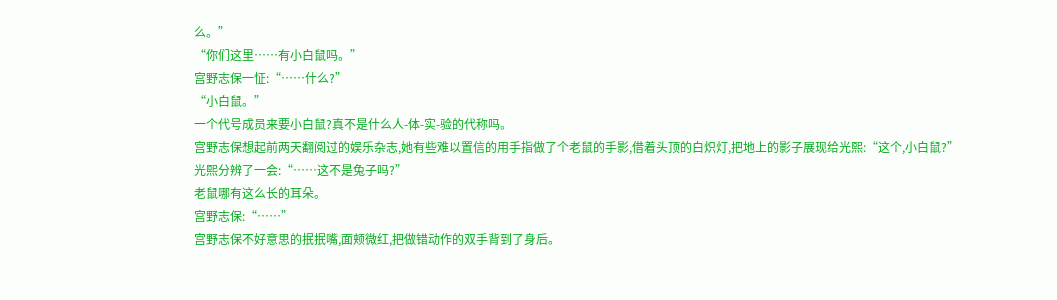么。”
“你们这里……有小白鼠吗。”
宫野志保一怔:“……什么?”
“小白鼠。”
一个代号成员来要小白鼠?真不是什么人-体-实-验的代称吗。
宫野志保想起前两天翻阅过的娱乐杂志,她有些难以置信的用手指做了个老鼠的手影,借着头顶的白炽灯,把地上的影子展现给光熙:“这个,小白鼠?”
光熙分辨了一会:“……这不是兔子吗?”
老鼠哪有这么长的耳朵。
宫野志保:“……”
宫野志保不好意思的抿抿嘴,面颊微红,把做错动作的双手背到了身后。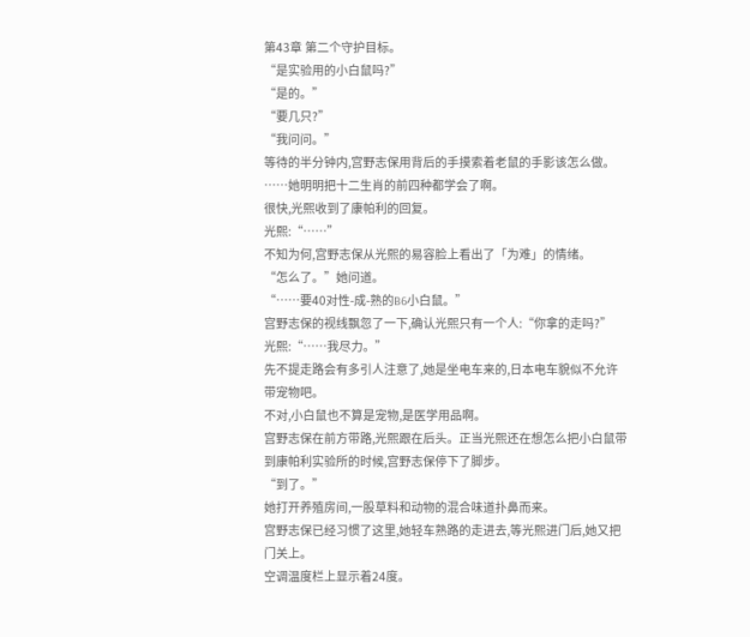第43章 第二个守护目标。
“是实验用的小白鼠吗?”
“是的。”
“要几只?”
“我问问。”
等待的半分钟内,宫野志保用背后的手摸索着老鼠的手影该怎么做。
……她明明把十二生肖的前四种都学会了啊。
很快,光熙收到了康帕利的回复。
光熙:“……”
不知为何,宫野志保从光熙的易容脸上看出了「为难」的情绪。
“怎么了。”她问道。
“……要40对性-成-熟的B6小白鼠。”
宫野志保的视线飘忽了一下,确认光熙只有一个人:“你拿的走吗?”
光熙:“……我尽力。”
先不提走路会有多引人注意了,她是坐电车来的,日本电车貌似不允许带宠物吧。
不对,小白鼠也不算是宠物,是医学用品啊。
宫野志保在前方带路,光熙跟在后头。正当光熙还在想怎么把小白鼠带到康帕利实验所的时候,宫野志保停下了脚步。
“到了。”
她打开养殖房间,一股草料和动物的混合味道扑鼻而来。
宫野志保已经习惯了这里,她轻车熟路的走进去,等光熙进门后,她又把门关上。
空调温度栏上显示着24度。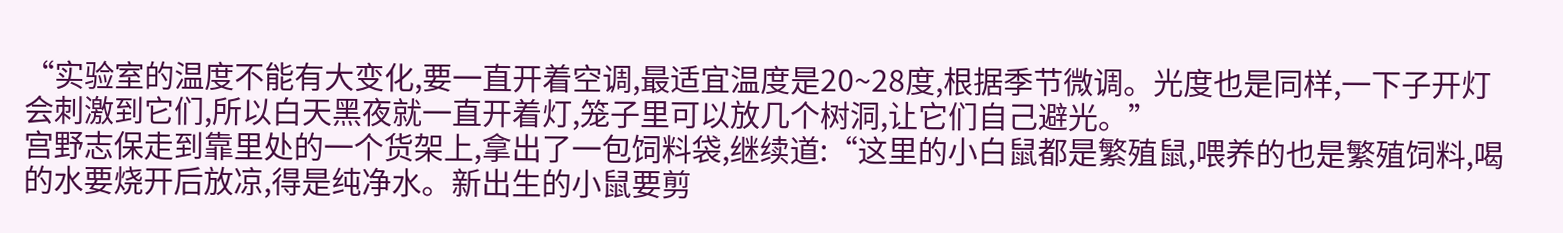“实验室的温度不能有大变化,要一直开着空调,最适宜温度是20~28度,根据季节微调。光度也是同样,一下子开灯会刺激到它们,所以白天黑夜就一直开着灯,笼子里可以放几个树洞,让它们自己避光。”
宫野志保走到靠里处的一个货架上,拿出了一包饲料袋,继续道:“这里的小白鼠都是繁殖鼠,喂养的也是繁殖饲料,喝的水要烧开后放凉,得是纯净水。新出生的小鼠要剪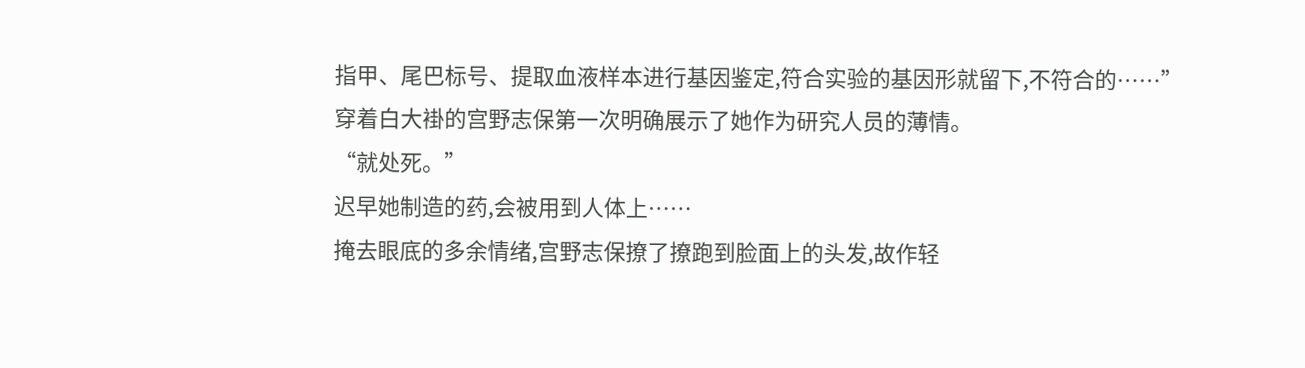指甲、尾巴标号、提取血液样本进行基因鉴定,符合实验的基因形就留下,不符合的……”
穿着白大褂的宫野志保第一次明确展示了她作为研究人员的薄情。
“就处死。”
迟早她制造的药,会被用到人体上……
掩去眼底的多余情绪,宫野志保撩了撩跑到脸面上的头发,故作轻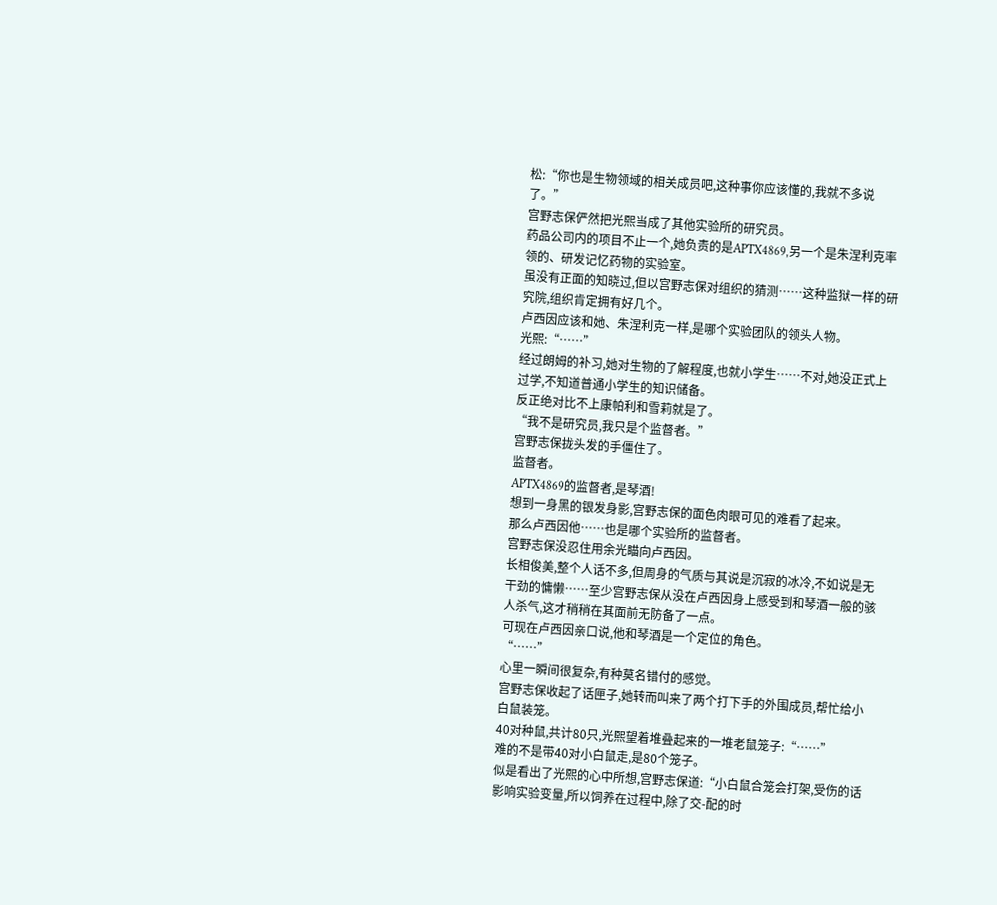松:“你也是生物领域的相关成员吧,这种事你应该懂的,我就不多说了。”
宫野志保俨然把光熙当成了其他实验所的研究员。
药品公司内的项目不止一个,她负责的是APTX4869,另一个是朱涅利克率领的、研发记忆药物的实验室。
虽没有正面的知晓过,但以宫野志保对组织的猜测……这种监狱一样的研究院,组织肯定拥有好几个。
卢西因应该和她、朱涅利克一样,是哪个实验团队的领头人物。
光熙:“……”
经过朗姆的补习,她对生物的了解程度,也就小学生……不对,她没正式上过学,不知道普通小学生的知识储备。
反正绝对比不上康帕利和雪莉就是了。
“我不是研究员,我只是个监督者。”
宫野志保拢头发的手僵住了。
监督者。
APTX4869的监督者,是琴酒!
想到一身黑的银发身影,宫野志保的面色肉眼可见的难看了起来。
那么卢西因他……也是哪个实验所的监督者。
宫野志保没忍住用余光瞄向卢西因。
长相俊美,整个人话不多,但周身的气质与其说是沉寂的冰冷,不如说是无干劲的慵懒……至少宫野志保从没在卢西因身上感受到和琴酒一般的骇人杀气,这才稍稍在其面前无防备了一点。
可现在卢西因亲口说,他和琴酒是一个定位的角色。
“……”
心里一瞬间很复杂,有种莫名错付的感觉。
宫野志保收起了话匣子,她转而叫来了两个打下手的外围成员,帮忙给小白鼠装笼。
40对种鼠,共计80只,光熙望着堆叠起来的一堆老鼠笼子:“……”
难的不是带40对小白鼠走,是80个笼子。
似是看出了光熙的心中所想,宫野志保道:“小白鼠合笼会打架,受伤的话影响实验变量,所以饲养在过程中,除了交-配的时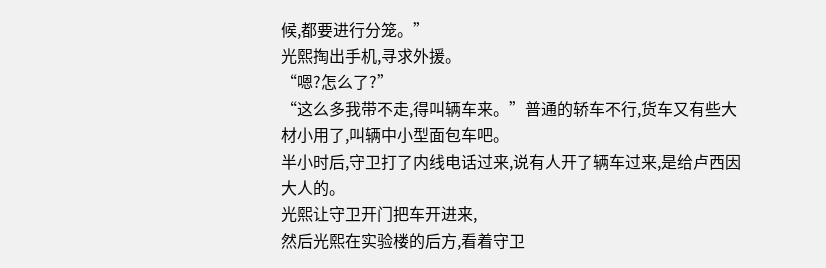候,都要进行分笼。”
光熙掏出手机,寻求外援。
“嗯?怎么了?”
“这么多我带不走,得叫辆车来。”普通的轿车不行,货车又有些大材小用了,叫辆中小型面包车吧。
半小时后,守卫打了内线电话过来,说有人开了辆车过来,是给卢西因大人的。
光熙让守卫开门把车开进来,
然后光熙在实验楼的后方,看着守卫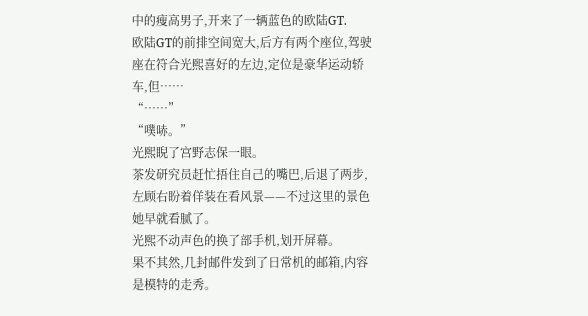中的瘦高男子,开来了一辆蓝色的欧陆GT.
欧陆GT的前排空间宽大,后方有两个座位,驾驶座在符合光熙喜好的左边,定位是豪华运动轿车,但……
“……”
“噗哧。”
光熙睨了宫野志保一眼。
茶发研究员赶忙捂住自己的嘴巴,后退了两步,左顾右盼着佯装在看风景——不过这里的景色她早就看腻了。
光熙不动声色的换了部手机,划开屏幕。
果不其然,几封邮件发到了日常机的邮箱,内容是模特的走秀。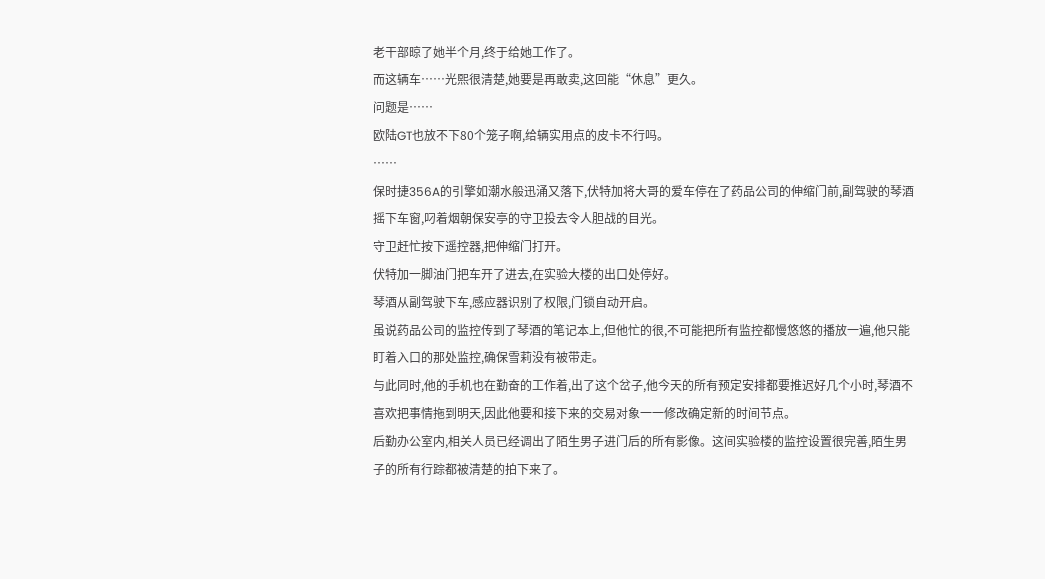老干部晾了她半个月,终于给她工作了。
而这辆车……光熙很清楚,她要是再敢卖,这回能“休息”更久。
问题是……
欧陆GT也放不下80个笼子啊,给辆实用点的皮卡不行吗。
……
保时捷356A的引擎如潮水般迅涌又落下,伏特加将大哥的爱车停在了药品公司的伸缩门前,副驾驶的琴酒摇下车窗,叼着烟朝保安亭的守卫投去令人胆战的目光。
守卫赶忙按下遥控器,把伸缩门打开。
伏特加一脚油门把车开了进去,在实验大楼的出口处停好。
琴酒从副驾驶下车,感应器识别了权限,门锁自动开启。
虽说药品公司的监控传到了琴酒的笔记本上,但他忙的很,不可能把所有监控都慢悠悠的播放一遍,他只能盯着入口的那处监控,确保雪莉没有被带走。
与此同时,他的手机也在勤奋的工作着,出了这个岔子,他今天的所有预定安排都要推迟好几个小时,琴酒不喜欢把事情拖到明天,因此他要和接下来的交易对象一一修改确定新的时间节点。
后勤办公室内,相关人员已经调出了陌生男子进门后的所有影像。这间实验楼的监控设置很完善,陌生男子的所有行踪都被清楚的拍下来了。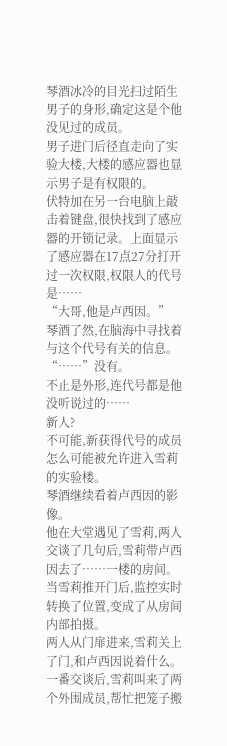琴酒冰冷的目光扫过陌生男子的身形,确定这是个他没见过的成员。
男子进门后径直走向了实验大楼,大楼的感应器也显示男子是有权限的。
伏特加在另一台电脑上敲击着键盘,很快找到了感应器的开锁记录。上面显示了感应器在17点27分打开过一次权限,权限人的代号是……
“大哥,他是卢西因。”
琴酒了然,在脑海中寻找着与这个代号有关的信息。
“……”没有。
不止是外形,连代号都是他没听说过的……
新人?
不可能,新获得代号的成员怎么可能被允许进入雪莉的实验楼。
琴酒继续看着卢西因的影像。
他在大堂遇见了雪莉,两人交谈了几句后,雪莉带卢西因去了……一楼的房间。
当雪莉推开门后,监控实时转换了位置,变成了从房间内部拍摄。
两人从门扉进来,雪莉关上了门,和卢西因说着什么。
一番交谈后,雪莉叫来了两个外围成员,帮忙把笼子搬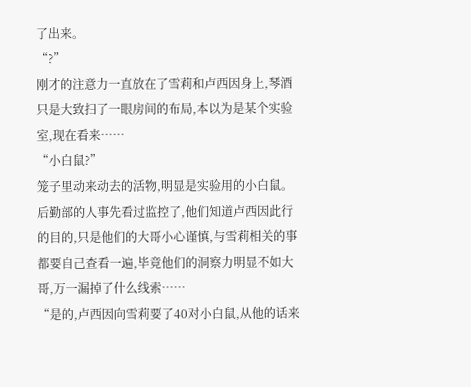了出来。
“?”
刚才的注意力一直放在了雪莉和卢西因身上,琴酒只是大致扫了一眼房间的布局,本以为是某个实验室,现在看来……
“小白鼠?”
笼子里动来动去的活物,明显是实验用的小白鼠。
后勤部的人事先看过监控了,他们知道卢西因此行的目的,只是他们的大哥小心谨慎,与雪莉相关的事都要自己查看一遍,毕竟他们的洞察力明显不如大哥,万一漏掉了什么线索……
“是的,卢西因向雪莉要了40对小白鼠,从他的话来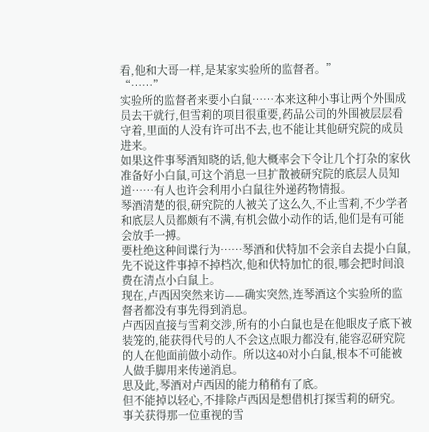看,他和大哥一样,是某家实验所的监督者。”
“……”
实验所的监督者来要小白鼠……本来这种小事让两个外围成员去干就行,但雪莉的项目很重要,药品公司的外围被层层看守着,里面的人没有许可出不去,也不能让其他研究院的成员进来。
如果这件事琴酒知晓的话,他大概率会下令让几个打杂的家伙准备好小白鼠,可这个消息一旦扩散被研究院的底层人员知道……有人也许会利用小白鼠往外递药物情报。
琴酒清楚的很,研究院的人被关了这么久,不止雪莉,不少学者和底层人员都颇有不满,有机会做小动作的话,他们是有可能会放手一搏。
要杜绝这种间谍行为……琴酒和伏特加不会亲自去提小白鼠,先不说这件事掉不掉档次,他和伏特加忙的很,哪会把时间浪费在清点小白鼠上。
现在,卢西因突然来访——确实突然,连琴酒这个实验所的监督者都没有事先得到消息。
卢西因直接与雪莉交涉,所有的小白鼠也是在他眼皮子底下被装笼的,能获得代号的人不会这点眼力都没有,能容忍研究院的人在他面前做小动作。所以这40对小白鼠,根本不可能被人做手脚用来传递消息。
思及此,琴酒对卢西因的能力稍稍有了底。
但不能掉以轻心,不排除卢西因是想借机打探雪莉的研究。
事关获得那一位重视的雪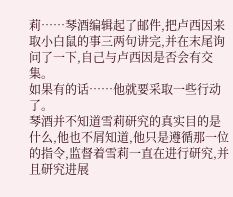莉……琴酒编辑起了邮件,把卢西因来取小白鼠的事三两句讲完,并在末尾询问了一下,自己与卢西因是否会有交集。
如果有的话……他就要采取一些行动了。
琴酒并不知道雪莉研究的真实目的是什么,他也不屑知道,他只是遵循那一位的指令,监督着雪莉一直在进行研究,并且研究进展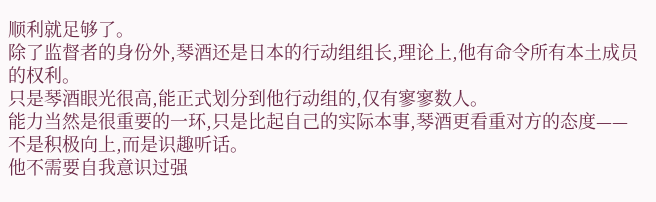顺利就足够了。
除了监督者的身份外,琴酒还是日本的行动组组长,理论上,他有命令所有本土成员的权利。
只是琴酒眼光很高,能正式划分到他行动组的,仅有寥寥数人。
能力当然是很重要的一环,只是比起自己的实际本事,琴酒更看重对方的态度——不是积极向上,而是识趣听话。
他不需要自我意识过强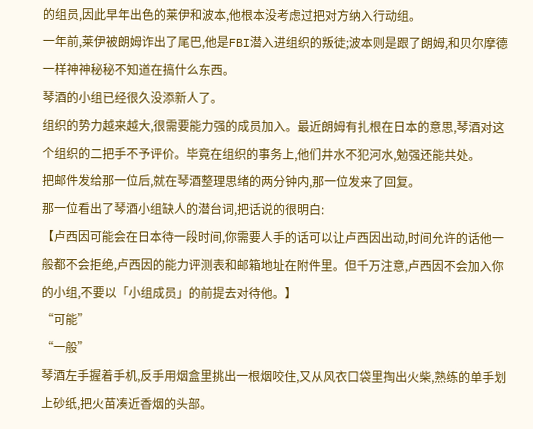的组员,因此早年出色的莱伊和波本,他根本没考虑过把对方纳入行动组。
一年前,莱伊被朗姆诈出了尾巴,他是FBI潜入进组织的叛徒;波本则是跟了朗姆,和贝尔摩德一样神神秘秘不知道在搞什么东西。
琴酒的小组已经很久没添新人了。
组织的势力越来越大,很需要能力强的成员加入。最近朗姆有扎根在日本的意思,琴酒对这个组织的二把手不予评价。毕竟在组织的事务上,他们井水不犯河水,勉强还能共处。
把邮件发给那一位后,就在琴酒整理思绪的两分钟内,那一位发来了回复。
那一位看出了琴酒小组缺人的潜台词,把话说的很明白:
【卢西因可能会在日本待一段时间,你需要人手的话可以让卢西因出动,时间允许的话他一般都不会拒绝,卢西因的能力评测表和邮箱地址在附件里。但千万注意,卢西因不会加入你的小组,不要以「小组成员」的前提去对待他。】
“可能”
“一般”
琴酒左手握着手机,反手用烟盒里挑出一根烟咬住,又从风衣口袋里掏出火柴,熟练的单手划上砂纸,把火苗凑近香烟的头部。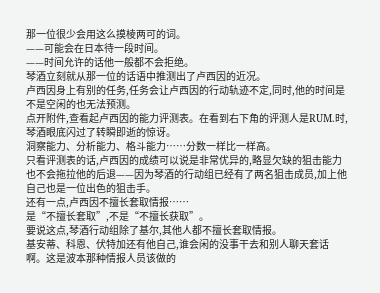那一位很少会用这么摸棱两可的词。
——可能会在日本待一段时间。
——时间允许的话他一般都不会拒绝。
琴酒立刻就从那一位的话语中推测出了卢西因的近况。
卢西因身上有别的任务,任务会让卢西因的行动轨迹不定,同时,他的时间是不是空闲的也无法预测。
点开附件,查看起卢西因的能力评测表。在看到右下角的评测人是RUM.时,琴酒眼底闪过了转瞬即逝的惊讶。
洞察能力、分析能力、格斗能力……分数一样比一样高。
只看评测表的话,卢西因的成绩可以说是非常优异的,略显欠缺的狙击能力也不会拖拉他的后退——因为琴酒的行动组已经有了两名狙击成员,加上他自己也是一位出色的狙击手。
还有一点,卢西因不擅长套取情报……
是“不擅长套取”,不是“不擅长获取”。
要说这点,琴酒行动组除了基尔,其他人都不擅长套取情报。
基安蒂、科恩、伏特加还有他自己,谁会闲的没事干去和别人聊天套话啊。这是波本那种情报人员该做的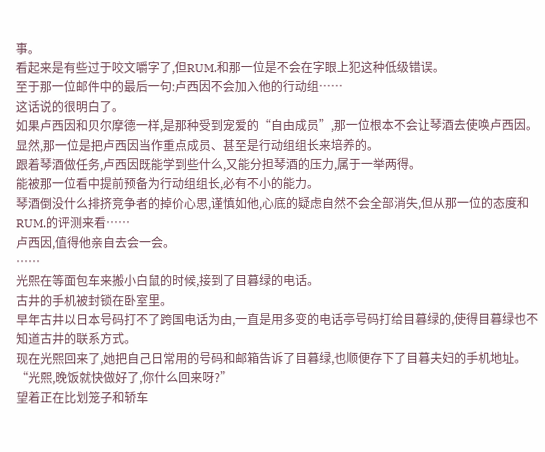事。
看起来是有些过于咬文嚼字了,但RUM.和那一位是不会在字眼上犯这种低级错误。
至于那一位邮件中的最后一句:卢西因不会加入他的行动组……
这话说的很明白了。
如果卢西因和贝尔摩德一样,是那种受到宠爱的“自由成员”,那一位根本不会让琴酒去使唤卢西因。
显然,那一位是把卢西因当作重点成员、甚至是行动组组长来培养的。
跟着琴酒做任务,卢西因既能学到些什么,又能分担琴酒的压力,属于一举两得。
能被那一位看中提前预备为行动组组长,必有不小的能力。
琴酒倒没什么排挤竞争者的掉价心思,谨慎如他,心底的疑虑自然不会全部消失,但从那一位的态度和RUM.的评测来看……
卢西因,值得他亲自去会一会。
……
光熙在等面包车来搬小白鼠的时候,接到了目暮绿的电话。
古井的手机被封锁在卧室里。
早年古井以日本号码打不了跨国电话为由,一直是用多变的电话亭号码打给目暮绿的,使得目暮绿也不知道古井的联系方式。
现在光熙回来了,她把自己日常用的号码和邮箱告诉了目暮绿,也顺便存下了目暮夫妇的手机地址。
“光熙,晚饭就快做好了,你什么回来呀?”
望着正在比划笼子和轿车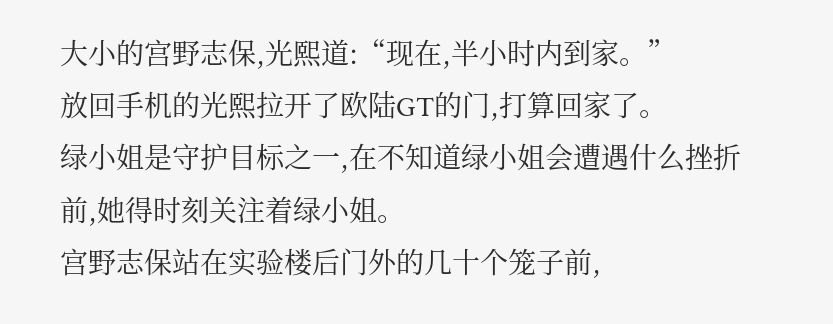大小的宫野志保,光熙道:“现在,半小时内到家。”
放回手机的光熙拉开了欧陆GT的门,打算回家了。
绿小姐是守护目标之一,在不知道绿小姐会遭遇什么挫折前,她得时刻关注着绿小姐。
宫野志保站在实验楼后门外的几十个笼子前,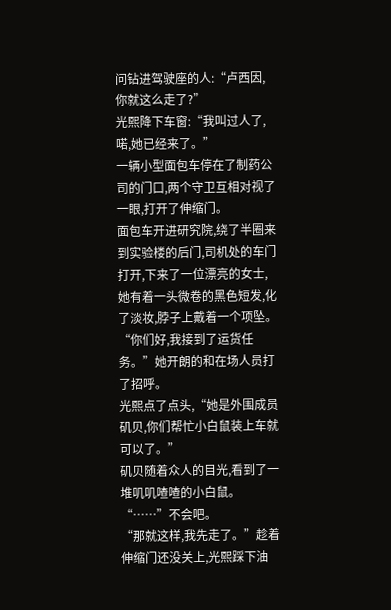问钻进驾驶座的人:“卢西因,你就这么走了?”
光熙降下车窗:“我叫过人了,喏,她已经来了。”
一辆小型面包车停在了制药公司的门口,两个守卫互相对视了一眼,打开了伸缩门。
面包车开进研究院,绕了半圈来到实验楼的后门,司机处的车门打开,下来了一位漂亮的女士,她有着一头微卷的黑色短发,化了淡妆,脖子上戴着一个项坠。
“你们好,我接到了运货任务。”她开朗的和在场人员打了招呼。
光熙点了点头,“她是外围成员矶贝,你们帮忙小白鼠装上车就可以了。”
矶贝随着众人的目光,看到了一堆叽叽喳喳的小白鼠。
“……”不会吧。
“那就这样,我先走了。”趁着伸缩门还没关上,光熙踩下油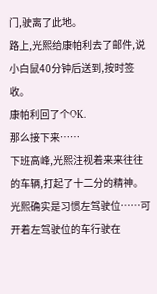门,驶离了此地。
路上,光熙给康帕利去了邮件,说小白鼠40分钟后送到,按时签收。
康帕利回了个OK.
那么接下来……
下班高峰,光熙注视着来来往往的车辆,打起了十二分的精神。
光熙确实是习惯左驾驶位……可开着左驾驶位的车行驶在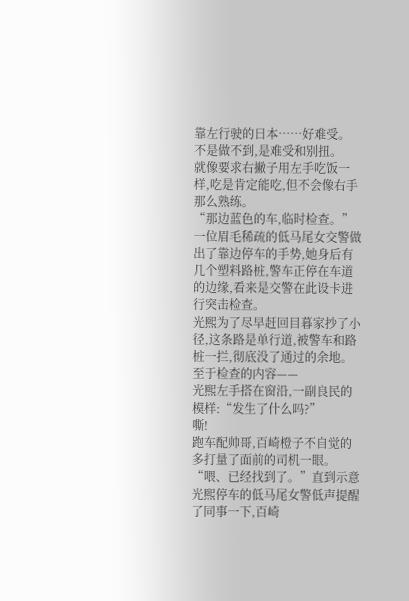靠左行驶的日本……好难受。
不是做不到,是难受和别扭。
就像要求右撇子用左手吃饭一样,吃是肯定能吃,但不会像右手那么熟练。
“那边蓝色的车,临时检查。”
一位眉毛稀疏的低马尾女交警做出了靠边停车的手势,她身后有几个塑料路桩,警车正停在车道的边缘,看来是交警在此设卡进行突击检查。
光熙为了尽早赶回目暮家抄了小径,这条路是单行道,被警车和路桩一拦,彻底没了通过的余地。
至于检查的内容——
光熙左手搭在窗沿,一副良民的模样:“发生了什么吗?”
嘶!
跑车配帅哥,百崎橙子不自觉的多打量了面前的司机一眼。
“喂、已经找到了。”直到示意光熙停车的低马尾女警低声提醒了同事一下,百崎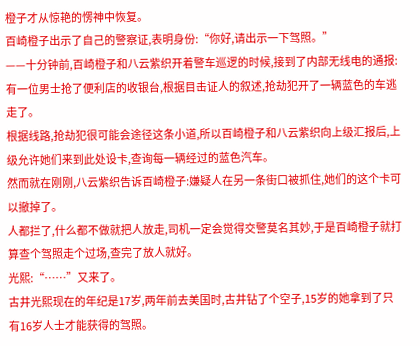橙子才从惊艳的愣神中恢复。
百崎橙子出示了自己的警察证,表明身份:“你好,请出示一下驾照。”
——十分钟前,百崎橙子和八云紫织开着警车巡逻的时候,接到了内部无线电的通报:有一位男士抢了便利店的收银台,根据目击证人的叙述,抢劫犯开了一辆蓝色的车逃走了。
根据线路,抢劫犯很可能会途径这条小道,所以百崎橙子和八云紫织向上级汇报后,上级允许她们来到此处设卡,查询每一辆经过的蓝色汽车。
然而就在刚刚,八云紫织告诉百崎橙子:嫌疑人在另一条街口被抓住,她们的这个卡可以撤掉了。
人都拦了,什么都不做就把人放走,司机一定会觉得交警莫名其妙,于是百崎橙子就打算查个驾照走个过场,查完了放人就好。
光熙:“……”又来了。
古井光熙现在的年纪是17岁,两年前去美国时,古井钻了个空子,15岁的她拿到了只有16岁人士才能获得的驾照。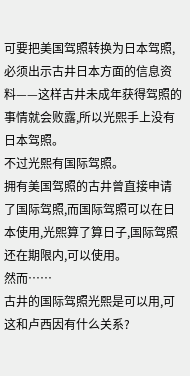可要把美国驾照转换为日本驾照,必须出示古井日本方面的信息资料——这样古井未成年获得驾照的事情就会败露,所以光熙手上没有日本驾照。
不过光熙有国际驾照。
拥有美国驾照的古井曾直接申请了国际驾照,而国际驾照可以在日本使用,光熙算了算日子,国际驾照还在期限内,可以使用。
然而……
古井的国际驾照光熙是可以用,可这和卢西因有什么关系?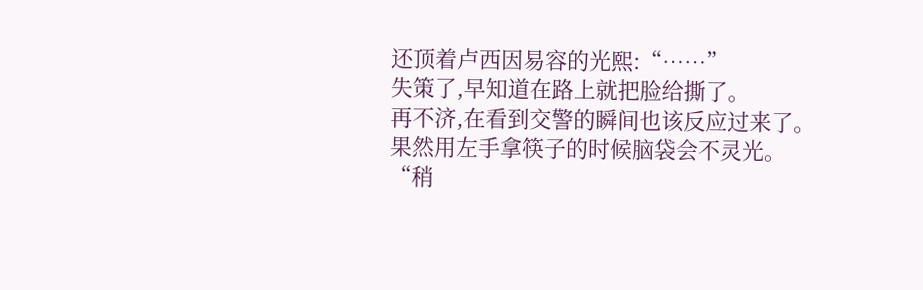还顶着卢西因易容的光熙:“……”
失策了,早知道在路上就把脸给撕了。
再不济,在看到交警的瞬间也该反应过来了。
果然用左手拿筷子的时候脑袋会不灵光。
“稍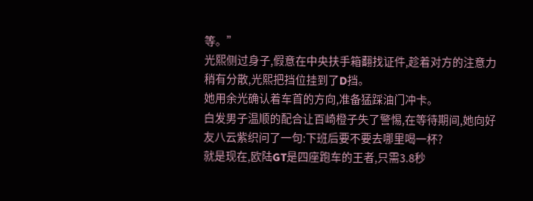等。”
光熙侧过身子,假意在中央扶手箱翻找证件,趁着对方的注意力稍有分散,光熙把挡位挂到了D挡。
她用余光确认着车首的方向,准备猛踩油门冲卡。
白发男子温顺的配合让百崎橙子失了警惕,在等待期间,她向好友八云紫织问了一句:下班后要不要去哪里喝一杯?
就是现在,欧陆GT是四座跑车的王者,只需3.8秒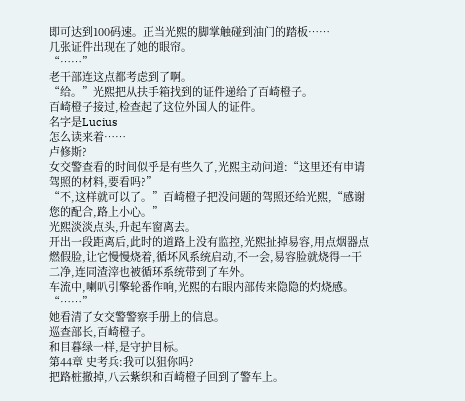即可达到100码速。正当光熙的脚掌触碰到油门的踏板……
几张证件出现在了她的眼帘。
“……”
老干部连这点都考虑到了啊。
“给。”光熙把从扶手箱找到的证件递给了百崎橙子。
百崎橙子接过,检查起了这位外国人的证件。
名字是Lucius
怎么读来着……
卢修斯?
女交警查看的时间似乎是有些久了,光熙主动问道:“这里还有申请驾照的材料,要看吗?”
“不,这样就可以了。”百崎橙子把没问题的驾照还给光熙,“感谢您的配合,路上小心。”
光熙淡淡点头,升起车窗离去。
开出一段距离后,此时的道路上没有监控,光熙扯掉易容,用点烟器点燃假脸,让它慢慢烧着,循坏风系统启动,不一会,易容脸就烧得一干二净,连同渣滓也被循环系统带到了车外。
车流中,喇叭引擎轮番作响,光熙的右眼内部传来隐隐的灼烧感。
“……”
她看清了女交警警察手册上的信息。
巡查部长,百崎橙子。
和目暮绿一样,是守护目标。
第44章 史考兵:我可以狙你吗?
把路桩撤掉,八云紫织和百崎橙子回到了警车上。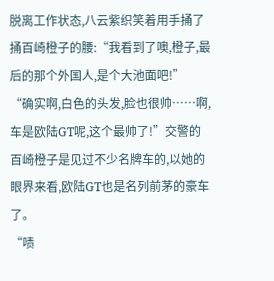脱离工作状态,八云紫织笑着用手捅了捅百崎橙子的腰:“我看到了噢,橙子,最后的那个外国人,是个大池面吧!”
“确实啊,白色的头发,脸也很帅……啊,车是欧陆GT呢,这个最帅了!”交警的百崎橙子是见过不少名牌车的,以她的眼界来看,欧陆GT也是名列前茅的豪车了。
“啧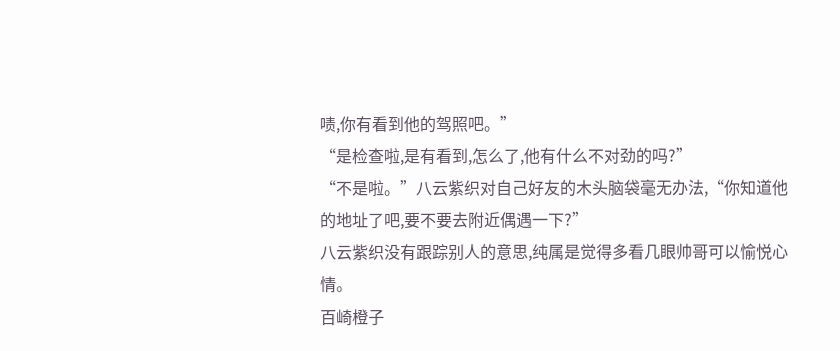啧,你有看到他的驾照吧。”
“是检查啦,是有看到,怎么了,他有什么不对劲的吗?”
“不是啦。”八云紫织对自己好友的木头脑袋毫无办法,“你知道他的地址了吧,要不要去附近偶遇一下?”
八云紫织没有跟踪别人的意思,纯属是觉得多看几眼帅哥可以愉悦心情。
百崎橙子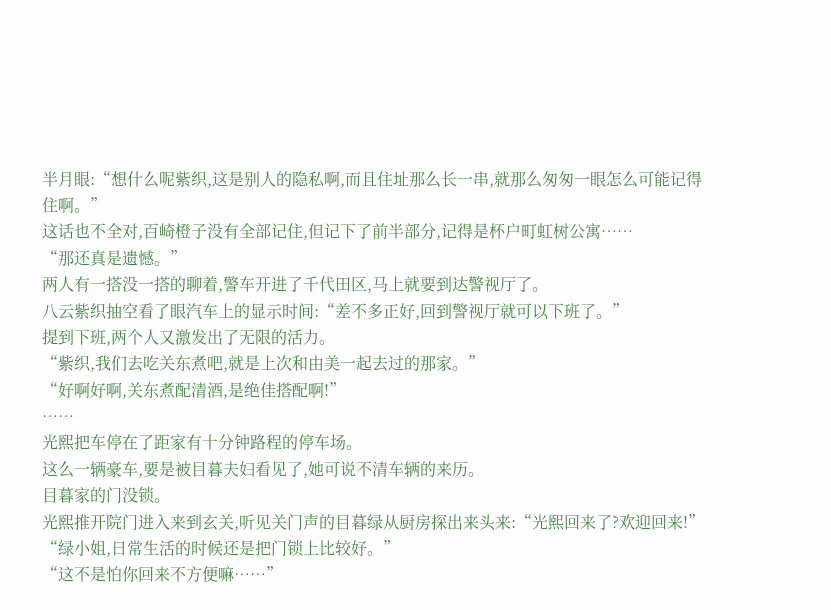半月眼:“想什么呢紫织,这是别人的隐私啊,而且住址那么长一串,就那么匆匆一眼怎么可能记得住啊。”
这话也不全对,百崎橙子没有全部记住,但记下了前半部分,记得是杯户町虹树公寓……
“那还真是遗憾。”
两人有一搭没一搭的聊着,警车开进了千代田区,马上就要到达警视厅了。
八云紫织抽空看了眼汽车上的显示时间:“差不多正好,回到警视厅就可以下班了。”
提到下班,两个人又激发出了无限的活力。
“紫织,我们去吃关东煮吧,就是上次和由美一起去过的那家。”
“好啊好啊,关东煮配清酒,是绝佳搭配啊!”
……
光熙把车停在了距家有十分钟路程的停车场。
这么一辆豪车,要是被目暮夫妇看见了,她可说不清车辆的来历。
目暮家的门没锁。
光熙推开院门进入来到玄关,听见关门声的目暮绿从厨房探出来头来:“光熙回来了?欢迎回来!”
“绿小姐,日常生活的时候还是把门锁上比较好。”
“这不是怕你回来不方便嘛……”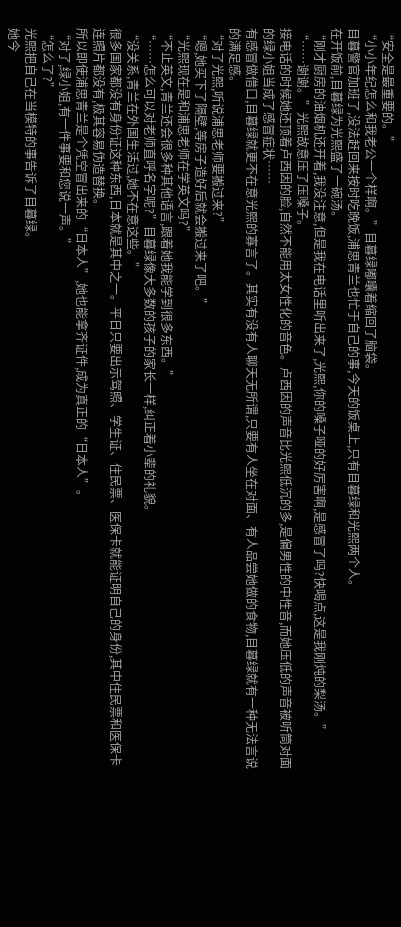“安全是最重要的。”
“小小年纪怎么和我老公一个样啊。”目暮绿嘟囔着缩回了脑袋。
目暮警官加班了,没法赶回来按时吃晚饭,浦思青兰也忙于自己的事,今天的饭桌上,只有目暮绿和光熙两个人。
在开饭前,目暮绿为光熙盛了一碗汤。
“刚才厨房的油烟机还开着,我没注意,但是我在电话里听出来了,光熙,你的嗓子哑的好厉害啊,是感冒了吗?快喝点,这是我刚炖的梨汤。”
“……谢谢。”光熙故意压了压嗓子。
接电话的时候她还顶着卢西因的脸,自然不能用太女性化的音色。卢西因的声音比光熙低沉的多,是偏男性的中性音,而她压低的声音被听筒对面的绿小姐当成了感冒症状……
有感冒做借口,目暮绿就更不在意光熙的寡言了。其实有没有人聊天无所谓,只要有人坐在对面、有人品尝她做的食物,目暮绿就有一种无法言说的满足感。
“对了光熙,听说浦思老师要搬过来?”
“嗯,她买下了隔壁,等房子造好后就会搬过来了吧。”
“光熙现在是和浦思老师在学英文吗?”
“不止英文,青兰还会很多种其他语言,跟着她我能学到很多东西。”
“……怎么可以对老师直呼名字呢?”目暮绿像大多数的孩子的家长一样,纠正着小辈的礼貌。
“没关系,青兰在外国生活过,她不在意这些。”
很多国家都没有身份证这种东西,日本就是其中之一。平日只要出示驾照、学生证、住民票、医保卡就能证明自己的身份,其中住民票和医保卡连照片都没有,极其容易伪造替换。
所以即使浦思青兰是个凭空冒出来的“日本人”,她也能拿齐证件,成为真正的“日本人”。
“对了,绿小姐,有一件事要和您说一声。”
“怎么了?”
光熙把自己在当模特的事告诉了目暮绿。
她今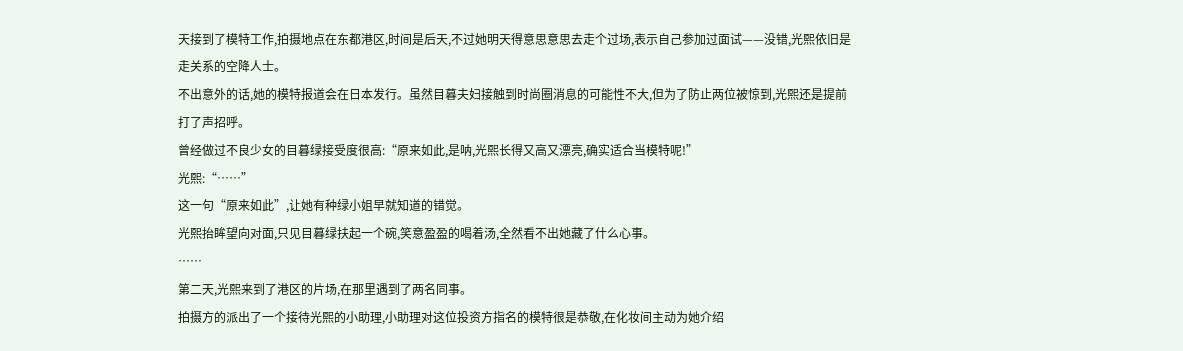天接到了模特工作,拍摄地点在东都港区,时间是后天,不过她明天得意思意思去走个过场,表示自己参加过面试——没错,光熙依旧是走关系的空降人士。
不出意外的话,她的模特报道会在日本发行。虽然目暮夫妇接触到时尚圈消息的可能性不大,但为了防止两位被惊到,光熙还是提前打了声招呼。
曾经做过不良少女的目暮绿接受度很高:“原来如此,是呐,光熙长得又高又漂亮,确实适合当模特呢!”
光熙:“……”
这一句“原来如此”,让她有种绿小姐早就知道的错觉。
光熙抬眸望向对面,只见目暮绿扶起一个碗,笑意盈盈的喝着汤,全然看不出她藏了什么心事。
……
第二天,光熙来到了港区的片场,在那里遇到了两名同事。
拍摄方的派出了一个接待光熙的小助理,小助理对这位投资方指名的模特很是恭敬,在化妆间主动为她介绍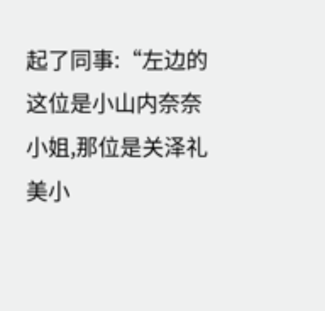起了同事:“左边的这位是小山内奈奈小姐,那位是关泽礼美小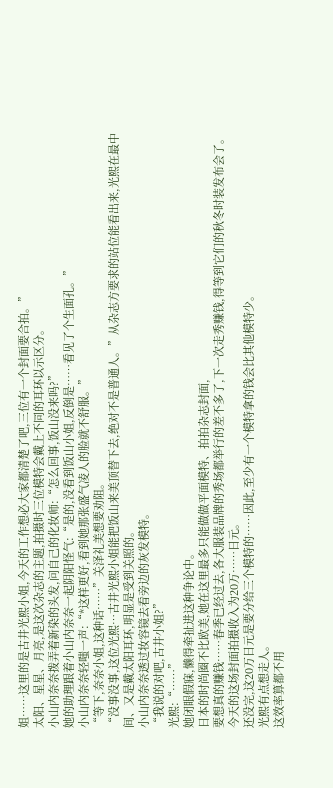姐……这里的是古井光熙小姐,今天的工作想必大家都清楚了吧,三位有一个封面要合拍。”
太阳、星星、月亮,是这次杂志的主题,拍摄时三位模特会戴上不同的耳环以示区分。
小山内奈奈拨弄着新染的头发,问自己的化妆师:“怎么回事,饭山没来吗?”
她的助理跟着小山内奈奈一起阴阳怪气:“是的,没看到饭山小姐,反倒是……看见了个生面孔。”
小山内奈奈轻嗤一声:“*这样更好,看到她那张盛气凌人的脸就不舒服。”
“等下,奈奈小姐,这种话……”关泽礼美想要劝阻。
“没事没事,这位光熙…古井光熙小姐能把饭山来美顶替下去,绝对不是普通人。”从杂志方要求的站位能看出来,光熙在最中间、又是戴太阳耳环,明显是受到关照的。
小山内奈奈透过妆容镜去看旁边的灰发模特。
“我说的对吧,古井小姐?”
光熙:“……”
她闭眼假寐,懒得牵扯进这种争论中。
日本的时尚圈不比欧美,她在这里最多只能做做平面模特、拍拍杂志封面,
要想真的赚钱……春季已经过去,各大服装品牌的秀场都举行的差不多了,下一次走秀赚钱,得等到它们的秋冬时装发布会了。
今天的这场封面拍摄收入为20万……日元。
还没完,这20万日元是要分给三个模特的……因此,至少有一个模特拿的钱会比其他模特少。
光熙有点想走人。
这效率算都不用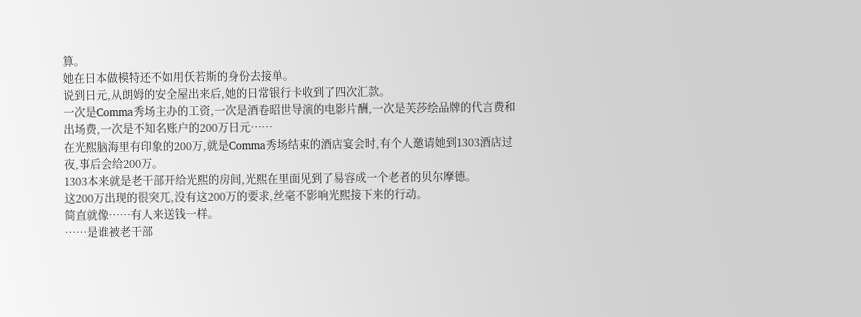算。
她在日本做模特还不如用仸若斯的身份去接单。
说到日元,从朗姆的安全屋出来后,她的日常银行卡收到了四次汇款。
一次是Comma秀场主办的工资,一次是酒卷昭世导演的电影片酬,一次是芙莎绘品牌的代言费和出场费,一次是不知名账户的200万日元……
在光熙脑海里有印象的200万,就是Comma秀场结束的酒店宴会时,有个人邀请她到1303酒店过夜,事后会给200万。
1303本来就是老干部开给光熙的房间,光熙在里面见到了易容成一个老者的贝尔摩德。
这200万出现的很突兀,没有这200万的要求,丝毫不影响光熙接下来的行动。
简直就像……有人来送钱一样。
……是谁被老干部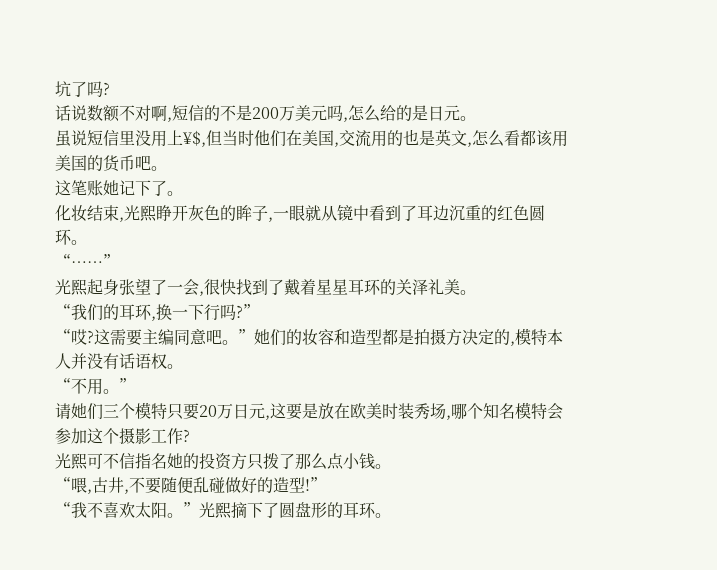坑了吗?
话说数额不对啊,短信的不是200万美元吗,怎么给的是日元。
虽说短信里没用上¥$,但当时他们在美国,交流用的也是英文,怎么看都该用美国的货币吧。
这笔账她记下了。
化妆结束,光熙睁开灰色的眸子,一眼就从镜中看到了耳边沉重的红色圆环。
“……”
光熙起身张望了一会,很快找到了戴着星星耳环的关泽礼美。
“我们的耳环,换一下行吗?”
“哎?这需要主编同意吧。”她们的妆容和造型都是拍摄方决定的,模特本人并没有话语权。
“不用。”
请她们三个模特只要20万日元,这要是放在欧美时装秀场,哪个知名模特会参加这个摄影工作?
光熙可不信指名她的投资方只拨了那么点小钱。
“喂,古井,不要随便乱碰做好的造型!”
“我不喜欢太阳。”光熙摘下了圆盘形的耳环。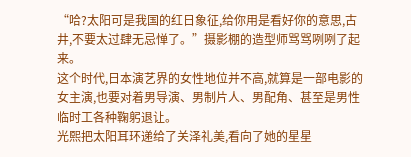“哈?太阳可是我国的红日象征,给你用是看好你的意思,古井,不要太过肆无忌惮了。”摄影棚的造型师骂骂咧咧了起来。
这个时代,日本演艺界的女性地位并不高,就算是一部电影的女主演,也要对着男导演、男制片人、男配角、甚至是男性临时工各种鞠躬退让。
光熙把太阳耳环递给了关泽礼美,看向了她的星星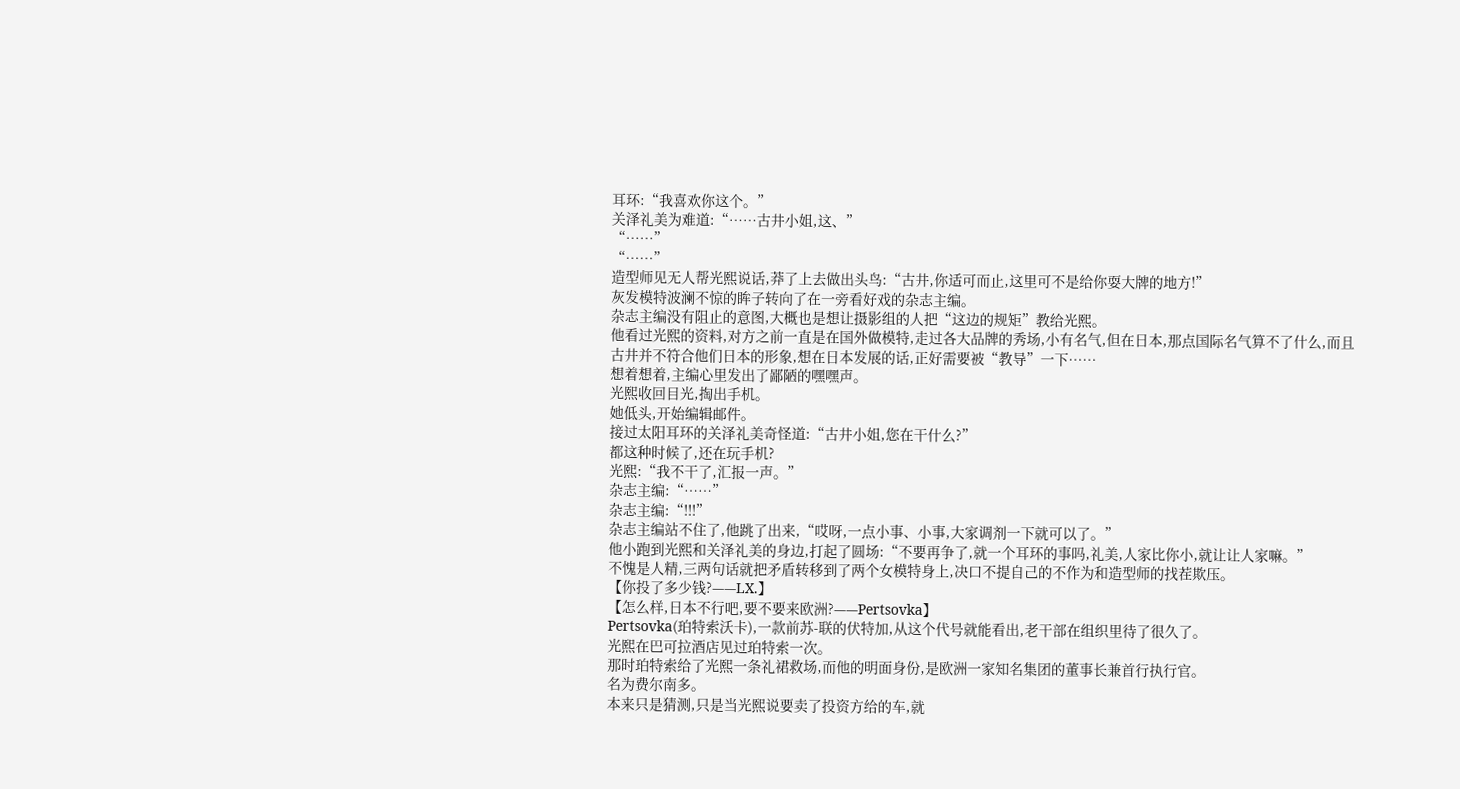耳环:“我喜欢你这个。”
关泽礼美为难道:“……古井小姐,这、”
“……”
“……”
造型师见无人帮光熙说话,莽了上去做出头鸟:“古井,你适可而止,这里可不是给你耍大牌的地方!”
灰发模特波澜不惊的眸子转向了在一旁看好戏的杂志主编。
杂志主编没有阻止的意图,大概也是想让摄影组的人把“这边的规矩”教给光熙。
他看过光熙的资料,对方之前一直是在国外做模特,走过各大品牌的秀场,小有名气,但在日本,那点国际名气算不了什么,而且古井并不符合他们日本的形象,想在日本发展的话,正好需要被“教导”一下……
想着想着,主编心里发出了鄙陋的嘿嘿声。
光熙收回目光,掏出手机。
她低头,开始编辑邮件。
接过太阳耳环的关泽礼美奇怪道:“古井小姐,您在干什么?”
都这种时候了,还在玩手机?
光熙:“我不干了,汇报一声。”
杂志主编:“……”
杂志主编:“!!!”
杂志主编站不住了,他跳了出来,“哎呀,一点小事、小事,大家调剂一下就可以了。”
他小跑到光熙和关泽礼美的身边,打起了圆场:“不要再争了,就一个耳环的事吗,礼美,人家比你小,就让让人家嘛。”
不愧是人精,三两句话就把矛盾转移到了两个女模特身上,决口不提自己的不作为和造型师的找茬欺压。
【你投了多少钱?——LX.】
【怎么样,日本不行吧,要不要来欧洲?——Pertsovka】
Pertsovka(珀特索沃卡),一款前苏-联的伏特加,从这个代号就能看出,老干部在组织里待了很久了。
光熙在巴可拉酒店见过珀特索一次。
那时珀特索给了光熙一条礼裙救场,而他的明面身份,是欧洲一家知名集团的董事长兼首行执行官。
名为费尔南多。
本来只是猜测,只是当光熙说要卖了投资方给的车,就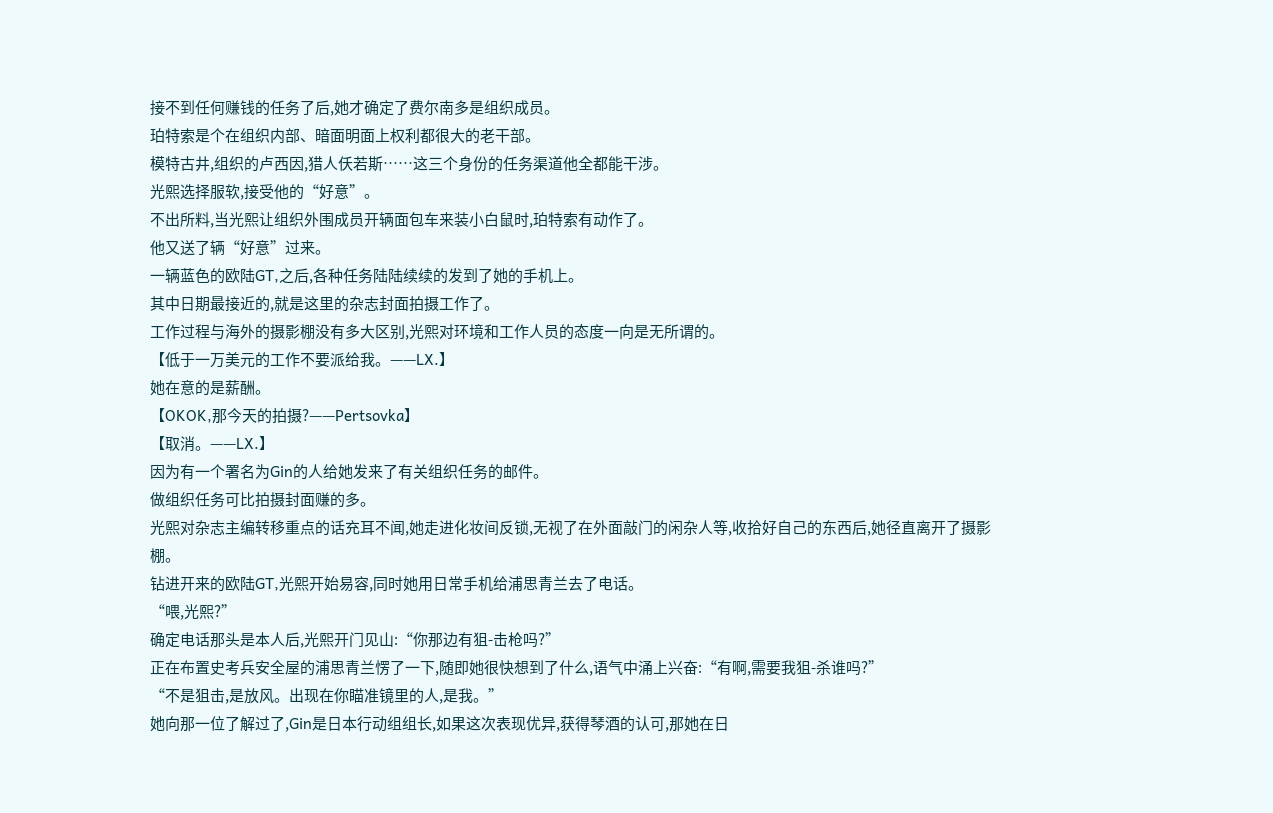接不到任何赚钱的任务了后,她才确定了费尔南多是组织成员。
珀特索是个在组织内部、暗面明面上权利都很大的老干部。
模特古井,组织的卢西因,猎人仸若斯……这三个身份的任务渠道他全都能干涉。
光熙选择服软,接受他的“好意”。
不出所料,当光熙让组织外围成员开辆面包车来装小白鼠时,珀特索有动作了。
他又送了辆“好意”过来。
一辆蓝色的欧陆GT,之后,各种任务陆陆续续的发到了她的手机上。
其中日期最接近的,就是这里的杂志封面拍摄工作了。
工作过程与海外的摄影棚没有多大区别,光熙对环境和工作人员的态度一向是无所谓的。
【低于一万美元的工作不要派给我。——LX.】
她在意的是薪酬。
【OKOK,那今天的拍摄?——Pertsovka】
【取消。——LX.】
因为有一个署名为Gin的人给她发来了有关组织任务的邮件。
做组织任务可比拍摄封面赚的多。
光熙对杂志主编转移重点的话充耳不闻,她走进化妆间反锁,无视了在外面敲门的闲杂人等,收拾好自己的东西后,她径直离开了摄影棚。
钻进开来的欧陆GT,光熙开始易容,同时她用日常手机给浦思青兰去了电话。
“喂,光熙?”
确定电话那头是本人后,光熙开门见山:“你那边有狙-击枪吗?”
正在布置史考兵安全屋的浦思青兰愣了一下,随即她很快想到了什么,语气中涌上兴奋:“有啊,需要我狙-杀谁吗?”
“不是狙击,是放风。出现在你瞄准镜里的人,是我。”
她向那一位了解过了,Gin是日本行动组组长,如果这次表现优异,获得琴酒的认可,那她在日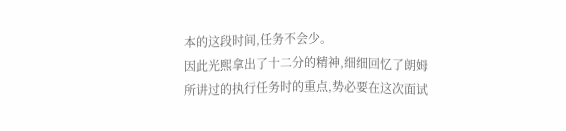本的这段时间,任务不会少。
因此光熙拿出了十二分的精神,细细回忆了朗姆所讲过的执行任务时的重点,势必要在这次面试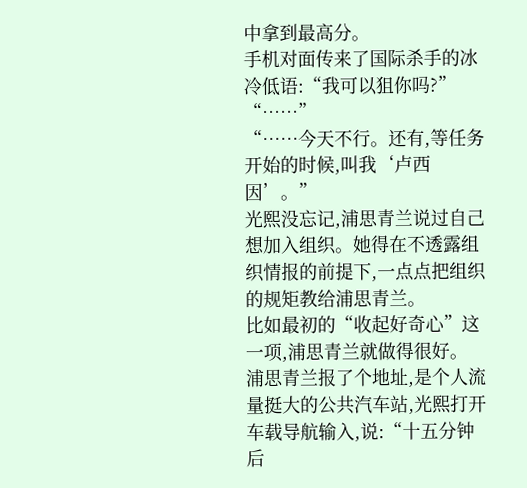中拿到最高分。
手机对面传来了国际杀手的冰冷低语:“我可以狙你吗?”
“……”
“……今天不行。还有,等任务开始的时候,叫我‘卢西因’。”
光熙没忘记,浦思青兰说过自己想加入组织。她得在不透露组织情报的前提下,一点点把组织的规矩教给浦思青兰。
比如最初的“收起好奇心”这一项,浦思青兰就做得很好。
浦思青兰报了个地址,是个人流量挺大的公共汽车站,光熙打开车载导航输入,说:“十五分钟后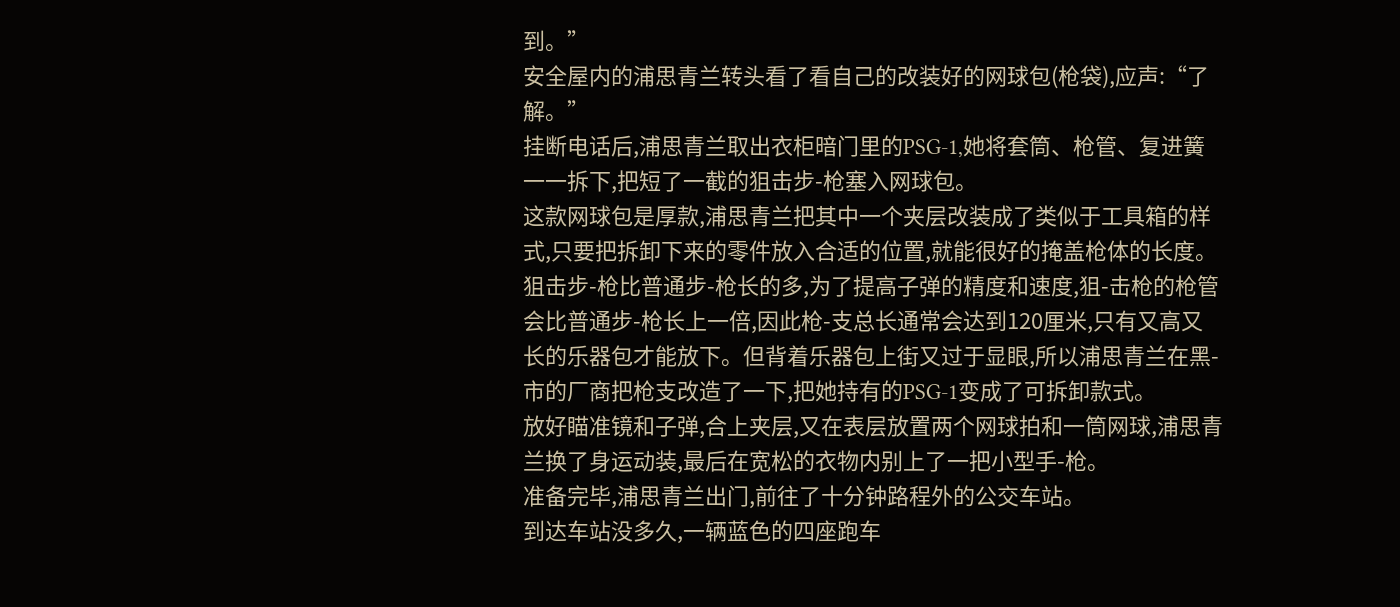到。”
安全屋内的浦思青兰转头看了看自己的改装好的网球包(枪袋),应声:“了解。”
挂断电话后,浦思青兰取出衣柜暗门里的PSG-1,她将套筒、枪管、复进簧一一拆下,把短了一截的狙击步-枪塞入网球包。
这款网球包是厚款,浦思青兰把其中一个夹层改装成了类似于工具箱的样式,只要把拆卸下来的零件放入合适的位置,就能很好的掩盖枪体的长度。
狙击步-枪比普通步-枪长的多,为了提高子弹的精度和速度,狙-击枪的枪管会比普通步-枪长上一倍,因此枪-支总长通常会达到120厘米,只有又高又长的乐器包才能放下。但背着乐器包上街又过于显眼,所以浦思青兰在黑-市的厂商把枪支改造了一下,把她持有的PSG-1变成了可拆卸款式。
放好瞄准镜和子弹,合上夹层,又在表层放置两个网球拍和一筒网球,浦思青兰换了身运动装,最后在宽松的衣物内别上了一把小型手-枪。
准备完毕,浦思青兰出门,前往了十分钟路程外的公交车站。
到达车站没多久,一辆蓝色的四座跑车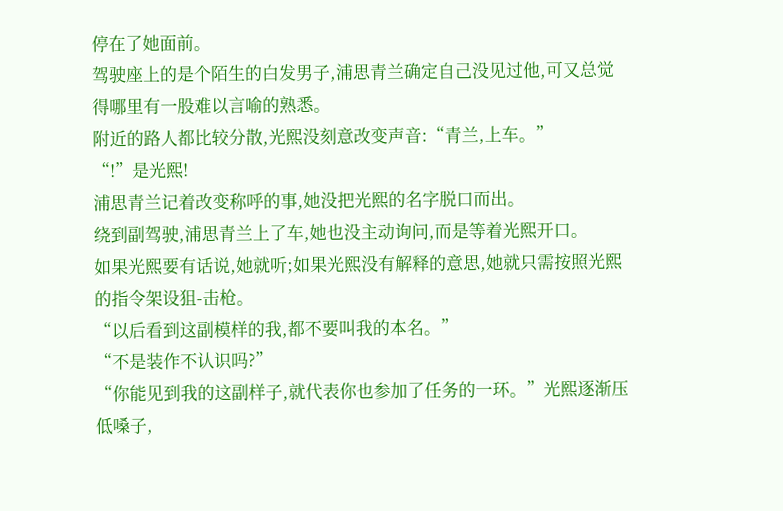停在了她面前。
驾驶座上的是个陌生的白发男子,浦思青兰确定自己没见过他,可又总觉得哪里有一股难以言喻的熟悉。
附近的路人都比较分散,光熙没刻意改变声音:“青兰,上车。”
“!”是光熙!
浦思青兰记着改变称呼的事,她没把光熙的名字脱口而出。
绕到副驾驶,浦思青兰上了车,她也没主动询问,而是等着光熙开口。
如果光熙要有话说,她就听;如果光熙没有解释的意思,她就只需按照光熙的指令架设狙-击枪。
“以后看到这副模样的我,都不要叫我的本名。”
“不是装作不认识吗?”
“你能见到我的这副样子,就代表你也参加了任务的一环。”光熙逐渐压低嗓子,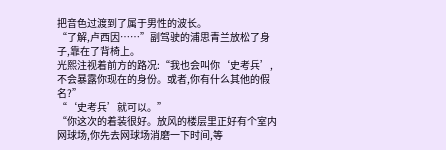把音色过渡到了属于男性的波长。
“了解,卢西因……”副驾驶的浦思青兰放松了身子,靠在了背椅上。
光熙注视着前方的路况:“我也会叫你‘史考兵’,不会暴露你现在的身份。或者,你有什么其他的假名?”
“‘史考兵’就可以。”
“你这次的着装很好。放风的楼层里正好有个室内网球场,你先去网球场消磨一下时间,等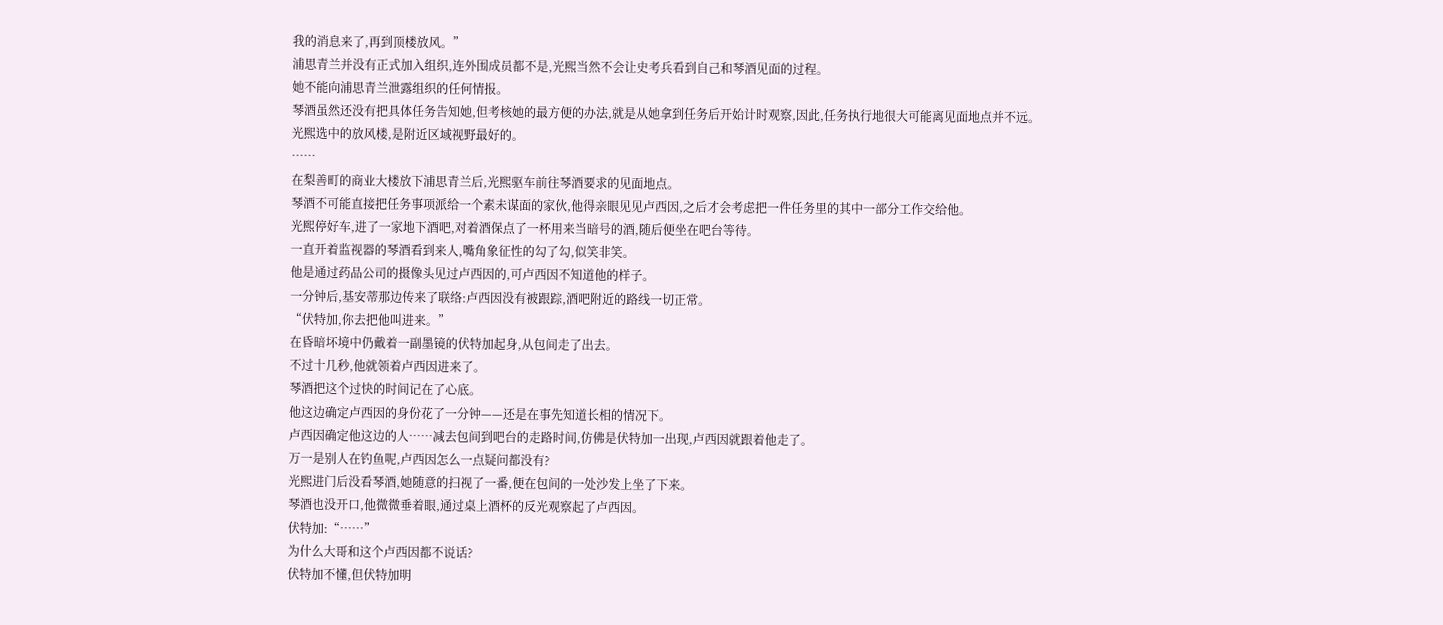我的消息来了,再到顶楼放风。”
浦思青兰并没有正式加入组织,连外围成员都不是,光熙当然不会让史考兵看到自己和琴酒见面的过程。
她不能向浦思青兰泄露组织的任何情报。
琴酒虽然还没有把具体任务告知她,但考核她的最方便的办法,就是从她拿到任务后开始计时观察,因此,任务执行地很大可能离见面地点并不远。
光熙选中的放风楼,是附近区域视野最好的。
……
在梨善町的商业大楼放下浦思青兰后,光熙驱车前往琴酒要求的见面地点。
琴酒不可能直接把任务事项派给一个素未谋面的家伙,他得亲眼见见卢西因,之后才会考虑把一件任务里的其中一部分工作交给他。
光熙停好车,进了一家地下酒吧,对着酒保点了一杯用来当暗号的酒,随后便坐在吧台等待。
一直开着监视器的琴酒看到来人,嘴角象征性的勾了勾,似笑非笑。
他是通过药品公司的摄像头见过卢西因的,可卢西因不知道他的样子。
一分钟后,基安蒂那边传来了联络:卢西因没有被跟踪,酒吧附近的路线一切正常。
“伏特加,你去把他叫进来。”
在昏暗坏境中仍戴着一副墨镜的伏特加起身,从包间走了出去。
不过十几秒,他就领着卢西因进来了。
琴酒把这个过快的时间记在了心底。
他这边确定卢西因的身份花了一分钟——还是在事先知道长相的情况下。
卢西因确定他这边的人……减去包间到吧台的走路时间,仿佛是伏特加一出现,卢西因就跟着他走了。
万一是别人在钓鱼呢,卢西因怎么一点疑问都没有?
光熙进门后没看琴酒,她随意的扫视了一番,便在包间的一处沙发上坐了下来。
琴酒也没开口,他微微垂着眼,通过桌上酒杯的反光观察起了卢西因。
伏特加:“……”
为什么大哥和这个卢西因都不说话?
伏特加不懂,但伏特加明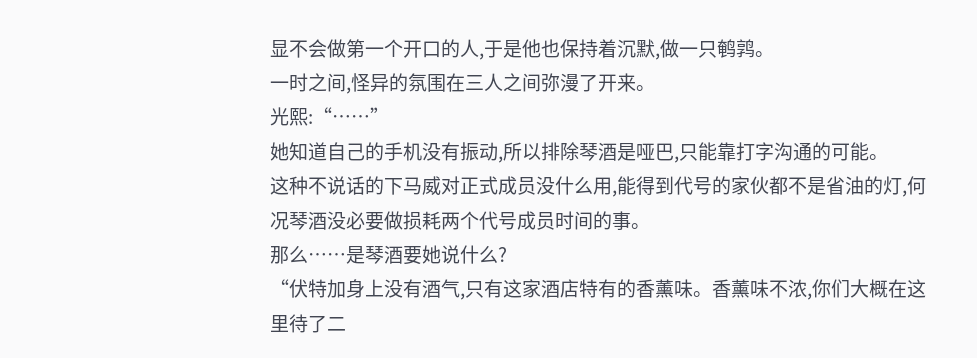显不会做第一个开口的人,于是他也保持着沉默,做一只鹌鹑。
一时之间,怪异的氛围在三人之间弥漫了开来。
光熙:“……”
她知道自己的手机没有振动,所以排除琴酒是哑巴,只能靠打字沟通的可能。
这种不说话的下马威对正式成员没什么用,能得到代号的家伙都不是省油的灯,何况琴酒没必要做损耗两个代号成员时间的事。
那么……是琴酒要她说什么?
“伏特加身上没有酒气,只有这家酒店特有的香薰味。香薰味不浓,你们大概在这里待了二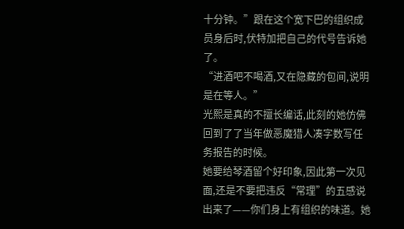十分钟。”跟在这个宽下巴的组织成员身后时,伏特加把自己的代号告诉她了。
“进酒吧不喝酒,又在隐藏的包间,说明是在等人。”
光熙是真的不擅长编话,此刻的她仿佛回到了了当年做恶魔猎人凑字数写任务报告的时候。
她要给琴酒留个好印象,因此第一次见面,还是不要把违反“常理”的五感说出来了——你们身上有组织的味道。她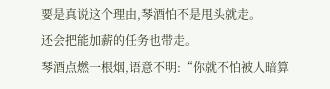要是真说这个理由,琴酒怕不是甩头就走。
还会把能加薪的任务也带走。
琴酒点燃一根烟,语意不明:“你就不怕被人暗算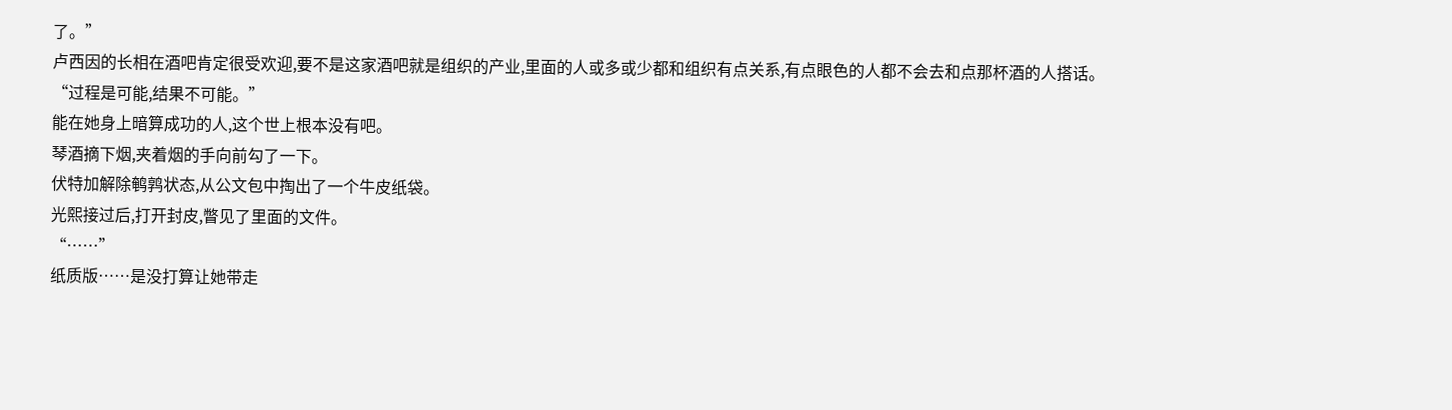了。”
卢西因的长相在酒吧肯定很受欢迎,要不是这家酒吧就是组织的产业,里面的人或多或少都和组织有点关系,有点眼色的人都不会去和点那杯酒的人搭话。
“过程是可能,结果不可能。”
能在她身上暗算成功的人,这个世上根本没有吧。
琴酒摘下烟,夹着烟的手向前勾了一下。
伏特加解除鹌鹑状态,从公文包中掏出了一个牛皮纸袋。
光熙接过后,打开封皮,瞥见了里面的文件。
“……”
纸质版……是没打算让她带走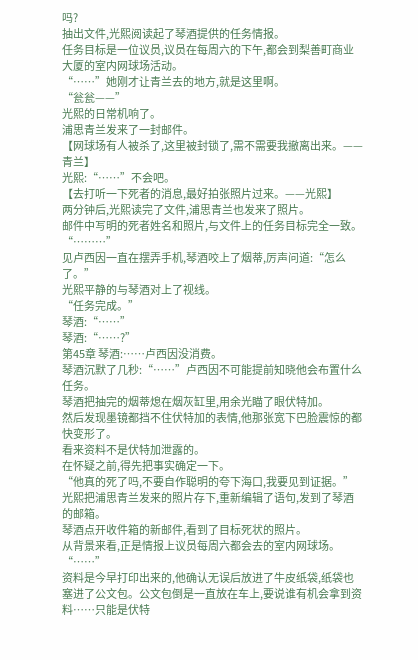吗?
抽出文件,光熙阅读起了琴酒提供的任务情报。
任务目标是一位议员,议员在每周六的下午,都会到梨善町商业大厦的室内网球场活动。
“……”她刚才让青兰去的地方,就是这里啊。
“瓮瓮——”
光熙的日常机响了。
浦思青兰发来了一封邮件。
【网球场有人被杀了,这里被封锁了,需不需要我撤离出来。——青兰】
光熙:“……”不会吧。
【去打听一下死者的消息,最好拍张照片过来。——光熙】
两分钟后,光熙读完了文件,浦思青兰也发来了照片。
邮件中写明的死者姓名和照片,与文件上的任务目标完全一致。
“………”
见卢西因一直在摆弄手机,琴酒咬上了烟蒂,厉声问道:“怎么了。”
光熙平静的与琴酒对上了视线。
“任务完成。”
琴酒:“……”
琴酒:“……?”
第45章 琴酒:……卢西因没消费。
琴酒沉默了几秒:“……”卢西因不可能提前知晓他会布置什么任务。
琴酒把抽完的烟蒂熄在烟灰缸里,用余光瞄了眼伏特加。
然后发现墨镜都挡不住伏特加的表情,他那张宽下巴脸震惊的都快变形了。
看来资料不是伏特加泄露的。
在怀疑之前,得先把事实确定一下。
“他真的死了吗,不要自作聪明的夸下海口,我要见到证据。”
光熙把浦思青兰发来的照片存下,重新编辑了语句,发到了琴酒的邮箱。
琴酒点开收件箱的新邮件,看到了目标死状的照片。
从背景来看,正是情报上议员每周六都会去的室内网球场。
“……”
资料是今早打印出来的,他确认无误后放进了牛皮纸袋,纸袋也塞进了公文包。公文包倒是一直放在车上,要说谁有机会拿到资料……只能是伏特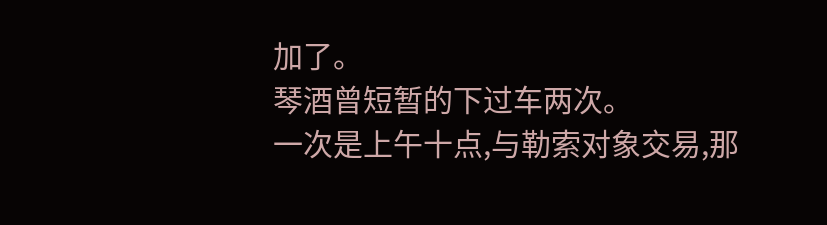加了。
琴酒曾短暂的下过车两次。
一次是上午十点,与勒索对象交易,那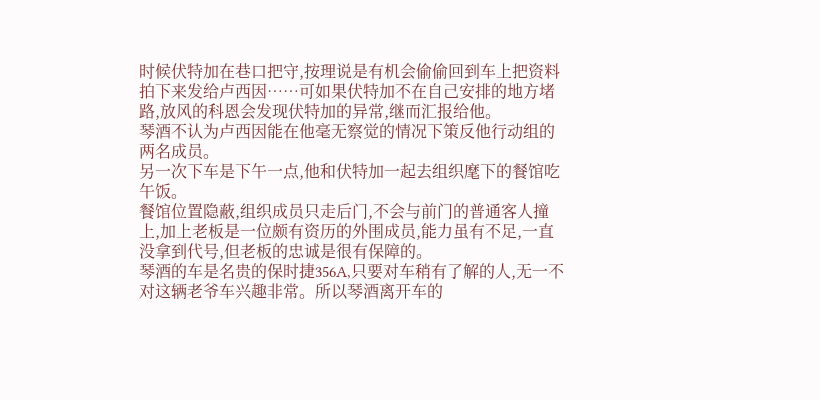时候伏特加在巷口把守,按理说是有机会偷偷回到车上把资料拍下来发给卢西因……可如果伏特加不在自己安排的地方堵路,放风的科恩会发现伏特加的异常,继而汇报给他。
琴酒不认为卢西因能在他毫无察觉的情况下策反他行动组的两名成员。
另一次下车是下午一点,他和伏特加一起去组织麾下的餐馆吃午饭。
餐馆位置隐蔽,组织成员只走后门,不会与前门的普通客人撞上,加上老板是一位颇有资历的外围成员,能力虽有不足,一直没拿到代号,但老板的忠诚是很有保障的。
琴酒的车是名贵的保时捷356A,只要对车稍有了解的人,无一不对这辆老爷车兴趣非常。所以琴酒离开车的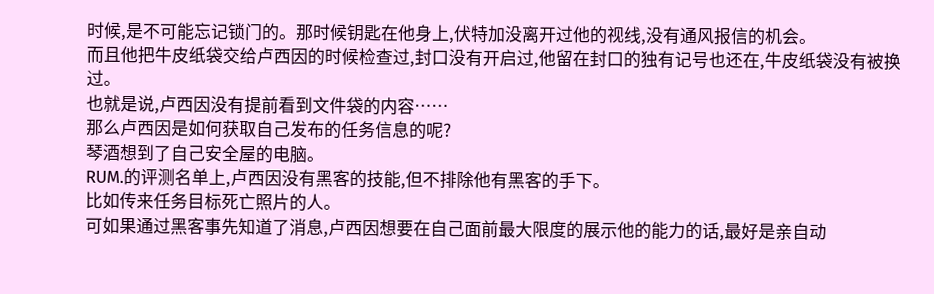时候,是不可能忘记锁门的。那时候钥匙在他身上,伏特加没离开过他的视线,没有通风报信的机会。
而且他把牛皮纸袋交给卢西因的时候检查过,封口没有开启过,他留在封口的独有记号也还在,牛皮纸袋没有被换过。
也就是说,卢西因没有提前看到文件袋的内容……
那么卢西因是如何获取自己发布的任务信息的呢?
琴酒想到了自己安全屋的电脑。
RUM.的评测名单上,卢西因没有黑客的技能,但不排除他有黑客的手下。
比如传来任务目标死亡照片的人。
可如果通过黑客事先知道了消息,卢西因想要在自己面前最大限度的展示他的能力的话,最好是亲自动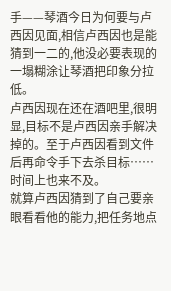手——琴酒今日为何要与卢西因见面,相信卢西因也是能猜到一二的,他没必要表现的一塌糊涂让琴酒把印象分拉低。
卢西因现在还在酒吧里,很明显,目标不是卢西因亲手解决掉的。至于卢西因看到文件后再命令手下去杀目标……时间上也来不及。
就算卢西因猜到了自己要亲眼看看他的能力,把任务地点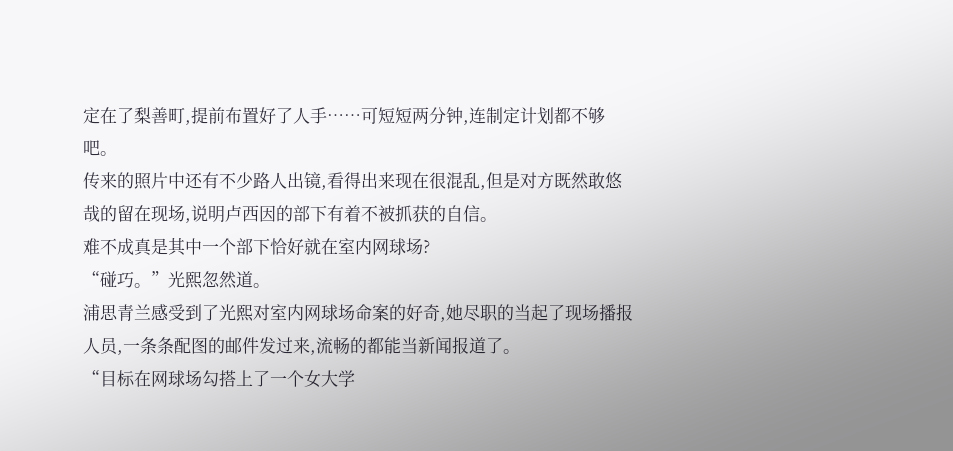定在了梨善町,提前布置好了人手……可短短两分钟,连制定计划都不够吧。
传来的照片中还有不少路人出镜,看得出来现在很混乱,但是对方既然敢悠哉的留在现场,说明卢西因的部下有着不被抓获的自信。
难不成真是其中一个部下恰好就在室内网球场?
“碰巧。”光熙忽然道。
浦思青兰感受到了光熙对室内网球场命案的好奇,她尽职的当起了现场播报人员,一条条配图的邮件发过来,流畅的都能当新闻报道了。
“目标在网球场勾搭上了一个女大学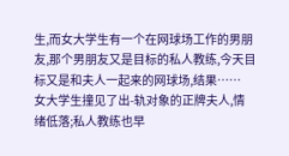生,而女大学生有一个在网球场工作的男朋友,那个男朋友又是目标的私人教练,今天目标又是和夫人一起来的网球场,结果……
女大学生撞见了出-轨对象的正牌夫人,情绪低落;私人教练也早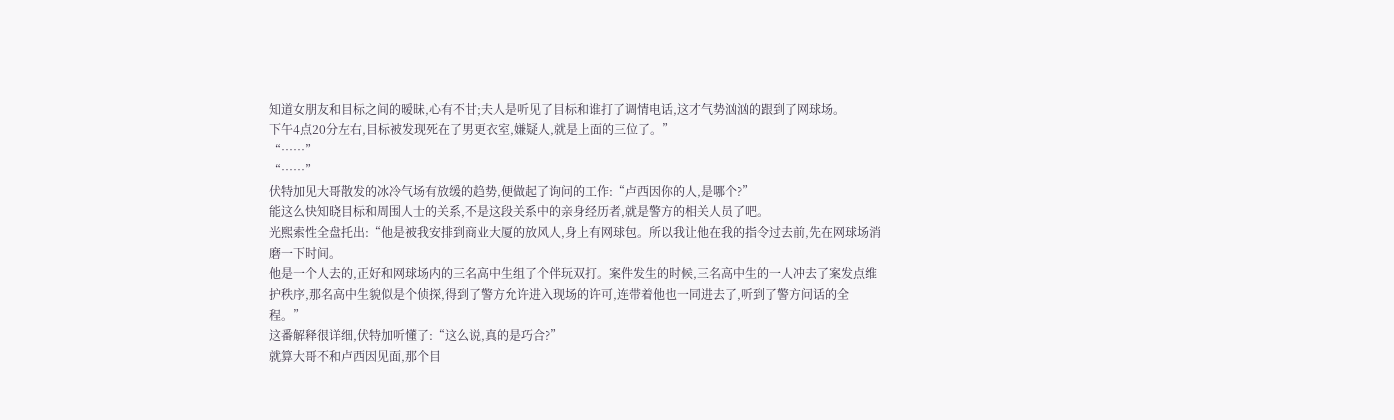知道女朋友和目标之间的暧昧,心有不甘;夫人是听见了目标和谁打了调情电话,这才气势汹汹的跟到了网球场。
下午4点20分左右,目标被发现死在了男更衣室,嫌疑人,就是上面的三位了。”
“……”
“……”
伏特加见大哥散发的冰冷气场有放缓的趋势,便做起了询问的工作:“卢西因你的人,是哪个?”
能这么快知晓目标和周围人士的关系,不是这段关系中的亲身经历者,就是警方的相关人员了吧。
光熙索性全盘托出:“他是被我安排到商业大厦的放风人,身上有网球包。所以我让他在我的指令过去前,先在网球场消磨一下时间。
他是一个人去的,正好和网球场内的三名高中生组了个伴玩双打。案件发生的时候,三名高中生的一人冲去了案发点维护秩序,那名高中生貌似是个侦探,得到了警方允许进入现场的许可,连带着他也一同进去了,听到了警方问话的全程。”
这番解释很详细,伏特加听懂了:“这么说,真的是巧合?”
就算大哥不和卢西因见面,那个目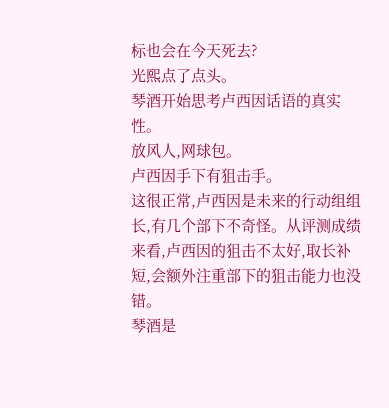标也会在今天死去?
光熙点了点头。
琴酒开始思考卢西因话语的真实性。
放风人,网球包。
卢西因手下有狙击手。
这很正常,卢西因是未来的行动组组长,有几个部下不奇怪。从评测成绩来看,卢西因的狙击不太好,取长补短,会额外注重部下的狙击能力也没错。
琴酒是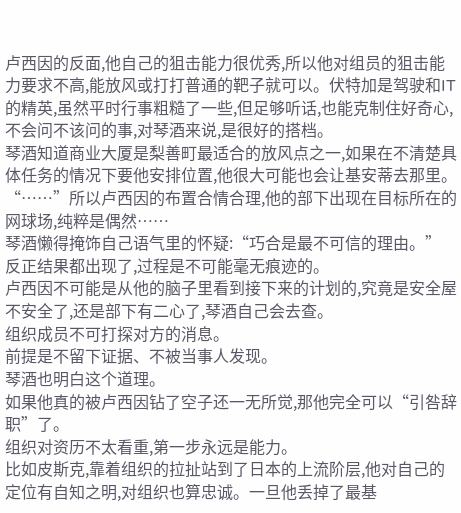卢西因的反面,他自己的狙击能力很优秀,所以他对组员的狙击能力要求不高,能放风或打打普通的靶子就可以。伏特加是驾驶和IT的精英,虽然平时行事粗糙了一些,但足够听话,也能克制住好奇心,不会问不该问的事,对琴酒来说,是很好的搭档。
琴酒知道商业大厦是梨善町最适合的放风点之一,如果在不清楚具体任务的情况下要他安排位置,他很大可能也会让基安蒂去那里。
“……”所以卢西因的布置合情合理,他的部下出现在目标所在的网球场,纯粹是偶然……
琴酒懒得掩饰自己语气里的怀疑:“巧合是最不可信的理由。”
反正结果都出现了,过程是不可能毫无痕迹的。
卢西因不可能是从他的脑子里看到接下来的计划的,究竟是安全屋不安全了,还是部下有二心了,琴酒自己会去查。
组织成员不可打探对方的消息。
前提是不留下证据、不被当事人发现。
琴酒也明白这个道理。
如果他真的被卢西因钻了空子还一无所觉,那他完全可以“引咎辞职”了。
组织对资历不太看重,第一步永远是能力。
比如皮斯克,靠着组织的拉扯站到了日本的上流阶层,他对自己的定位有自知之明,对组织也算忠诚。一旦他丢掉了最基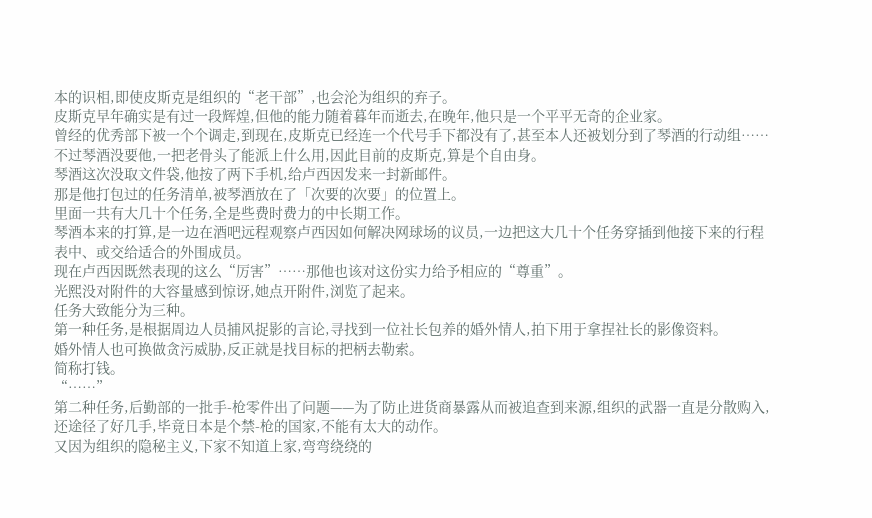本的识相,即使皮斯克是组织的“老干部”,也会沦为组织的弃子。
皮斯克早年确实是有过一段辉煌,但他的能力随着暮年而逝去,在晚年,他只是一个平平无奇的企业家。
曾经的优秀部下被一个个调走,到现在,皮斯克已经连一个代号手下都没有了,甚至本人还被划分到了琴酒的行动组……不过琴酒没要他,一把老骨头了能派上什么用,因此目前的皮斯克,算是个自由身。
琴酒这次没取文件袋,他按了两下手机,给卢西因发来一封新邮件。
那是他打包过的任务清单,被琴酒放在了「次要的次要」的位置上。
里面一共有大几十个任务,全是些费时费力的中长期工作。
琴酒本来的打算,是一边在酒吧远程观察卢西因如何解决网球场的议员,一边把这大几十个任务穿插到他接下来的行程表中、或交给适合的外围成员。
现在卢西因既然表现的这么“厉害”……那他也该对这份实力给予相应的“尊重”。
光熙没对附件的大容量感到惊讶,她点开附件,浏览了起来。
任务大致能分为三种。
第一种任务,是根据周边人员捕风捉影的言论,寻找到一位社长包养的婚外情人,拍下用于拿捏社长的影像资料。
婚外情人也可换做贪污威胁,反正就是找目标的把柄去勒索。
简称打钱。
“……”
第二种任务,后勤部的一批手-枪零件出了问题——为了防止进货商暴露从而被追查到来源,组织的武器一直是分散购入,还途径了好几手,毕竟日本是个禁-枪的国家,不能有太大的动作。
又因为组织的隐秘主义,下家不知道上家,弯弯绕绕的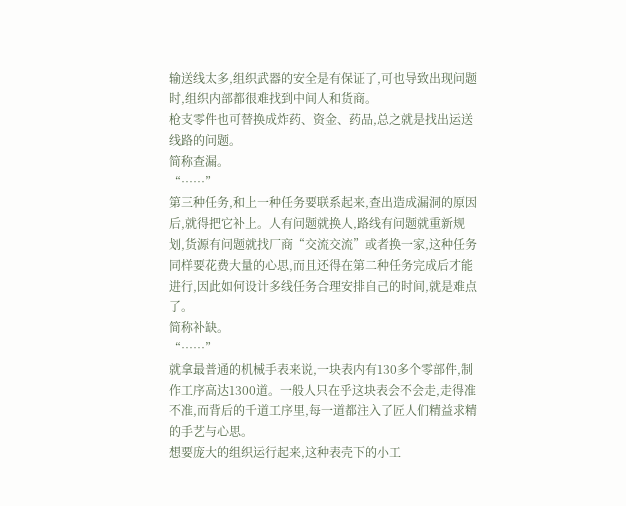输送线太多,组织武器的安全是有保证了,可也导致出现问题时,组织内部都很难找到中间人和货商。
枪支零件也可替换成炸药、资金、药品,总之就是找出运送线路的问题。
简称查漏。
“……”
第三种任务,和上一种任务要联系起来,查出造成漏洞的原因后,就得把它补上。人有问题就换人,路线有问题就重新规划,货源有问题就找厂商“交流交流”或者换一家,这种任务同样要花费大量的心思,而且还得在第二种任务完成后才能进行,因此如何设计多线任务合理安排自己的时间,就是难点了。
简称补缺。
“……”
就拿最普通的机械手表来说,一块表内有130多个零部件,制作工序高达1300道。一般人只在乎这块表会不会走,走得准不准,而背后的千道工序里,每一道都注入了匠人们精益求精的手艺与心思。
想要庞大的组织运行起来,这种表壳下的小工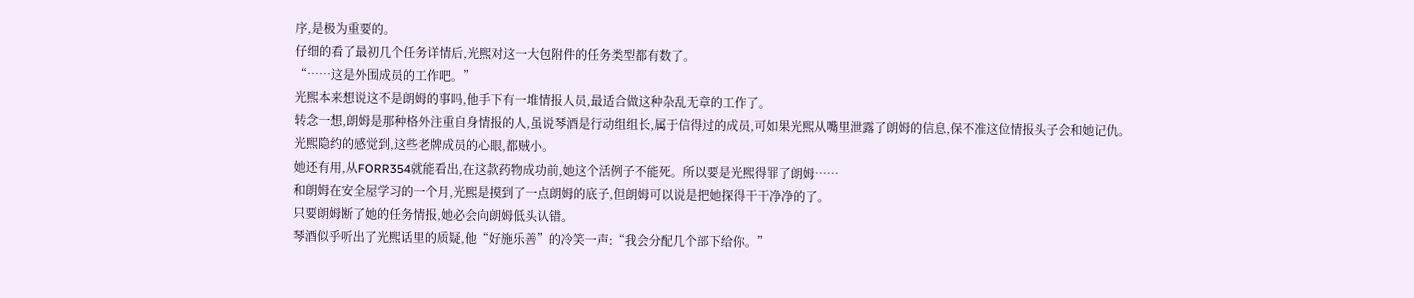序,是极为重要的。
仔细的看了最初几个任务详情后,光熙对这一大包附件的任务类型都有数了。
“……这是外围成员的工作吧。”
光熙本来想说这不是朗姆的事吗,他手下有一堆情报人员,最适合做这种杂乱无章的工作了。
转念一想,朗姆是那种格外注重自身情报的人,虽说琴酒是行动组组长,属于信得过的成员,可如果光熙从嘴里泄露了朗姆的信息,保不准这位情报头子会和她记仇。
光熙隐约的感觉到,这些老牌成员的心眼,都贼小。
她还有用,从FORR354就能看出,在这款药物成功前,她这个活例子不能死。所以要是光熙得罪了朗姆……
和朗姆在安全屋学习的一个月,光熙是摸到了一点朗姆的底子,但朗姆可以说是把她探得干干净净的了。
只要朗姆断了她的任务情报,她必会向朗姆低头认错。
琴酒似乎听出了光熙话里的质疑,他“好施乐善”的冷笑一声:“我会分配几个部下给你。”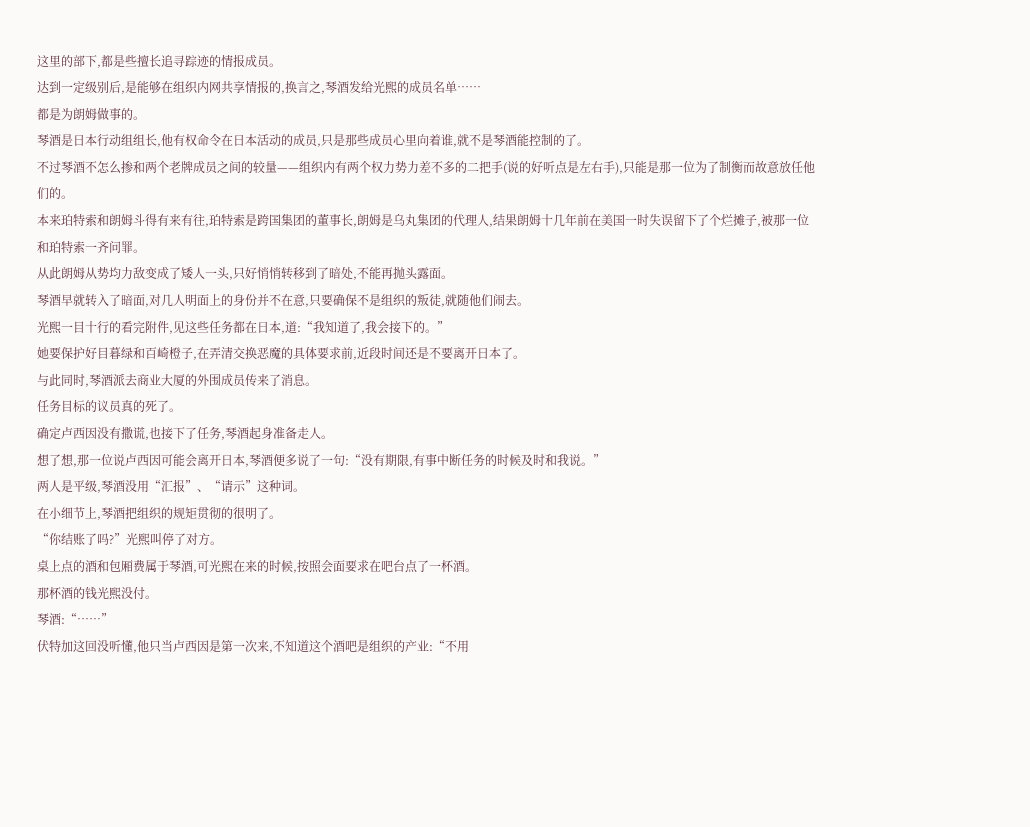这里的部下,都是些擅长追寻踪迹的情报成员。
达到一定级别后,是能够在组织内网共享情报的,换言之,琴酒发给光熙的成员名单……
都是为朗姆做事的。
琴酒是日本行动组组长,他有权命令在日本活动的成员,只是那些成员心里向着谁,就不是琴酒能控制的了。
不过琴酒不怎么掺和两个老牌成员之间的较量——组织内有两个权力势力差不多的二把手(说的好听点是左右手),只能是那一位为了制衡而故意放任他们的。
本来珀特索和朗姆斗得有来有往,珀特索是跨国集团的董事长,朗姆是乌丸集团的代理人,结果朗姆十几年前在美国一时失误留下了个烂摊子,被那一位和珀特索一齐问罪。
从此朗姆从势均力敌变成了矮人一头,只好悄悄转移到了暗处,不能再抛头露面。
琴酒早就转入了暗面,对几人明面上的身份并不在意,只要确保不是组织的叛徒,就随他们闹去。
光熙一目十行的看完附件,见这些任务都在日本,道:“我知道了,我会接下的。”
她要保护好目暮绿和百崎橙子,在弄清交换恶魔的具体要求前,近段时间还是不要离开日本了。
与此同时,琴酒派去商业大厦的外围成员传来了消息。
任务目标的议员真的死了。
确定卢西因没有撒谎,也接下了任务,琴酒起身准备走人。
想了想,那一位说卢西因可能会离开日本,琴酒便多说了一句:“没有期限,有事中断任务的时候及时和我说。”
两人是平级,琴酒没用“汇报”、“请示”这种词。
在小细节上,琴酒把组织的规矩贯彻的很明了。
“你结账了吗?”光熙叫停了对方。
桌上点的酒和包厢费属于琴酒,可光熙在来的时候,按照会面要求在吧台点了一杯酒。
那杯酒的钱光熙没付。
琴酒:“……”
伏特加这回没听懂,他只当卢西因是第一次来,不知道这个酒吧是组织的产业:“不用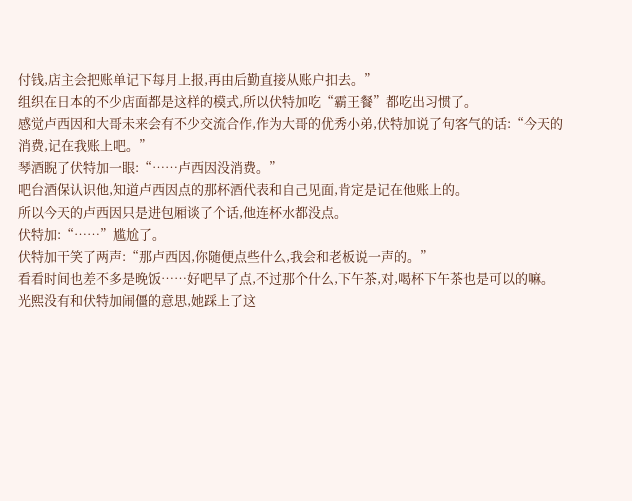付钱,店主会把账单记下每月上报,再由后勤直接从账户扣去。”
组织在日本的不少店面都是这样的模式,所以伏特加吃“霸王餐”都吃出习惯了。
感觉卢西因和大哥未来会有不少交流合作,作为大哥的优秀小弟,伏特加说了句客气的话:“今天的消费,记在我账上吧。”
琴酒睨了伏特加一眼:“……卢西因没消费。”
吧台酒保认识他,知道卢西因点的那杯酒代表和自己见面,肯定是记在他账上的。
所以今天的卢西因只是进包厢谈了个话,他连杯水都没点。
伏特加:“……”尴尬了。
伏特加干笑了两声:“那卢西因,你随便点些什么,我会和老板说一声的。”
看看时间也差不多是晚饭……好吧早了点,不过那个什么,下午茶,对,喝杯下午茶也是可以的嘛。
光熙没有和伏特加闹僵的意思,她踩上了这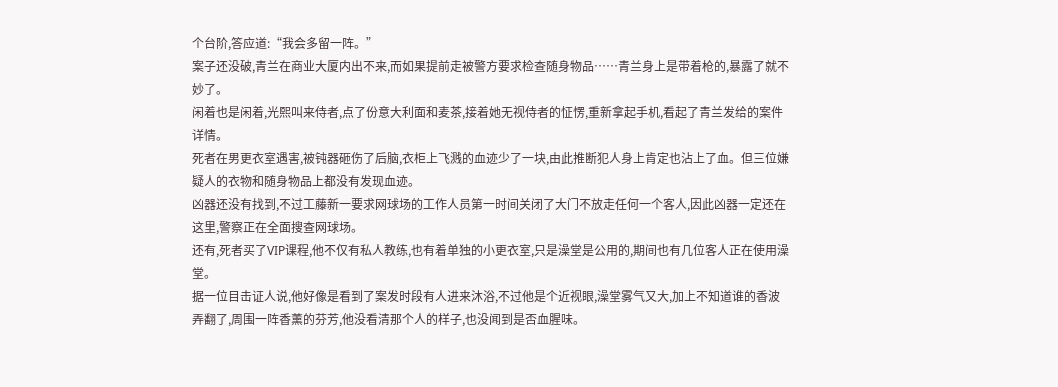个台阶,答应道:“我会多留一阵。”
案子还没破,青兰在商业大厦内出不来,而如果提前走被警方要求检查随身物品……青兰身上是带着枪的,暴露了就不妙了。
闲着也是闲着,光熙叫来侍者,点了份意大利面和麦茶,接着她无视侍者的怔愣,重新拿起手机,看起了青兰发给的案件详情。
死者在男更衣室遇害,被钝器砸伤了后脑,衣柜上飞溅的血迹少了一块,由此推断犯人身上肯定也沾上了血。但三位嫌疑人的衣物和随身物品上都没有发现血迹。
凶器还没有找到,不过工藤新一要求网球场的工作人员第一时间关闭了大门不放走任何一个客人,因此凶器一定还在这里,警察正在全面搜查网球场。
还有,死者买了VIP课程,他不仅有私人教练,也有着单独的小更衣室,只是澡堂是公用的,期间也有几位客人正在使用澡堂。
据一位目击证人说,他好像是看到了案发时段有人进来沐浴,不过他是个近视眼,澡堂雾气又大,加上不知道谁的香波弄翻了,周围一阵香薰的芬芳,他没看清那个人的样子,也没闻到是否血腥味。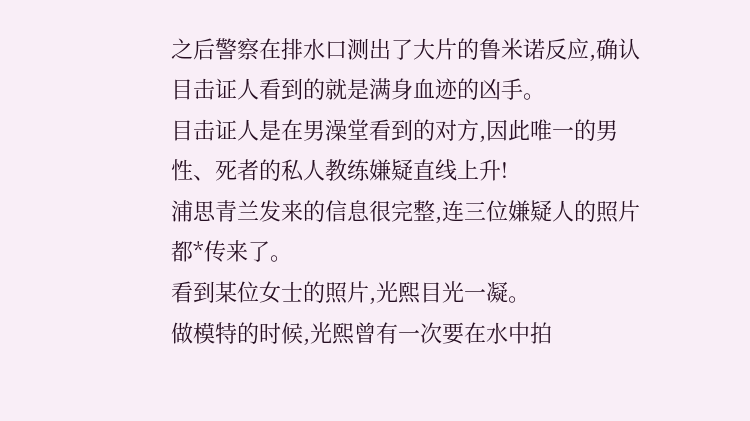之后警察在排水口测出了大片的鲁米诺反应,确认目击证人看到的就是满身血迹的凶手。
目击证人是在男澡堂看到的对方,因此唯一的男性、死者的私人教练嫌疑直线上升!
浦思青兰发来的信息很完整,连三位嫌疑人的照片都*传来了。
看到某位女士的照片,光熙目光一凝。
做模特的时候,光熙曾有一次要在水中拍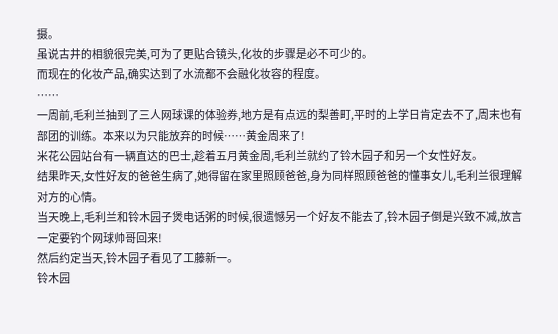摄。
虽说古井的相貌很完美,可为了更贴合镜头,化妆的步骤是必不可少的。
而现在的化妆产品,确实达到了水流都不会融化妆容的程度。
……
一周前,毛利兰抽到了三人网球课的体验券,地方是有点远的梨善町,平时的上学日肯定去不了,周末也有部团的训练。本来以为只能放弃的时候……黄金周来了!
米花公园站台有一辆直达的巴士,趁着五月黄金周,毛利兰就约了铃木园子和另一个女性好友。
结果昨天,女性好友的爸爸生病了,她得留在家里照顾爸爸,身为同样照顾爸爸的懂事女儿,毛利兰很理解对方的心情。
当天晚上,毛利兰和铃木园子煲电话粥的时候,很遗憾另一个好友不能去了,铃木园子倒是兴致不减,放言一定要钓个网球帅哥回来!
然后约定当天,铃木园子看见了工藤新一。
铃木园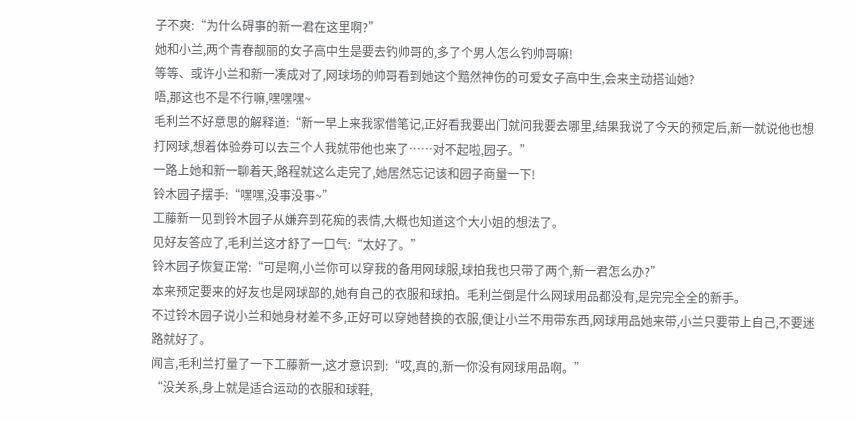子不爽:“为什么碍事的新一君在这里啊?”
她和小兰,两个青春靓丽的女子高中生是要去钓帅哥的,多了个男人怎么钓帅哥嘛!
等等、或许小兰和新一凑成对了,网球场的帅哥看到她这个黯然神伤的可爱女子高中生,会来主动搭讪她?
唔,那这也不是不行嘛,嘿嘿嘿~
毛利兰不好意思的解释道:“新一早上来我家借笔记,正好看我要出门就问我要去哪里,结果我说了今天的预定后,新一就说他也想打网球,想着体验券可以去三个人我就带他也来了……对不起啦,园子。”
一路上她和新一聊着天,路程就这么走完了,她居然忘记该和园子商量一下!
铃木园子摆手:“嘿嘿,没事没事~”
工藤新一见到铃木园子从嫌弃到花痴的表情,大概也知道这个大小姐的想法了。
见好友答应了,毛利兰这才舒了一口气:“太好了。”
铃木园子恢复正常:“可是啊,小兰你可以穿我的备用网球服,球拍我也只带了两个,新一君怎么办?”
本来预定要来的好友也是网球部的,她有自己的衣服和球拍。毛利兰倒是什么网球用品都没有,是完完全全的新手。
不过铃木园子说小兰和她身材差不多,正好可以穿她替换的衣服,便让小兰不用带东西,网球用品她来带,小兰只要带上自己,不要迷路就好了。
闻言,毛利兰打量了一下工藤新一,这才意识到:“哎,真的,新一你没有网球用品啊。”
“没关系,身上就是适合运动的衣服和球鞋,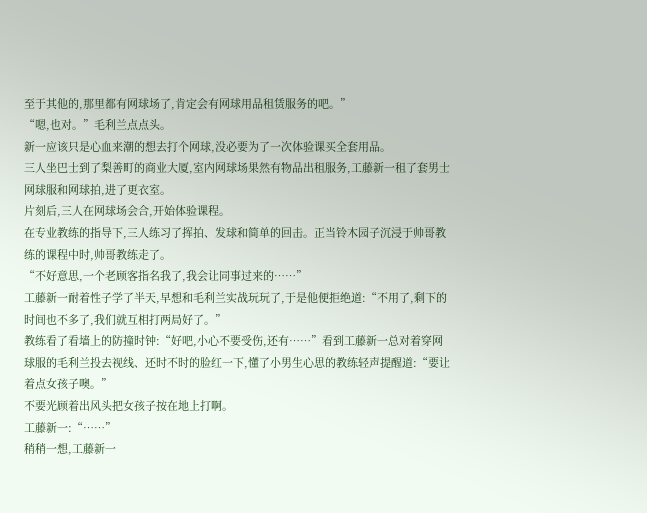至于其他的,那里都有网球场了,肯定会有网球用品租赁服务的吧。”
“嗯,也对。”毛利兰点点头。
新一应该只是心血来潮的想去打个网球,没必要为了一次体验课买全套用品。
三人坐巴士到了梨善町的商业大厦,室内网球场果然有物品出租服务,工藤新一租了套男士网球服和网球拍,进了更衣室。
片刻后,三人在网球场会合,开始体验课程。
在专业教练的指导下,三人练习了挥拍、发球和简单的回击。正当铃木园子沉浸于帅哥教练的课程中时,帅哥教练走了。
“不好意思,一个老顾客指名我了,我会让同事过来的……”
工藤新一耐着性子学了半天,早想和毛利兰实战玩玩了,于是他便拒绝道:“不用了,剩下的时间也不多了,我们就互相打两局好了。”
教练看了看墙上的防撞时钟:“好吧,小心不要受伤,还有……”看到工藤新一总对着穿网球服的毛利兰投去视线、还时不时的脸红一下,懂了小男生心思的教练轻声提醒道:“要让着点女孩子噢。”
不要光顾着出风头把女孩子按在地上打啊。
工藤新一:“……”
稍稍一想,工藤新一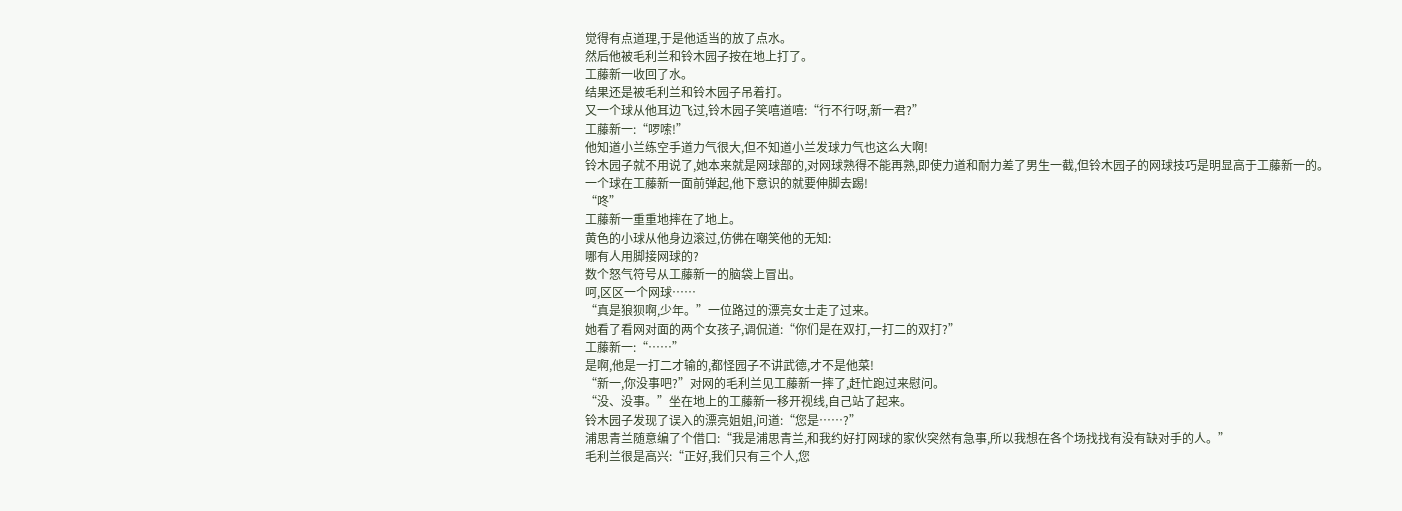觉得有点道理,于是他适当的放了点水。
然后他被毛利兰和铃木园子按在地上打了。
工藤新一收回了水。
结果还是被毛利兰和铃木园子吊着打。
又一个球从他耳边飞过,铃木园子笑嘻道嘻:“行不行呀,新一君?”
工藤新一:“啰嗦!”
他知道小兰练空手道力气很大,但不知道小兰发球力气也这么大啊!
铃木园子就不用说了,她本来就是网球部的,对网球熟得不能再熟,即使力道和耐力差了男生一截,但铃木园子的网球技巧是明显高于工藤新一的。
一个球在工藤新一面前弹起,他下意识的就要伸脚去踢!
“咚”
工藤新一重重地摔在了地上。
黄色的小球从他身边滚过,仿佛在嘲笑他的无知:
哪有人用脚接网球的?
数个怒气符号从工藤新一的脑袋上冒出。
呵,区区一个网球……
“真是狼狈啊,少年。”一位路过的漂亮女士走了过来。
她看了看网对面的两个女孩子,调侃道:“你们是在双打,一打二的双打?”
工藤新一:“……”
是啊,他是一打二才输的,都怪园子不讲武德,才不是他菜!
“新一,你没事吧?”对网的毛利兰见工藤新一摔了,赶忙跑过来慰问。
“没、没事。”坐在地上的工藤新一移开视线,自己站了起来。
铃木园子发现了误入的漂亮姐姐,问道:“您是……?”
浦思青兰随意编了个借口:“我是浦思青兰,和我约好打网球的家伙突然有急事,所以我想在各个场找找有没有缺对手的人。”
毛利兰很是高兴:“正好,我们只有三个人,您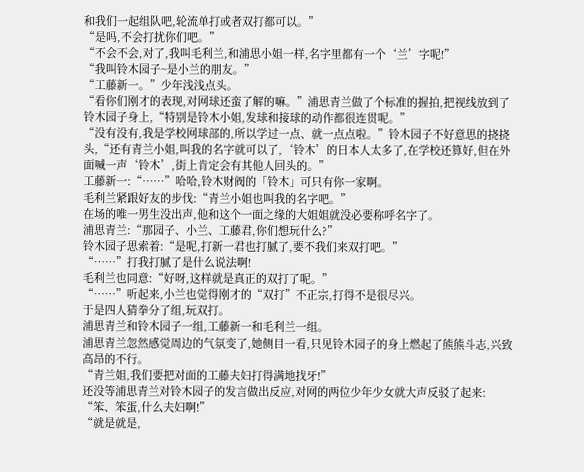和我们一起组队吧,轮流单打或者双打都可以。”
“是吗,不会打扰你们吧。”
“不会不会,对了,我叫毛利兰,和浦思小姐一样,名字里都有一个‘兰’字呢!”
“我叫铃木园子~是小兰的朋友。”
“工藤新一。”少年浅浅点头。
“看你们刚才的表现,对网球还蛮了解的嘛。”浦思青兰做了个标准的握拍,把视线放到了铃木园子身上,“特别是铃木小姐,发球和接球的动作都很连贯呢。”
“没有没有,我是学校网球部的,所以学过一点、就一点点啦。”铃木园子不好意思的挠挠头,“还有青兰小姐,叫我的名字就可以了,‘铃木’的日本人太多了,在学校还算好,但在外面喊一声‘铃木’,街上肯定会有其他人回头的。”
工藤新一:“……”哈哈,铃木财阀的「铃木」可只有你一家啊。
毛利兰紧跟好友的步伐:“青兰小姐也叫我的名字吧。”
在场的唯一男生没出声,他和这个一面之缘的大姐姐就没必要称呼名字了。
浦思青兰:“那园子、小兰、工藤君,你们想玩什么?”
铃木园子思索着:“是呢,打新一君也打腻了,要不我们来双打吧。”
“……”打我打腻了是什么说法啊!
毛利兰也同意:“好呀,这样就是真正的双打了呢。”
“……”听起来,小兰也觉得刚才的“双打”不正宗,打得不是很尽兴。
于是四人猜拳分了组,玩双打。
浦思青兰和铃木园子一组,工藤新一和毛利兰一组。
浦思青兰忽然感觉周边的气氛变了,她侧目一看,只见铃木园子的身上燃起了熊熊斗志,兴致高昂的不行。
“青兰姐,我们要把对面的工藤夫妇打得满地找牙!”
还没等浦思青兰对铃木园子的发言做出反应,对网的两位少年少女就大声反驳了起来:
“笨、笨蛋,什么夫妇啊!”
“就是就是,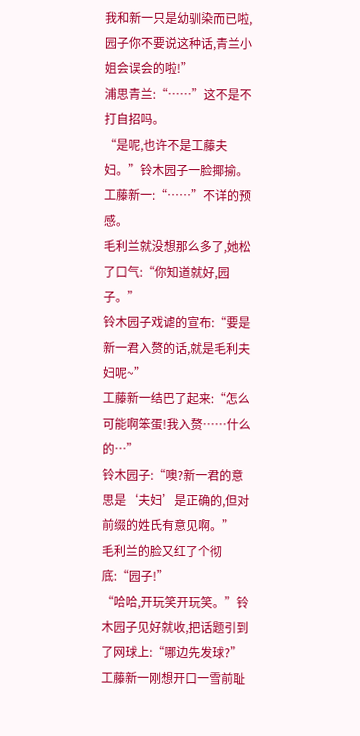我和新一只是幼驯染而已啦,园子你不要说这种话,青兰小姐会误会的啦!”
浦思青兰:“……”这不是不打自招吗。
“是呢,也许不是工藤夫妇。”铃木园子一脸揶揄。
工藤新一:“……”不详的预感。
毛利兰就没想那么多了,她松了口气:“你知道就好,园子。”
铃木园子戏谑的宣布:“要是新一君入赘的话,就是毛利夫妇呢~”
工藤新一结巴了起来:“怎么可能啊笨蛋!我入赘……什么的…”
铃木园子:“噢?新一君的意思是‘夫妇’是正确的,但对前缀的姓氏有意见啊。”
毛利兰的脸又红了个彻底:“园子!”
“哈哈,开玩笑开玩笑。”铃木园子见好就收,把话题引到了网球上:“哪边先发球?”
工藤新一刚想开口一雪前耻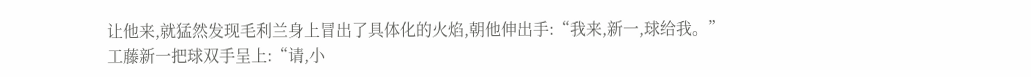让他来,就猛然发现毛利兰身上冒出了具体化的火焰,朝他伸出手:“我来,新一,球给我。”
工藤新一把球双手呈上:“请,小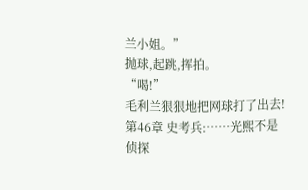兰小姐。”
抛球,起跳,挥拍。
“喝!”
毛利兰狠狠地把网球打了出去!
第46章 史考兵:……光熙不是侦探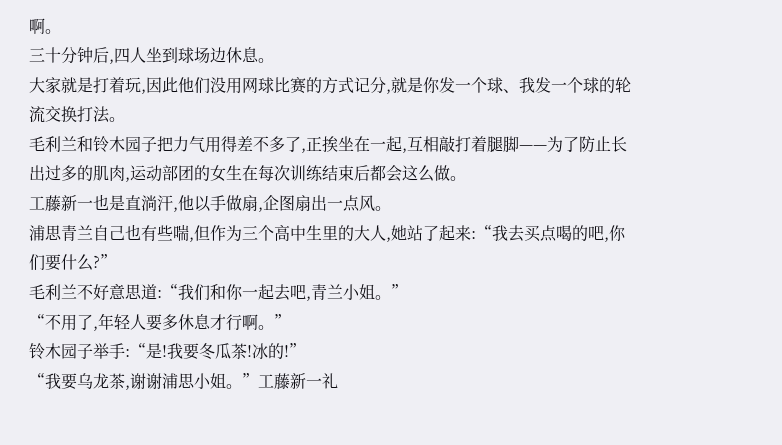啊。
三十分钟后,四人坐到球场边休息。
大家就是打着玩,因此他们没用网球比赛的方式记分,就是你发一个球、我发一个球的轮流交换打法。
毛利兰和铃木园子把力气用得差不多了,正挨坐在一起,互相敲打着腿脚——为了防止长出过多的肌肉,运动部团的女生在每次训练结束后都会这么做。
工藤新一也是直淌汗,他以手做扇,企图扇出一点风。
浦思青兰自己也有些喘,但作为三个高中生里的大人,她站了起来:“我去买点喝的吧,你们要什么?”
毛利兰不好意思道:“我们和你一起去吧,青兰小姐。”
“不用了,年轻人要多休息才行啊。”
铃木园子举手:“是!我要冬瓜茶!冰的!”
“我要乌龙茶,谢谢浦思小姐。”工藤新一礼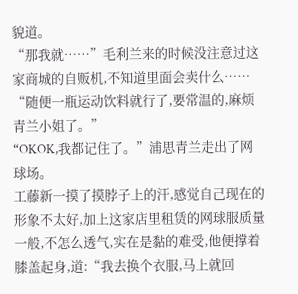貌道。
“那我就……”毛利兰来的时候没注意过这家商城的自贩机,不知道里面会卖什么……
“随便一瓶运动饮料就行了,要常温的,麻烦青兰小姐了。”
“OKOK,我都记住了。”浦思青兰走出了网球场。
工藤新一摸了摸脖子上的汗,感觉自己现在的形象不太好,加上这家店里租赁的网球服质量一般,不怎么透气,实在是黏的难受,他便撑着膝盖起身,道:“我去换个衣服,马上就回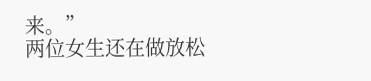来。”
两位女生还在做放松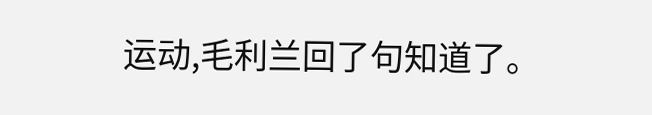运动,毛利兰回了句知道了。